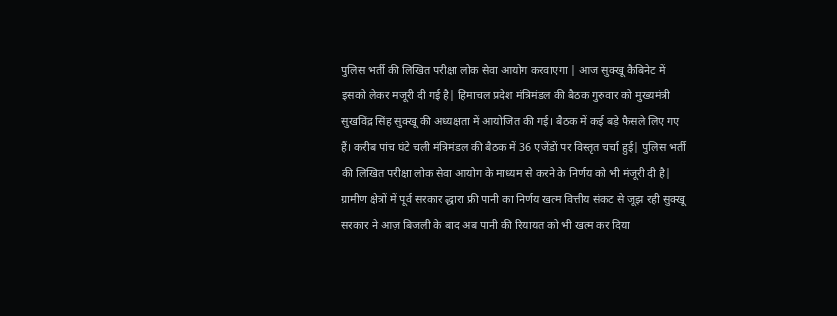पुलिस भर्ती की लिखित परीक्षा लोक सेवा आयोग करवाएगा | आज सुक्खू कैबिनेट में इसको लेकर मजूरी दी गई है| हिमाचल प्रदेश मंत्रिमंडल की बैठक गुरुवार को मुख्यमंत्री सुखविंद्र सिंह सुक्खू की अध्यक्षता में आयोजित की गई। बैठक में कई बड़े फैसले लिए गए हैं। करीब पांच घंटे चली मंत्रिमंडल की बैठक में 36 एजेंडों पर विस्तृत चर्चा हुई| पुलिस भर्ती की लिखित परीक्षा लोक सेवा आयोग के माध्यम से करने के निर्णय को भी मंजूरी दी है| ग्रामीण क्षेत्रों में पूर्व सरकार द्धारा फ्री पानी का निर्णय खत्म वित्तीय संकट से जूझ रही सुक्खू सरकार ने आज़ बिजली के बाद अब पानी की रियायत को भी खत्म कर दिया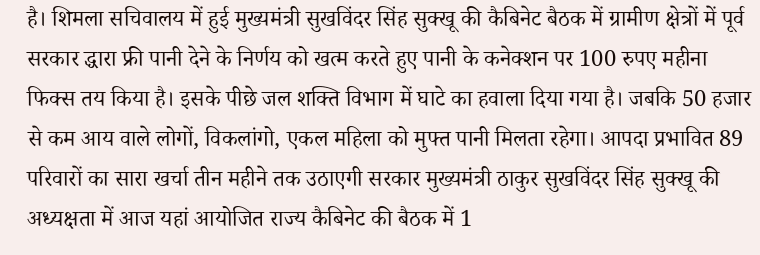है। शिमला सचिवालय में हुई मुख्यमंत्री सुखविंदर सिंह सुक्खू की कैबिनेट बैठक में ग्रामीण क्षेत्रों में पूर्व सरकार द्धारा फ्री पानी देने के निर्णय को खत्म करते हुए पानी के कनेक्शन पर 100 रुपए महीना फिक्स तय किया है। इसके पीछे जल शक्ति विभाग में घाटे का हवाला दिया गया है। जबकि 50 हजार से कम आय वाले लोगों, विकलांगो, एकल महिला को मुफ्त पानी मिलता रहेगा। आपदा प्रभावित 89 परिवारों का सारा खर्चा तीन महीने तक उठाएगी सरकार मुख्यमंत्री ठाकुर सुखविंदर सिंह सुक्खू की अध्यक्षता में आज यहां आयोजित राज्य कैबिनेट की बैठक में 1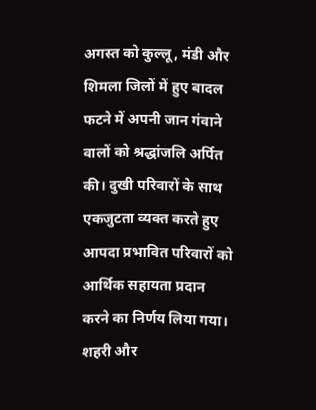अगस्त को कुल्लू, मंडी और शिमला जिलों में हुए बादल फटने में अपनी जान गंवाने वालों को श्रद्धांजलि अर्पित की। दुखी परिवारों के साथ एकजुटता व्यक्त करते हुए आपदा प्रभावित परिवारों को आर्थिक सहायता प्रदान करने का निर्णय लिया गया। शहरी और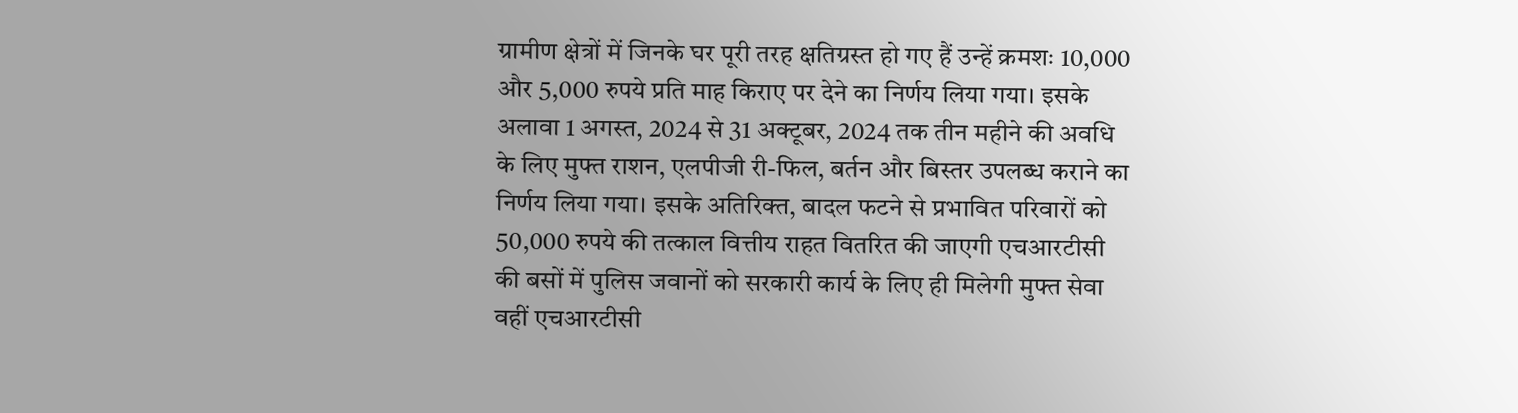ग्रामीण क्षेत्रों में जिनके घर पूरी तरह क्षतिग्रस्त हो गए हैं उन्हें क्रमशः 10,000 और 5,000 रुपये प्रति माह किराए पर देने का निर्णय लिया गया। इसके अलावा 1 अगस्त, 2024 से 31 अक्टूबर, 2024 तक तीन महीने की अवधि के लिए मुफ्त राशन, एलपीजी री-फिल, बर्तन और बिस्तर उपलब्ध कराने का निर्णय लिया गया। इसके अतिरिक्त, बादल फटने से प्रभावित परिवारों को 50,000 रुपये की तत्काल वित्तीय राहत वितरित की जाएगी एचआरटीसी की बसों में पुलिस जवानों को सरकारी कार्य के लिए ही मिलेगी मुफ्त सेवा वहीं एचआरटीसी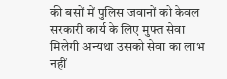की बसों में पुलिस जवानों को केवल सरकारी कार्य के लिए मुफ्त सेवा मिलेगी अन्यथा उसको सेवा का लाभ नहीं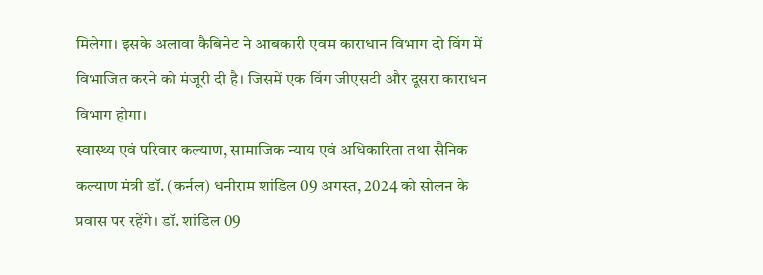मिलेगा। इसके अलावा कैबिनेट ने आबकारी एवम काराधान विभाग दो विंग में विभाजित करने को मंजूरी दी है। जिसमें एक विंग जीएसटी और दूसरा काराधन विभाग होगा।
स्वास्थ्य एवं परिवार कल्याण, सामाजिक न्याय एवं अधिकारिता तथा सैनिक कल्याण मंत्री डॉ. (कर्नल) धनीराम शांडिल 09 अगस्त, 2024 को सोलन के प्रवास पर रहेंगे। डॉ. शांडिल 09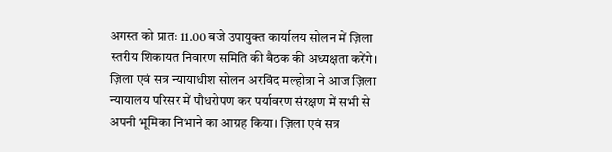अगस्त को प्रातः 11.00 बजे उपायुक्त कार्यालय सोलन में ज़िला स्तरीय शिकायत निवारण समिति की बैठक की अध्यक्षता करेंगे।
ज़िला एवं सत्र न्यायाधीश सोलन अरविंद मल्होत्रा ने आज ज़िला न्यायालय परिसर में पौधरोपण कर पर्यावरण संरक्षण में सभी से अपनी भूमिका निभाने का आग्रह किया। ज़िला एवं सत्र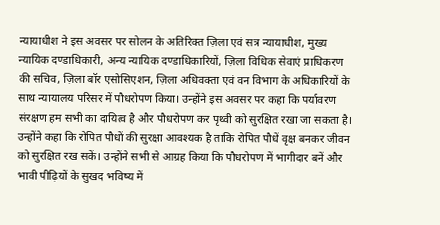न्यायाधीश ने इस अवसर पर सोलन के अतिरिक्त ज़िला एवं सत्र न्यायाधीश, मुख्य न्यायिक दण्डाधिकारी, अन्य न्यायिक दण्डाधिकारियों, ज़िला विधिक सेवाएं प्राधिकरण की सचिव, ज़िला बॉर एसोसिएशन, ज़िला अधिवक्ता एवं वन विभाग के अधिकारियों के साथ न्यायालय परिसर में पौधरोपण किया। उन्होंने इस अवसर पर कहा कि पर्यावरण संरक्षण हम सभी का दायित्व है और पौधरोपण कर पृथ्वी को सुरक्षित रखा जा सकता है। उन्होंने कहा कि रोपित पौधों की सुरक्षा आवश्यक है ताकि रोपित पौधें वृक्ष बनकर जीवन को सुरक्षित रख सकें। उन्होंने सभी से आग्रह किया कि पौधरोपण में भागीदार बनें और भावी पीढ़ियों के सुखद भविष्य में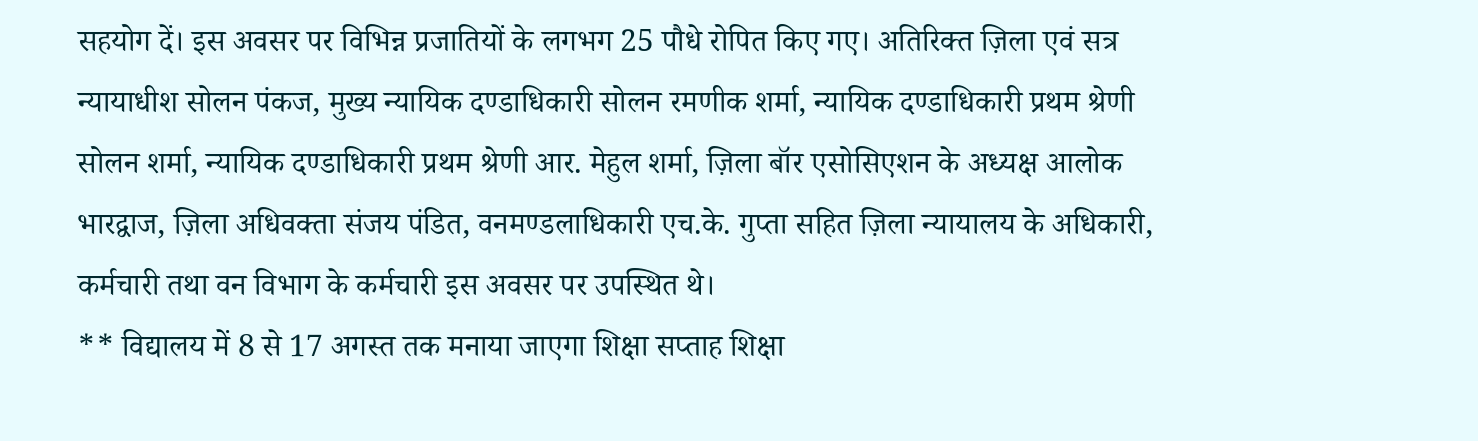सहयोग दें। इस अवसर पर विभिन्न प्रजातियों के लगभग 25 पौधे रोपित किए गए। अतिरिक्त ज़िला एवं सत्र न्यायाधीश सोलन पंकज, मुख्य न्यायिक दण्डाधिकारी सोलन रमणीक शर्मा, न्यायिक दण्डाधिकारी प्रथम श्रेणी सोलन शर्मा, न्यायिक दण्डाधिकारी प्रथम श्रेणी आर. मेहुल शर्मा, ज़िला बॉर एसोसिएशन के अध्यक्ष आलोक भारद्वाज, ज़िला अधिवक्ता संजय पंडित, वनमण्डलाधिकारी एच.के. गुप्ता सहित ज़िला न्यायालय के अधिकारी, कर्मचारी तथा वन विभाग के कर्मचारी इस अवसर पर उपस्थित थे।
** विद्यालय में 8 से 17 अगस्त तक मनाया जाएगा शिक्षा सप्ताह शिक्षा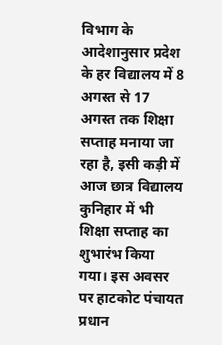विभाग के आदेशानुसार प्रदेश के हर विद्यालय में 8 अगस्त से 17 अगस्त तक शिक्षा सप्ताह मनाया जा रहा है, इसी कड़ी में आज छात्र विद्यालय कुनिहार में भी शिक्षा सप्ताह का शुभारंभ किया गया। इस अवसर पर हाटकोट पंचायत प्रधान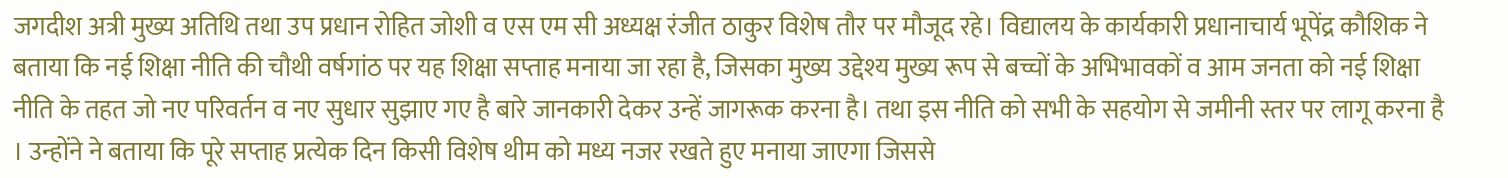जगदीश अत्री मुख्य अतिथि तथा उप प्रधान रोहित जोशी व एस एम सी अध्यक्ष रंजीत ठाकुर विशेष तौर पर मौजूद रहे। विद्यालय के कार्यकारी प्रधानाचार्य भूपेंद्र कौशिक ने बताया कि नई शिक्षा नीति की चौथी वर्षगांठ पर यह शिक्षा सप्ताह मनाया जा रहा है, जिसका मुख्य उद्देश्य मुख्य रूप से बच्चों के अभिभावकों व आम जनता को नई शिक्षा नीति के तहत जो नए परिवर्तन व नए सुधार सुझाए गए है बारे जानकारी देकर उन्हें जागरूक करना है। तथा इस नीति को सभी के सहयोग से जमीनी स्तर पर लागू करना है । उन्होंने ने बताया कि पूरे सप्ताह प्रत्येक दिन किसी विशेष थीम को मध्य नजर रखते हुए मनाया जाएगा जिससे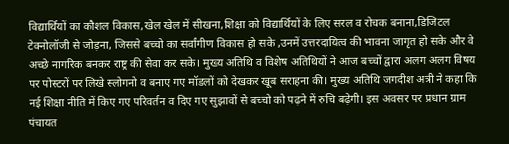विद्यार्थियों का कौशल विकास,खेल खेल में सीखना,शिक्षा को विद्यार्थियों के लिए सरल व रोचक बनाना,डिजिटल टेक्नोलॉजी से जोड़ना, जिससे बच्चो का सर्वांगीण विकास हो सके ,उनमें उत्तरदायित्व की भावना जागृत हो सके और वे अच्छे नागरिक बनकर राष्ट्र की सेवा कर सके। मुख्य अतिथि व विशेष अतिथियों ने आज बच्चों द्वारा अलग अलग विषय पर पोस्टरों पर लिखे स्लोगनो व बनाए गए मॉडलों को देखकर खूब सराहना की। मुख्य अतिथि जगदीश अत्री ने कहा कि नई शिक्षा नीति में किए गए परिवर्तन व दिए गए सुझावों से बच्चो को पढ़ने में रुचि बढ़ेगी। इस अवसर पर प्रधान ग्राम पंचायत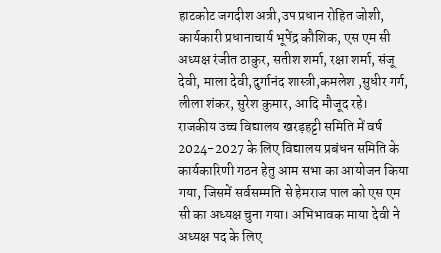हाटकोट जगदीश अत्री,उप प्रधान रोहित जोशी, कार्यकारी प्रधानाचार्य भूपेंद्र कौशिक, एस एम सी अध्यक्ष रंजीत ठाकुर, सतीश शर्मा, रक्षा शर्मा, संजू देवी, माला देवी,दुर्गानंद शास्त्री,कमलेश ,सुधीर गर्ग, लीला शंकर, सुरेश कुमार, आदि मौजूद रहे।
राजकीय उच्च विद्यालय खरड़हट्टी समिति में वर्ष 2024-2027 के लिए विद्यालय प्रबंधन समिति के कार्यकारिणी गठन हेतु आम सभा का आयोजन किया गया, जिसमें सर्वसम्मति से हेमराज पाल को एस एम सी का अध्यक्ष चुना गया। अभिभावक माया देवी ने अध्यक्ष पद के लिए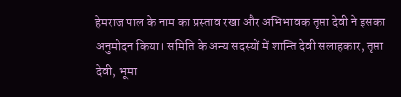हेमराज पाल के नाम का प्रस्ताव रखा और अभिभावक तृप्ता देवी ने इसका अनुमोदन किया। समिति के अन्य सदस्यों में शान्ति देवी सलाहकार, तृप्ता देवी, भूमा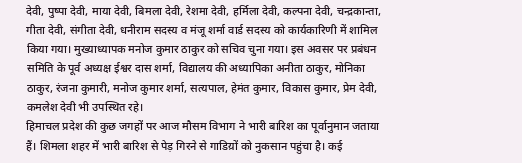देवी, पुष्पा देवी, माया देवी, बिमला देवी, रेशमा देवी, हर्मिला देवी, कल्पना देवी, चन्द्रकान्ता, गीता देवी, संगीता देवी, धनीराम सदस्य व मंजू शर्मा वार्ड सदस्य को कार्यकारिणी में शामिल किया गया। मुख्याध्यापक मनोज कुमार ठाकुर को सचिव चुना गया। इस अवसर पर प्रबंधन समिति के पूर्व अध्यक्ष ईश्वर दास शर्मा, विद्यालय की अध्यापिका अनीता ठाकुर, मोनिका ठाकुर, रंजना कुमारी, मनोज कुमार शर्मा, सत्यपाल, हेमंत कुमार, विकास कुमार, प्रेम देवी, कमलेश देवी भी उपस्थित रहे।
हिमाचल प्रदेश की कुछ जगहों पर आज मौसम विभाग ने भारी बारिश का पूर्वानुमान जताया हैं। शिमला शहर में भारी बारिश से पेड़ गिरने से गाडिय़ों को नुकसान पहुंचा है। कई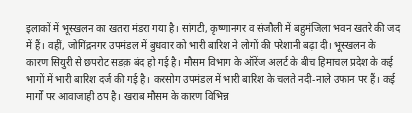इलाकों में भूस्खलन का खतरा मंडरा गया है। सांगटी, कृष्णानगर व संजौली में बहुमंजिला भवन खतरे की जद में हैं। वहीं, जोगिंद्रनगर उपमंडल में बुधवार को भारी बारिश ने लोगों की परेशानी बढ़ा दी। भूस्खलन के कारण सियुरी से छपरोट सडक़ बंद हो गई है। मौसम विभाग के ऑरेंज अलर्ट के बीच हिमाचल प्रदेश के कई भागों में भारी बारिश दर्ज की गई है। करसोग उपमंडल में भारी बारिश के चलते नदी-नाले उफान पर हैं। कई मार्गों पर आवाजाही ठप है। खराब मौसम के कारण विभिन्न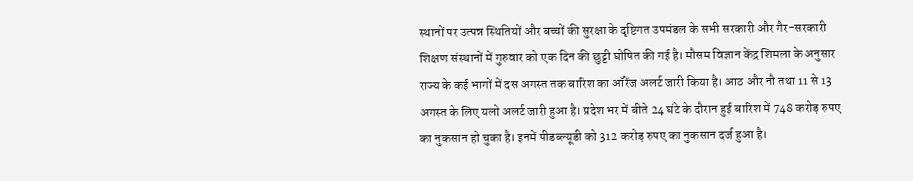स्थानों पर उत्पन्न स्थितियों और बच्चों की सुरक्षा के दृष्टिगत उपमंडल के सभी सरकारी और गैर-सरकारी शिक्षण संस्थानों में गुरुवार को एक दिन की छुट्टी घोषित की गई है। मौसम विज्ञान केंद्र शिमला के अनुसार राज्य के कई भागों में दस अगस्त तक बारिश का ऑरेंज अलर्ट जारी किया है। आठ और नौ तथा 11 से 13 अगस्त के लिए यलो अलर्ट जारी हुआ है। प्रदेश भर में बीते 24 घंटे के दौरान हुई बारिश में 748 करोड़ रुपए का नुकसान हो चुका है। इनमें पीडब्ल्यूडी को 312 करोड़ रुपए का नुकसान दर्ज हुआ है।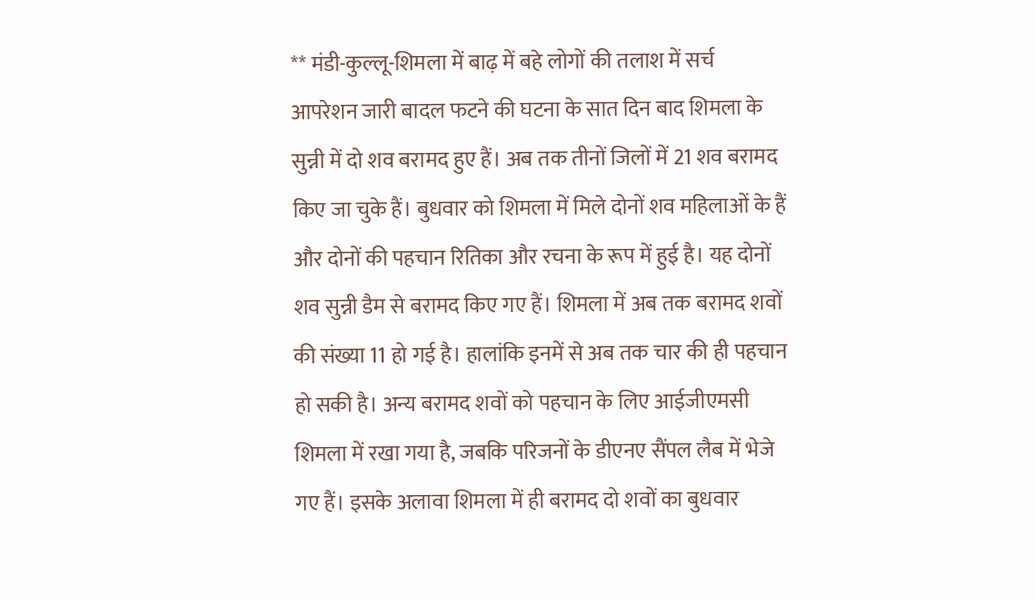** मंडी-कुल्लू-शिमला में बाढ़ में बहे लोगों की तलाश में सर्च आपरेशन जारी बादल फटने की घटना के सात दिन बाद शिमला के सुन्नी में दो शव बरामद हुए हैं। अब तक तीनों जिलों में 21 शव बरामद किए जा चुके हैं। बुधवार को शिमला में मिले दोनों शव महिलाओं के हैं और दोनों की पहचान रितिका और रचना के रूप में हुई है। यह दोनों शव सुन्नी डैम से बरामद किए गए हैं। शिमला में अब तक बरामद शवों की संख्या 11 हो गई है। हालांकि इनमें से अब तक चार की ही पहचान हो सकी है। अन्य बरामद शवों को पहचान के लिए आईजीएमसी शिमला में रखा गया है, जबकि परिजनों के डीएनए सैंपल लैब में भेजे गए हैं। इसके अलावा शिमला में ही बरामद दो शवों का बुधवार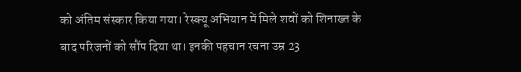को अंतिम संस्कार किया गया। रेस्क्यू अभियान में मिले शवों को शिनाख्त के बाद परिजनों को सौंप दिया था। इनकी पहचान रचना उम्र 23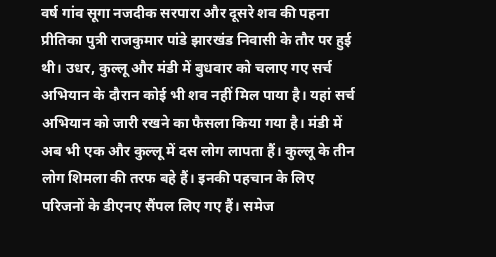वर्ष गांव सूगा नजदीक सरपारा और दूसरे शव की पहना प्रीतिका पुत्री राजकुमार पांडे झारखंड निवासी के तौर पर हुई थी। उधर, कुल्लू और मंडी में बुधवार को चलाए गए सर्च अभियान के दौरान कोई भी शव नहीं मिल पाया है। यहां सर्च अभियान को जारी रखने का फैसला किया गया है। मंडी में अब भी एक और कुल्लू में दस लोग लापता हैं। कुल्लू के तीन लोग शिमला की तरफ बहे हैं। इनकी पहचान के लिए परिजनों के डीएनए सैंपल लिए गए हैं। समेज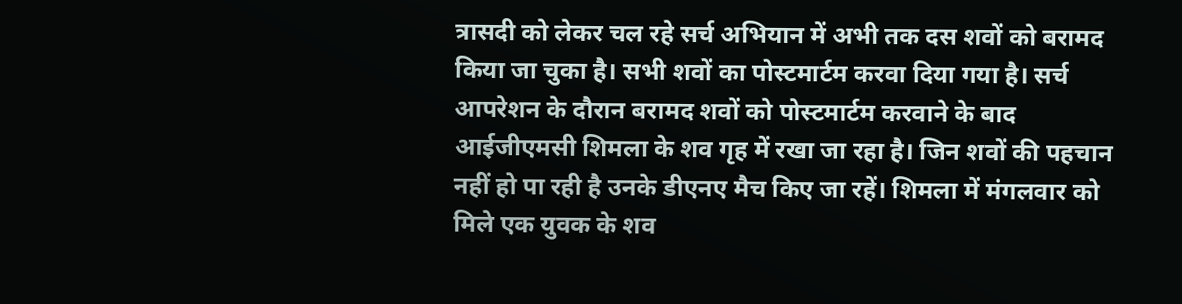त्रासदी को लेकर चल रहे सर्च अभियान में अभी तक दस शवों को बरामद किया जा चुका है। सभी शवों का पोस्टमार्टम करवा दिया गया है। सर्च आपरेशन के दौरान बरामद शवों को पोस्टमार्टम करवाने के बाद आईजीएमसी शिमला के शव गृह में रखा जा रहा है। जिन शवों की पहचान नहीं हो पा रही है उनके डीएनए मैच किए जा रहें। शिमला में मंगलवार को मिले एक युवक के शव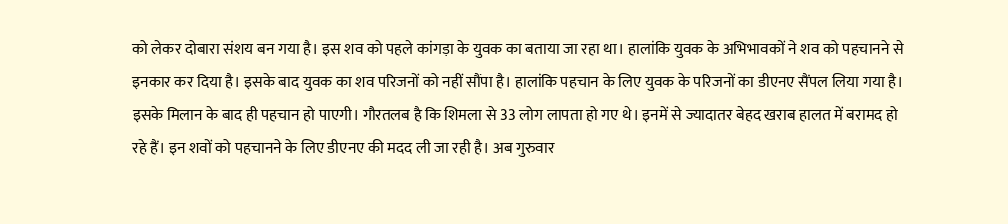को लेकर दोबारा संशय बन गया है। इस शव को पहले कांगड़ा के युवक का बताया जा रहा था। हालांकि युवक के अभिभावकों ने शव को पहचानने से इनकार कर दिया है। इसके बाद युवक का शव परिजनों को नहीं सौंपा है। हालांकि पहचान के लिए युवक के परिजनों का डीएनए सैंपल लिया गया है। इसके मिलान के बाद ही पहचान हो पाएगी। गौरतलब है कि शिमला से 33 लोग लापता हो गए थे। इनमें से ज्यादातर बेहद खराब हालत में बरामद हो रहे हैं। इन शवों को पहचानने के लिए डीएनए की मदद ली जा रही है। अब गुरुवार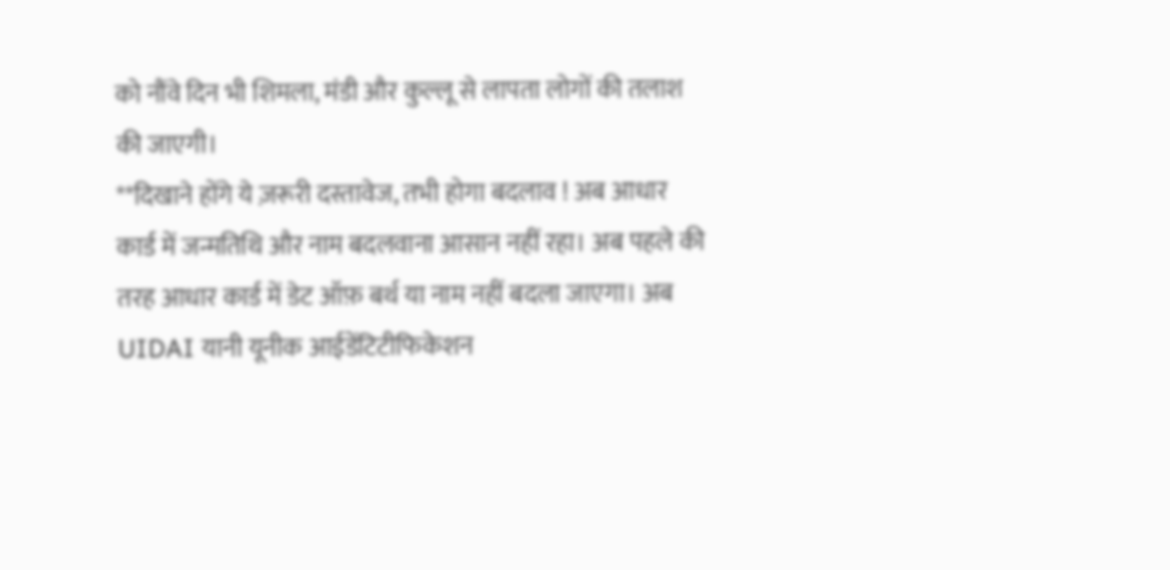को नौंवे दिन भी शिमला, मंडी और कुल्लू से लापता लोगों की तलाश की जाएगी।
**दिखाने होंगे ये ज़रूरी दस्तावेज, तभी होगा बदलाव ! अब आधार कार्ड में जन्मतिथि और नाम बदलवाना आसान नहीं रहा। अब पहले की तरह आधार कार्ड में डेट ऑफ़ बर्थ या नाम नहीं बदला जाएगा। अब UIDAI यानी यूनीक आईडेंटिटीफिकेशन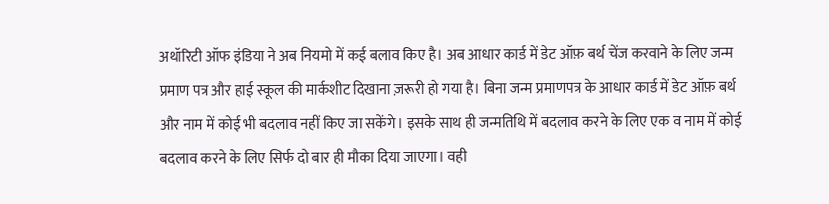अथॉरिटी ऑफ इंडिया ने अब नियमो में कई बलाव किए है। अब आधार कार्ड में डेट ऑफ़ बर्थ चेंज करवाने के लिए जन्म प्रमाण पत्र और हाई स्कूल की मार्कशीट दिखाना ज़रूरी हो गया है। बिना जन्म प्रमाणपत्र के आधार कार्ड में डेट ऑफ़ बर्थ और नाम में कोई भी बदलाव नहीं किए जा सकेंगे। इसके साथ ही जन्मतिथि में बदलाव करने के लिए एक व नाम में कोई बदलाव करने के लिए सिर्फ दो बार ही मौका दिया जाएगा। वही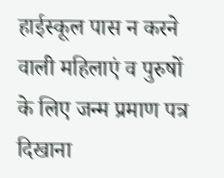हाईस्कूल पास न करने वाली महिलाएं व पुरुषों के लिए जन्म प्रमाण पत्र दिखाना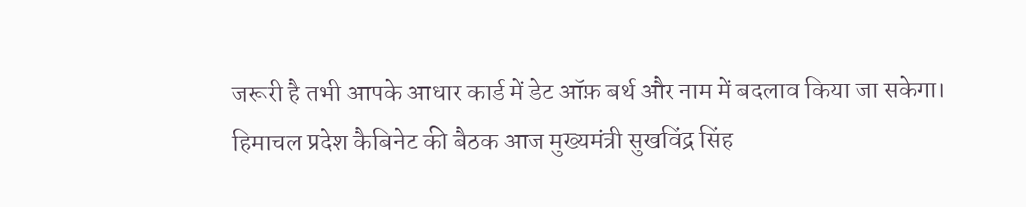जरूरी है तभी आपके आधार कार्ड में डेट ऑफ़ बर्थ और नाम में बदलाव किया जा सकेगा।
हिमाचल प्रदेश कैबिनेट की बैठक आज मुख्यमंत्री सुखविंद्र सिंह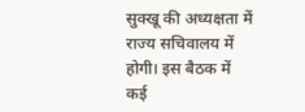सुक्खू की अध्यक्षता में राज्य सचिवालय में होगी। इस बैठक में कई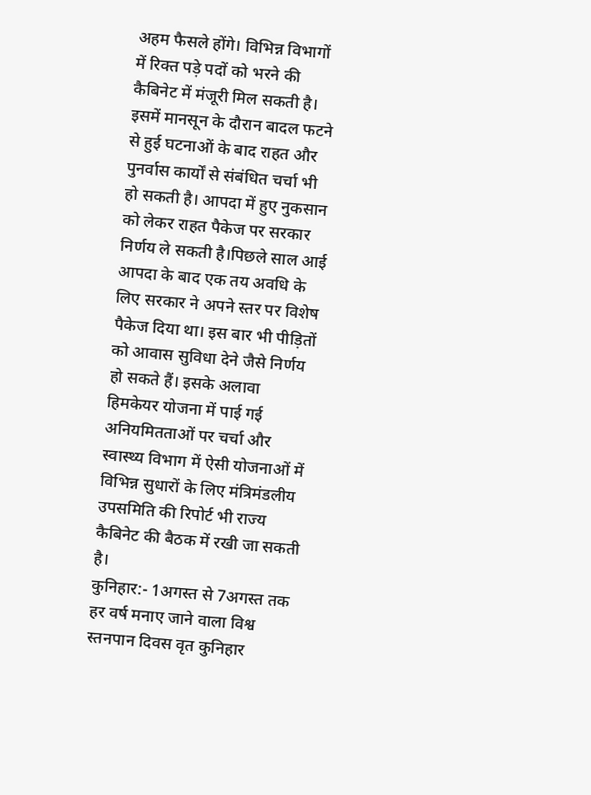अहम फैसले होंगे। विभिन्न विभागों में रिक्त पड़े पदों को भरने की कैबिनेट में मंजूरी मिल सकती है। इसमें मानसून के दौरान बादल फटने से हुई घटनाओं के बाद राहत और पुनर्वास कार्यों से संबंधित चर्चा भी हो सकती है। आपदा में हुए नुकसान को लेकर राहत पैकेज पर सरकार निर्णय ले सकती है।पिछले साल आई आपदा के बाद एक तय अवधि के लिए सरकार ने अपने स्तर पर विशेष पैकेज दिया था। इस बार भी पीड़ितों को आवास सुविधा देने जैसे निर्णय हो सकते हैं। इसके अलावा हिमकेयर योजना में पाई गई अनियमितताओं पर चर्चा और स्वास्थ्य विभाग में ऐसी योजनाओं में विभिन्न सुधारों के लिए मंत्रिमंडलीय उपसमिति की रिपोर्ट भी राज्य कैबिनेट की बैठक में रखी जा सकती है।
कुनिहार:- 1अगस्त से 7अगस्त तक हर वर्ष मनाए जाने वाला विश्व स्तनपान दिवस वृत कुनिहार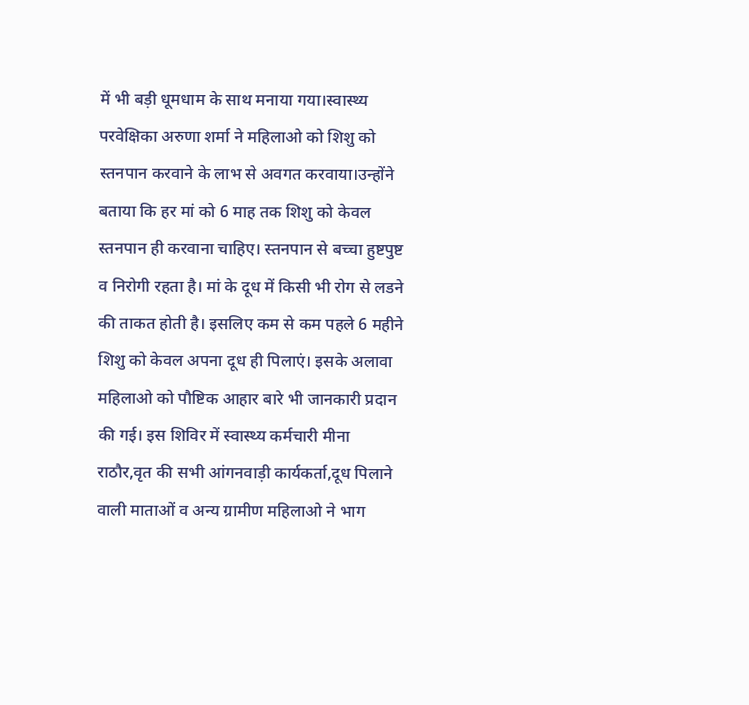में भी बड़ी धूमधाम के साथ मनाया गया।स्वास्थ्य परवेक्षिका अरुणा शर्मा ने महिलाओ को शिशु को स्तनपान करवाने के लाभ से अवगत करवाया।उन्होंने बताया कि हर मां को 6 माह तक शिशु को केवल स्तनपान ही करवाना चाहिए। स्तनपान से बच्चा हुष्टपुष्ट व निरोगी रहता है। मां के दूध में किसी भी रोग से लडने की ताकत होती है। इसलिए कम से कम पहले 6 महीने शिशु को केवल अपना दूध ही पिलाएं। इसके अलावा महिलाओ को पौष्टिक आहार बारे भी जानकारी प्रदान की गई। इस शिविर में स्वास्थ्य कर्मचारी मीना राठौर,वृत की सभी आंगनवाड़ी कार्यकर्ता,दूध पिलाने वाली माताओं व अन्य ग्रामीण महिलाओ ने भाग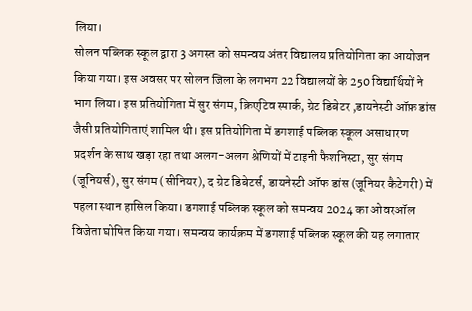लिया।
सोलन पब्लिक स्कूल द्वारा 3 अगस्त को समन्वय अंतर विद्यालय प्रतियोगिता का आयोजन किया गया। इस अवसर पर सोलन जिला के लगभग 22 विद्यालयों के 250 विद्यार्थियों ने भाग लिया। इस प्रतियोगिता में सुर संगम, क्रिएटिव स्पार्क, ग्रेट डिबेटर ,डायनेस्टी ऑफ़ डांस जैसी प्रतियोगिताएं शामिल थी। इस प्रतियोगिता में डगशाई पब्लिक स्कूल असाधारण प्रदर्शन के साथ खड़ा रहा तथा अलग-अलग श्रेणियों में टाइनी फैशनिस्टा, सुर संगम (जूनियर्स), सुर संगम (सीनियर), द ग्रेट डिबेटर्स, डायनेस्टी ऑफ डांस (जूनियर कैटेगरी) में पहला स्थान हासिल किया। डगशाई पब्लिक स्कूल को समन्वय 2024 का ओवरऑल विजेता घोषित किया गया। समन्वय कार्यक्रम में डगशाई पब्लिक स्कूल की यह लगातार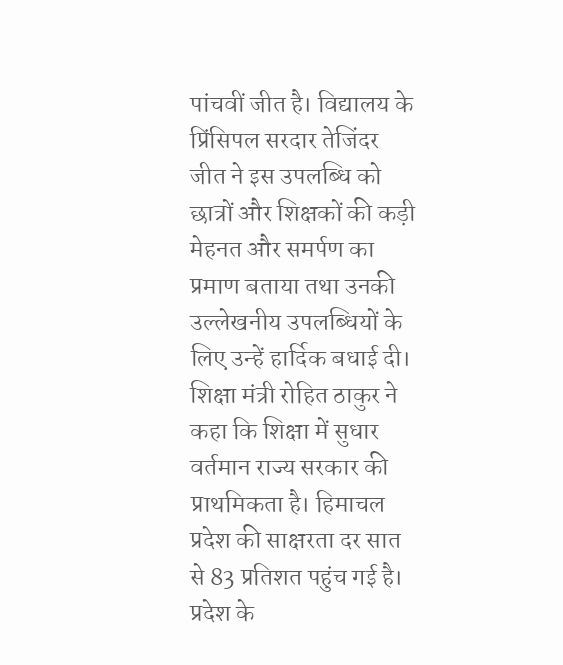पांचवीं जीत है। विद्यालय के प्रिंसिपल सरदार तेजिंदर जीत ने इस उपलब्धि को छात्रों और शिक्षकों की कड़ी मेहनत और समर्पण का प्रमाण बताया तथा उनकी उल्लेखनीय उपलब्धियों के लिए उन्हें हार्दिक बधाई दी।
शिक्षा मंत्री रोहित ठाकुर ने कहा कि शिक्षा में सुधार वर्तमान राज्य सरकार की प्राथमिकता है। हिमाचल प्रदेश की साक्षरता दर सात से 83 प्रतिशत पहुंच गई है। प्रदेश के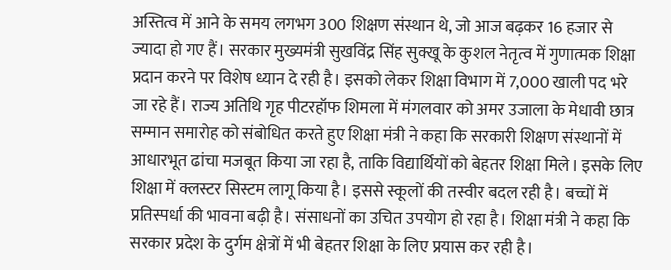अस्तित्व में आने के समय लगभग 300 शिक्षण संस्थान थे, जो आज बढ़कर 16 हजार से ज्यादा हो गए हैं। सरकार मुख्यमंत्री सुखविंद्र सिंह सुक्खू के कुशल नेतृत्व में गुणात्मक शिक्षा प्रदान करने पर विशेष ध्यान दे रही है। इसको लेकर शिक्षा विभाग में 7,000 खाली पद भरे जा रहे हैं। राज्य अतिथि गृह पीटरहॉफ शिमला में मंगलवार को अमर उजाला के मेधावी छात्र सम्मान समारोह को संबोधित करते हुए शिक्षा मंत्री ने कहा कि सरकारी शिक्षण संस्थानों में आधारभूत ढांचा मजबूत किया जा रहा है, ताकि विद्यार्थियों को बेहतर शिक्षा मिले। इसके लिए शिक्षा में क्लस्टर सिस्टम लागू किया है। इससे स्कूलों की तस्वीर बदल रही है। बच्चों में प्रतिस्पर्धा की भावना बढ़ी है। संसाधनों का उचित उपयोग हो रहा है। शिक्षा मंत्री ने कहा कि सरकार प्रदेश के दुर्गम क्षेत्रों में भी बेहतर शिक्षा के लिए प्रयास कर रही है।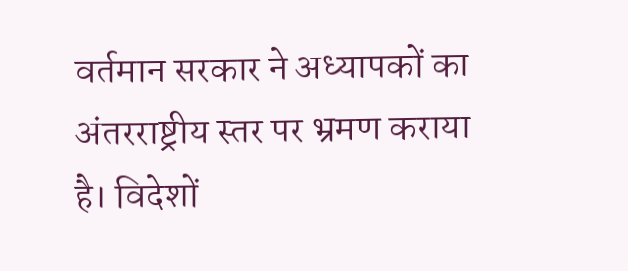वर्तमान सरकार ने अध्यापकों का अंतरराष्ट्रीय स्तर पर भ्रमण कराया है। विदेशों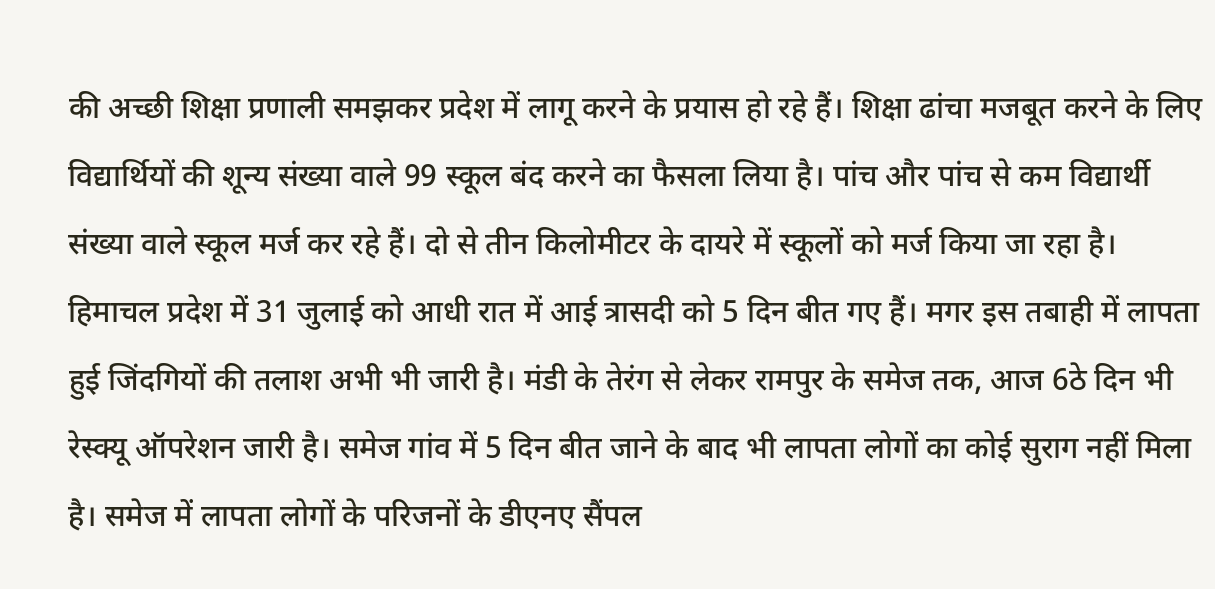की अच्छी शिक्षा प्रणाली समझकर प्रदेश में लागू करने के प्रयास हो रहे हैं। शिक्षा ढांचा मजबूत करने के लिए विद्यार्थियों की शून्य संख्या वाले 99 स्कूल बंद करने का फैसला लिया है। पांच और पांच से कम विद्यार्थी संख्या वाले स्कूल मर्ज कर रहे हैं। दो से तीन किलोमीटर के दायरे में स्कूलों को मर्ज किया जा रहा है।
हिमाचल प्रदेश में 31 जुलाई को आधी रात में आई त्रासदी को 5 दिन बीत गए हैं। मगर इस तबाही में लापता हुई जिंदगियों की तलाश अभी भी जारी है। मंडी के तेरंग से लेकर रामपुर के समेज तक, आज 6ठे दिन भी रेस्क्यू ऑपरेशन जारी है। समेज गांव में 5 दिन बीत जाने के बाद भी लापता लोगों का कोई सुराग नहीं मिला है। समेज में लापता लोगों के परिजनों के डीएनए सैंपल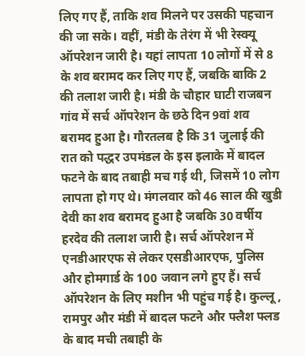लिए गए हैं, ताकि शव मिलने पर उसकी पहचान की जा सके। वहीं, मंडी के तेरंग में भी रेस्क्यू ऑपरेशन जारी है। यहां लापता 10 लोगों में से 8 के शव बरामद कर लिए गए हैं, जबकि बाकि 2 की तलाश जारी है। मंडी के चौहार घाटी राजबन गांव में सर्च ऑपरेशन के छठे दिन 9वां शव बरामद हुआ है। गौरतलब है कि 31 जुलाई की रात को पद्धर उपमंडल के इस इलाके में बादल फटने के बाद तबाही मच गई थी, जिसमें 10 लोग लापता हो गए थे। मंगलवार को 46 साल की खुडी देवी का शव बरामद हुआ है जबकि 30 वर्षीय हरदेव की तलाश जारी है। सर्च ऑपरेशन में एनडीआरएफ से लेकर एसडीआरएफ, पुलिस और होमगार्ड के 100 जवान लगे हुए हैं। सर्च ऑपरेशन के लिए मशीन भी पहुंच गई है। कुल्लू, रामपुर और मंडी में बादल फटने और फ्लैश फ्लड के बाद मची तबाही के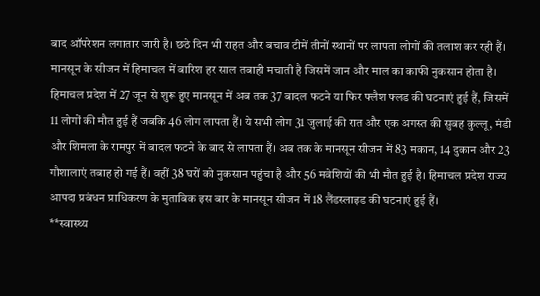बाद ऑपरेशन लगातार जारी है। छठे दिन भी राहत और बचाव टीमें तीनों स्थानों पर लापता लोगों की तलाश कर रही हैं। मानसून के सीजन में हिमाचल में बारिश हर साल तबाही मचाती है जिसमें जान और माल का काफी नुकसान होता है। हिमाचल प्रदेश में 27 जून से शुरू हुए मानसून में अब तक 37 बादल फटने या फिर फ्लैश फ्लड की घटनाएं हुई हैं, जिसमें 11 लोगों की मौत हुई हैं जबकि 46 लोग लापता हैं। ये सभी लोग 31 जुलाई की रात और एक अगस्त की सुबह कुल्लू, मंडी और शिमला के रामपुर में बादल फटने के बाद से लापता हैं। अब तक के मानसून सीजन में 83 मकान, 14 दुकान और 23 गौशालाएं तबाह हो गई हैं। वहीं 38 घरों को नुकसान पहुंचा है और 56 मवेशियों की भी मौत हुई है। हिमाचल प्रदेश राज्य आपदा प्रबंधन प्राधिकरण के मुताबिक इस बार के मानसून सीजन में 18 लैंडस्लाइड की घटनाएं हुई हैं।
**स्वास्थ्य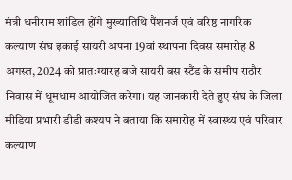मंत्री धनीराम शांडिल होंगे मुख्यातिथि पैंशनर्ज एवं वरिष्ठ नागरिक कल्याण संघ इकाई सायरी अपना 19वां स्थापना दिवस समारोह 8 अगस्त, 2024 को प्रातःग्यारह बजे सायरी बस स्टैंड के समीप राठौर निवास में धूमधाम आयोजित करेगा। यह जानकारी देते हुए संघ के जिला मीडिया प्रभारी डीडी कश्यप ने बताया कि समारोह में स्वास्थ्य एवं परिवार कल्याण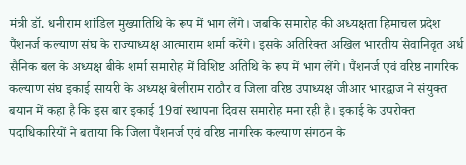मंत्री डॉ. धनीराम शांडिल मुख्यातिथि के रूप में भाग लेंगे। जबकि समारोह की अध्यक्षता हिमाचल प्रदेश पैंशनर्ज कल्याण संघ के राज्याध्यक्ष आत्माराम शर्मा करेंगे। इसके अतिरिक्त अखिल भारतीय सेवानिवृत अर्ध सैनिक बल के अध्यक्ष बीके शर्मा समारोह में विशिष्ट अतिथि के रूप में भाग लेंगे। पैंशनर्ज एवं वरिष्ठ नागरिक कल्याण संघ इकाई सायरी के अध्यक्ष बेलीराम राठौर व जिला वरिष्ठ उपाध्यक्ष जीआर भारद्वाज ने संयुक्त बयान में कहा है कि इस बार इकाई 19वां स्थापना दिवस समारोह मना रही है। इकाई के उपरोक्त पदाधिकारियों ने बताया कि जिला पैंशनर्ज एवं वरिष्ठ नागरिक कल्याण संगठन के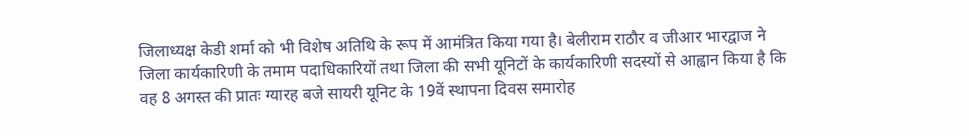जिलाध्यक्ष केडी शर्मा को भी विशेष अतिथि के रूप में आमंत्रित किया गया है। बेलीराम राठौर व जीआर भारद्वाज ने जिला कार्यकारिणी के तमाम पदाधिकारियों तथा जिला की सभी यूनिटों के कार्यकारिणी सदस्यों से आह्वान किया है कि वह 8 अगस्त की प्रातः ग्यारह बजे सायरी यूनिट के 19वें स्थापना दिवस समारोह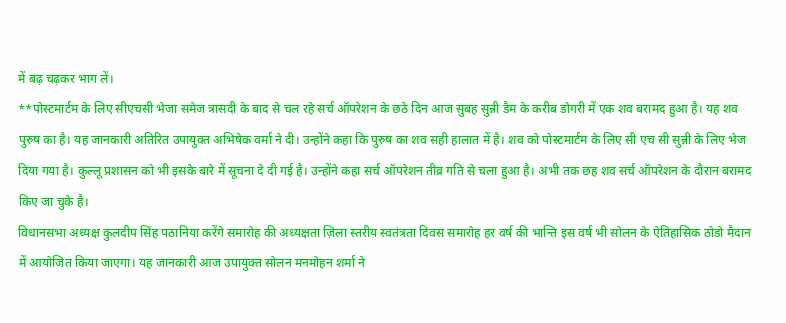में बढ़ चढ़कर भाग लें।
**पोस्टमार्टम के लिए सीएचसी भेजा समेज त्रासदी के बाद से चल रहे सर्च ऑपरेशन के छठे दिन आज सुबह सुन्नी डैम के करीब डोगरी में एक शव बरामद हुआ है। यह शव पुरुष का है। यह जानकारी अतिरित उपायुक्त अभिषेक वर्मा ने दी। उन्होंने कहा कि पुरुष का शव सही हालात में है। शव को पोस्टमार्टम के लिए सी एच सी सुन्नी के लिए भेज दिया गया है। कुल्लू प्रशासन को भी इसके बारे में सूचना दे दी गई है। उन्होंने कहा सर्च ऑपरेशन तीव्र गति से चला हुआ है। अभी तक छह शव सर्च ऑपरेशन के दौरान बरामद किए जा चुके है।
विधानसभा अध्यक्ष कुलदीप सिंह पठानिया करेंगे समारोह की अध्यक्षता ज़िला स्तरीय स्वतंत्रता दिवस समारोह हर वर्ष की भान्ति इस वर्ष भी सोलन के ऐतिहासिक ठोडो मैदान में आयोजित किया जाएगा। यह जानकारी आज उपायुक्त सोलन मनमोहन शर्मा ने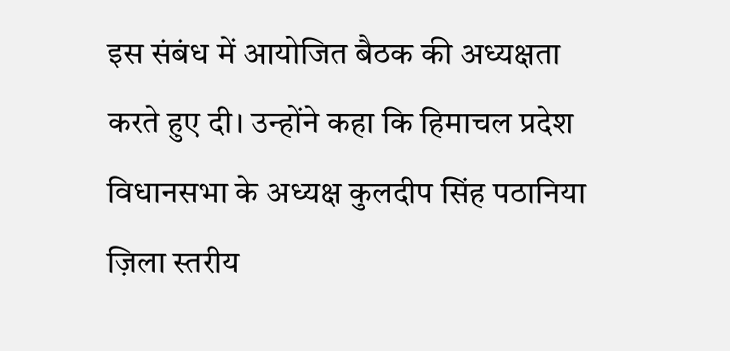इस संबंध में आयोजित बैठक की अध्यक्षता करते हुए दी। उन्होंने कहा कि हिमाचल प्रदेश विधानसभा के अध्यक्ष कुलदीप सिंह पठानिया ज़िला स्तरीय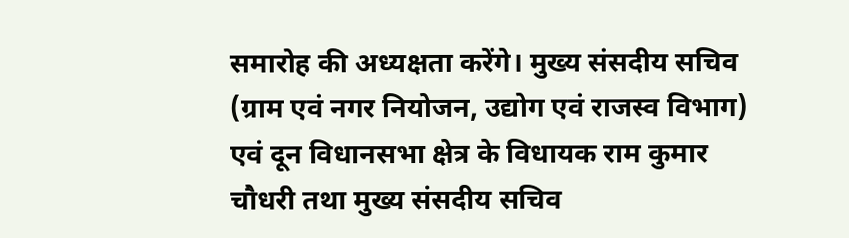समारोह की अध्यक्षता करेंगे। मुख्य संसदीय सचिव (ग्राम एवं नगर नियोजन, उद्योग एवं राजस्व विभाग) एवं दून विधानसभा क्षेत्र के विधायक राम कुमार चौधरी तथा मुख्य संसदीय सचिव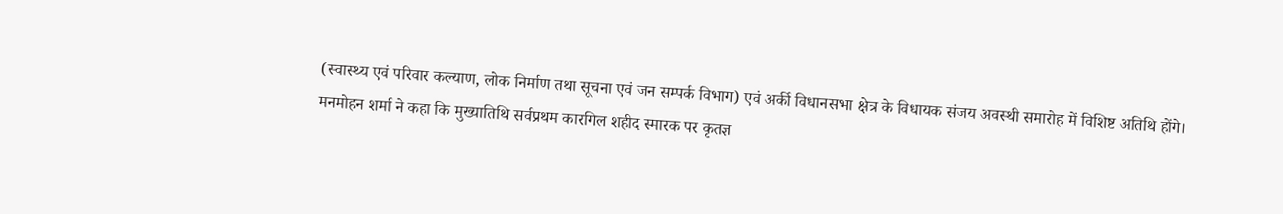(स्वास्थ्य एवं परिवार कल्याण, लोक निर्माण तथा सूचना एवं जन सम्पर्क विभाग) एवं अर्की विधानसभा क्षेत्र के विधायक संजय अवस्थी समारोह में विशिष्ट अतिथि होंगे। मनमोहन शर्मा ने कहा कि मुख्यातिथि सर्वप्रथम कारगिल शहीद स्मारक पर कृतज्ञ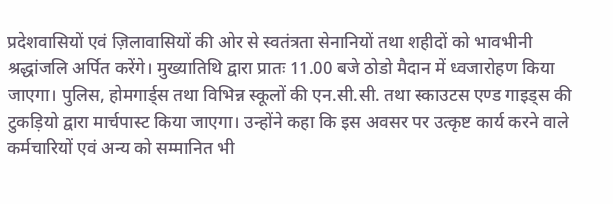प्रदेशवासियों एवं ज़िलावासियों की ओर से स्वतंत्रता सेनानियों तथा शहीदों को भावभीनी श्रद्धांजलि अर्पित करेंगे। मुख्यातिथि द्वारा प्रातः 11.00 बजे ठोडो मैदान में ध्वजारोहण किया जाएगा। पुलिस, होमगार्ड्स तथा विभिन्न स्कूलों की एन.सी.सी. तथा स्काउटस एण्ड गाइड्स की टुकड़ियो द्वारा मार्चपास्ट किया जाएगा। उन्होंने कहा कि इस अवसर पर उत्कृष्ट कार्य करने वाले कर्मचारियों एवं अन्य को सम्मानित भी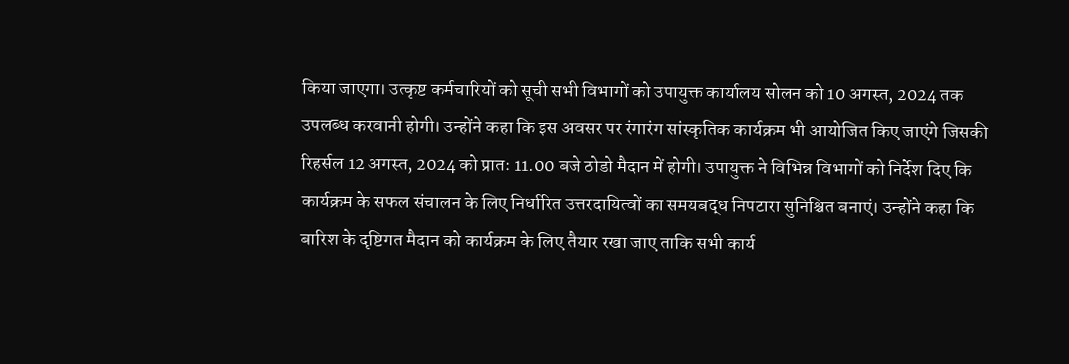किया जाएगा। उत्कृष्ट कर्मचारियों को सूची सभी विभागों को उपायुक्त कार्यालय सोलन को 10 अगस्त, 2024 तक उपलब्ध करवानी होगी। उन्होंने कहा कि इस अवसर पर रंगारंग सांस्कृतिक कार्यक्रम भी आयोजित किए जाएंगे जिसकी रिहर्सल 12 अगस्त, 2024 को प्रातः 11.00 बजे ठोडो मैदान में होगी। उपायुक्त ने विभिन्न विभागों को निर्देश दिए कि कार्यक्रम के सफल संचालन के लिए निर्धारित उत्तरदायित्वों का समयबद्ध निपटारा सुनिश्चित बनाएं। उन्होंने कहा कि बारिश के दृष्टिगत मैदान को कार्यक्रम के लिए तैयार रखा जाए ताकि सभी कार्य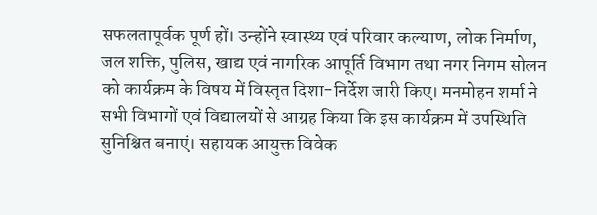सफलतापूर्वक पूर्ण हों। उन्होंने स्वास्थ्य एवं परिवार कल्याण, लोक निर्माण, जल शक्ति, पुलिस, खाद्य एवं नागरिक आपूर्ति विभाग तथा नगर निगम सोलन को कार्यक्रम के विषय में विस्तृत दिशा-निर्देश जारी किए। मनमोहन शर्मा ने सभी विभागों एवं विद्यालयों से आग्रह किया कि इस कार्यक्रम में उपस्थिति सुनिश्चित बनाएं। सहायक आयुक्त विवेक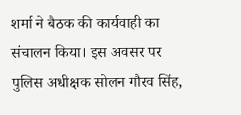शर्मा ने बैठक की कार्यवाही का संचालन किया। इस अवसर पर पुलिस अधीक्षक सोलन गौरव सिंह,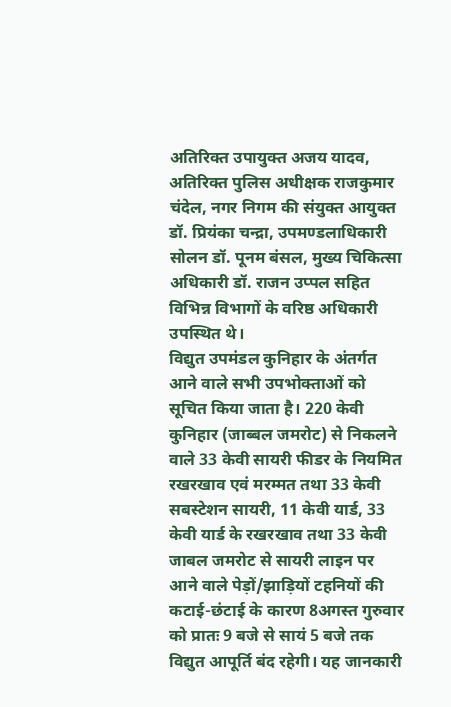अतिरिक्त उपायुक्त अजय यादव, अतिरिक्त पुलिस अधीक्षक राजकुमार चंदेल, नगर निगम की संयुक्त आयुक्त डॉ. प्रियंका चन्द्रा, उपमण्डलाधिकारी सोलन डॉ. पूनम बंसल, मुख्य चिकित्सा अधिकारी डॉ. राजन उप्पल सहित विभिन्न विभागों के वरिष्ठ अधिकारी उपस्थित थे।
विद्युत उपमंडल कुनिहार के अंतर्गत आने वाले सभी उपभोक्ताओं को सूचित किया जाता है। 220 केवी कुनिहार (जाब्बल जमरोट) से निकलने वाले 33 केवी सायरी फीडर के नियमित रखरखाव एवं मरम्मत तथा 33 केवी सबस्टेशन सायरी, 11 केवी यार्ड, 33 केवी यार्ड के रखरखाव तथा 33 केवी जाबल जमरोट से सायरी लाइन पर आने वाले पेड़ों/झाड़ियों टहनियों की कटाई-छंटाई के कारण 8अगस्त गुरुवार को प्रातः 9 बजे से सायं 5 बजे तक विद्युत आपूर्ति बंद रहेगी। यह जानकारी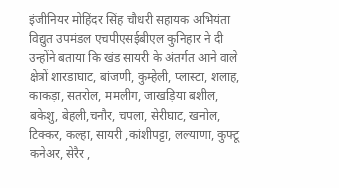इंजीनियर मोहिंदर सिंह चौधरी सहायक अभियंता विद्युत उपमंडल एचपीएसईबीएल कुनिहार ने दी उन्होंने बताया कि खंड सायरी के अंतर्गत आने वाले क्षेत्रों शारडाघाट, बांजणी, कुम्हेली, प्लास्टा, शलाह, काकड़ा, सतरोल, ममलीग, जाखड़िया बशील, बकेशु, बेहली,चनौर, चपला, सेरीघाट, खनोल, टिक्कर, कल्हा, सायरी ,कांशीपट्टा, लल्याणा, कुफ्टू कनेअर, सेरैर ,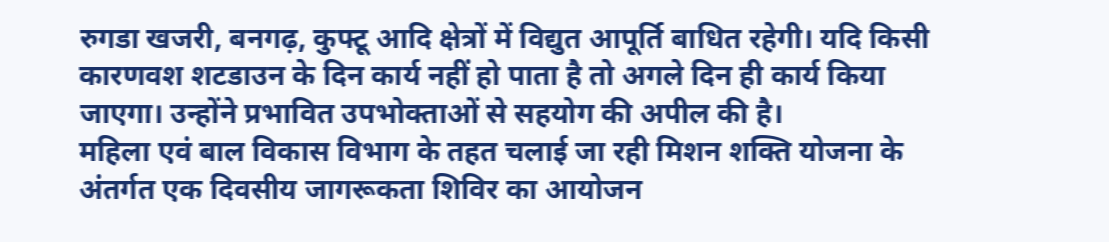रुगडा खजरी, बनगढ़, कुफ्टू आदि क्षेत्रों में विद्युत आपूर्ति बाधित रहेगी। यदि किसी कारणवश शटडाउन के दिन कार्य नहीं हो पाता है तो अगले दिन ही कार्य किया जाएगा। उन्होंने प्रभावित उपभोक्ताओं से सहयोग की अपील की है।
महिला एवं बाल विकास विभाग के तहत चलाई जा रही मिशन शक्ति योजना के अंतर्गत एक दिवसीय जागरूकता शिविर का आयोजन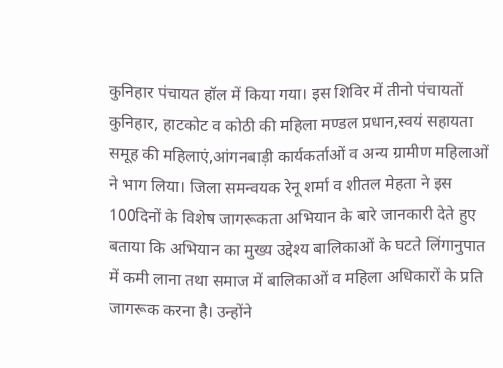कुनिहार पंचायत हॉल में किया गया। इस शिविर में तीनो पंचायतों कुनिहार, हाटकोट व कोठी की महिला मण्डल प्रधान,स्वयं सहायता समूह की महिलाएं,आंगनबाड़ी कार्यकर्ताओं व अन्य ग्रामीण महिलाओं ने भाग लिया। जिला समन्वयक रेनू शर्मा व शीतल मेहता ने इस 100दिनों के विशेष जागरूकता अभियान के बारे जानकारी देते हुए बताया कि अभियान का मुख्य उद्देश्य बालिकाओं के घटते लिंगानुपात में कमी लाना तथा समाज में बालिकाओं व महिला अधिकारों के प्रति जागरूक करना है। उन्होंने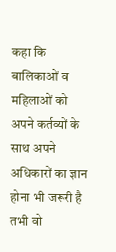कहा कि बालिकाओं व महिलाओं को अपने कर्तव्यों के साथ अपने अधिकारों का ज्ञान होना भी जरूरी है तभी वो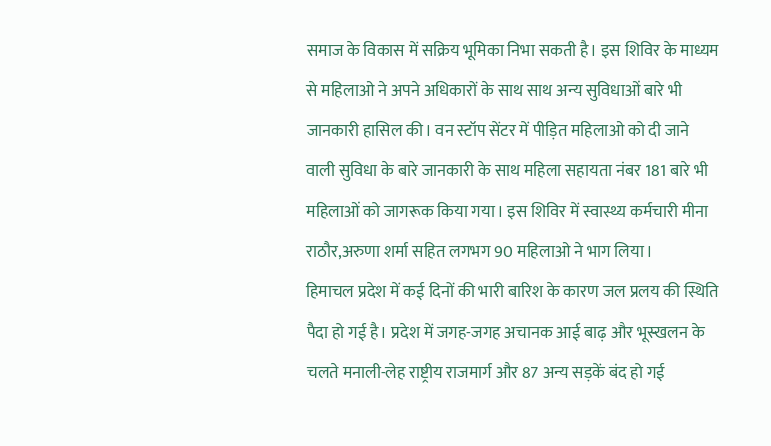समाज के विकास में सक्रिय भूमिका निभा सकती है। इस शिविर के माध्यम से महिलाओ ने अपने अधिकारों के साथ साथ अन्य सुविधाओं बारे भी जानकारी हासिल की। वन स्टॉप सेंटर में पीड़ित महिलाओ को दी जाने वाली सुविधा के बारे जानकारी के साथ महिला सहायता नंबर 181 बारे भी महिलाओं को जागरूक किया गया। इस शिविर में स्वास्थ्य कर्मचारी मीना राठौर,अरुणा शर्मा सहित लगभग 90 महिलाओ ने भाग लिया।
हिमाचल प्रदेश में कई दिनों की भारी बारिश के कारण जल प्रलय की स्थिति पैदा हो गई है। प्रदेश में जगह-जगह अचानक आई बाढ़ और भूस्खलन के चलते मनाली-लेह राष्ट्रीय राजमार्ग और 87 अन्य सड़कें बंद हो गई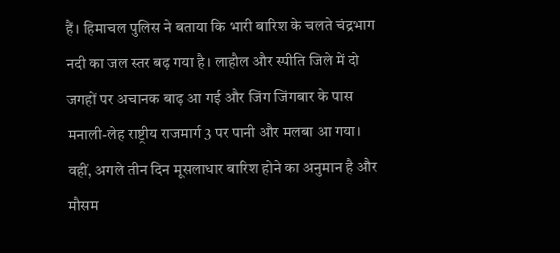हैं। हिमाचल पुलिस ने बताया कि भारी बारिश के चलते चंद्रभाग नदी का जल स्तर बढ़ गया है। लाहौल और स्पीति जिले में दो जगहों पर अचानक बाढ़ आ गई और जिंग जिंगबार के पास मनाली-लेह राष्ट्रीय राजमार्ग 3 पर पानी और मलबा आ गया। वहीं, अगले तीन दिन मूसलाधार बारिश होने का अनुमान है और मौसम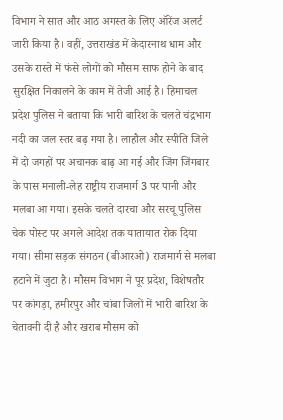विभाग ने सात और आठ अगस्त के लिए ऑरेंज अलर्ट जारी किया है। वहीं, उत्तराखंड में केदारनाथ धाम और उसके रास्ते में फंसे लोगों को मौसम साफ होने के बाद सुरक्षित निकालने के काम में तेजी आई है। हिमाचल प्रदेश पुलिस ने बताया कि भारी बारिश के चलते चंद्रभाग नदी का जल स्तर बढ़ गया है। लाहौल और स्पीति जिले में दो जगहों पर अचानक बाढ़ आ गई और जिंग जिंगबार के पास मनाली-लेह राष्ट्रीय राजमार्ग 3 पर पानी और मलबा आ गया। इसके चलते दारचा और सरचू पुलिस चेक पोस्ट पर अगले आदेश तक यातायात रोक दिया गया। सीमा सड़क संगठन (बीआरओ) राजमार्ग से मलबा हटाने में जुटा है। मौसम विभाग ने पूर प्रदेश, विशेषतौर पर कांगड़ा, हमीरपुर और चांबा जिलों में भारी बारिश के चेतावनी दी है और खराब मौसम को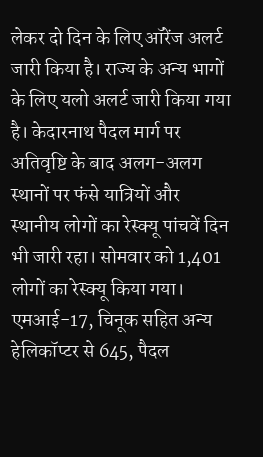लेकर दो दिन के लिए ऑरेंज अलर्ट जारी किया है। राज्य के अन्य भागों के लिए यलो अलर्ट जारी किया गया है। केदारनाथ पैदल मार्ग पर अतिवृष्टि के बाद अलग-अलग स्थानों पर फंसे यात्रियों और स्थानीय लोगों का रेस्क्यू पांचवें दिन भी जारी रहा। सोमवार को 1,401 लोगों का रेस्क्यू किया गया। एमआई-17, चिनूक सहित अन्य हेलिकॉप्टर से 645, पैदल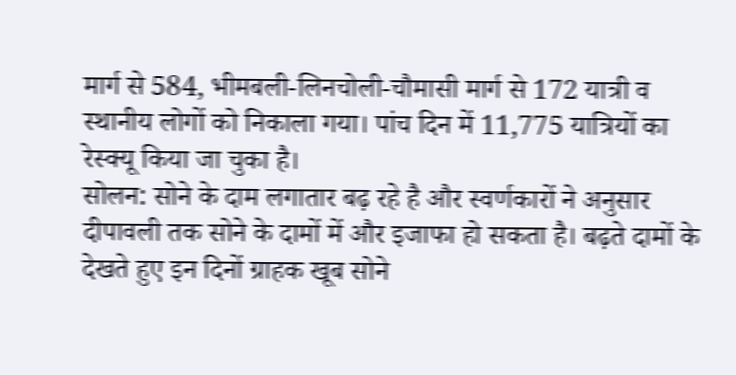मार्ग से 584, भीमबली-लिनचोली-चौमासी मार्ग से 172 यात्री व स्थानीय लोगों को निकाला गया। पांच दिन में 11,775 यात्रियों का रेस्क्यू किया जा चुका है।
सोलन: सोने के दाम लगातार बढ़ रहे है और स्वर्णकारों ने अनुसार दीपावली तक सोने के दामों में और इजाफा हो सकता है। बढ़ते दामों के देखते हुए इन दिनों ग्राहक खूब सोने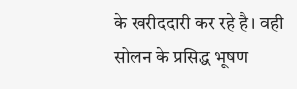के खरीददारी कर रहे है। वही सोलन के प्रसिद्ध भूषण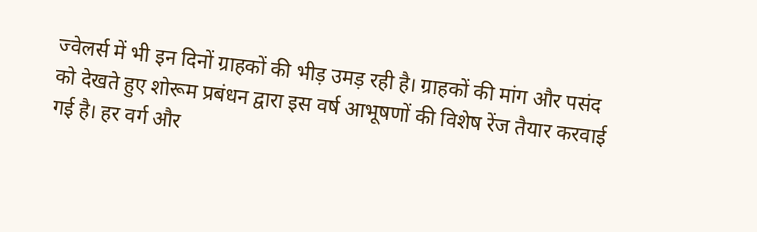ज्वेलर्स में भी इन दिनों ग्राहकों की भीड़ उमड़ रही है। ग्राहकों की मांग और पसंद को देखते हुए शोरूम प्रबंधन द्वारा इस वर्ष आभूषणों की विशेष रेंज तैयार करवाई गई है। हर वर्ग और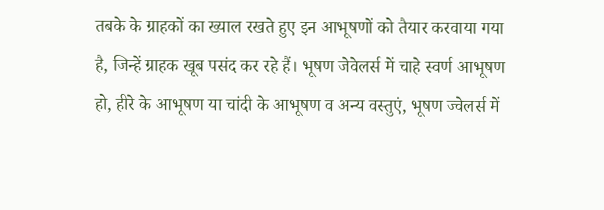तबके के ग्राहकों का ख्याल रखते हुए इन आभूषणों को तैयार करवाया गया है, जिन्हें ग्राहक खूब पसंद कर रहे हैं। भूषण जेवेलर्स में चाहे स्वर्ण आभूषण हो, हीरे के आभूषण या चांदी के आभूषण व अन्य वस्तुएं, भूषण ज्वेलर्स में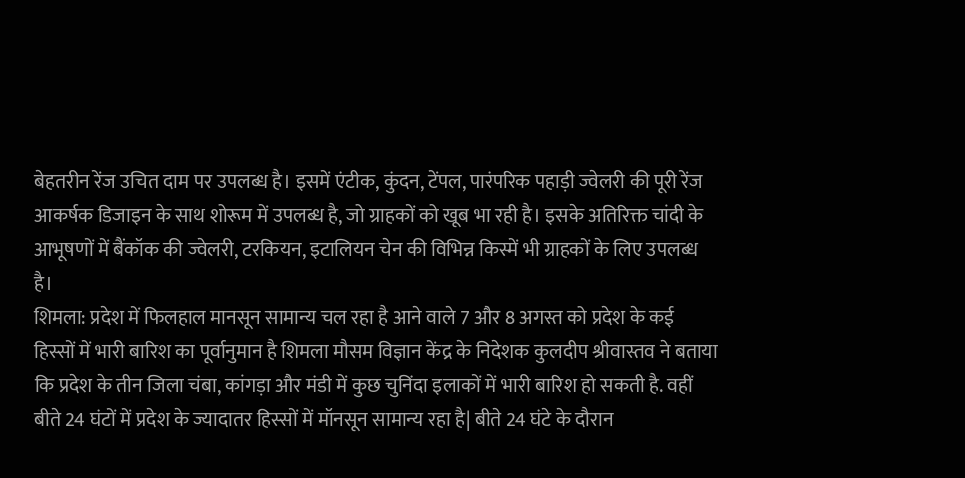बेहतरीन रेंज उचित दाम पर उपलब्ध है। इसमें एंटीक, कुंदन, टेंपल, पारंपरिक पहाड़ी ज्वेलरी की पूरी रेंज आकर्षक डिजाइन के साथ शोरूम में उपलब्ध है, जो ग्राहकों को खूब भा रही है। इसके अतिरिक्त चांदी के आभूषणों में बैंकॉक की ज्वेलरी, टरकियन, इटालियन चेन की विभिन्न किस्में भी ग्राहकों के लिए उपलब्ध है।
शिमला: प्रदेश में फिलहाल मानसून सामान्य चल रहा है आने वाले 7 और 8 अगस्त को प्रदेश के कई हिस्सों में भारी बारिश का पूर्वानुमान है शिमला मौसम विज्ञान केंद्र के निदेशक कुलदीप श्रीवास्तव ने बताया कि प्रदेश के तीन जिला चंबा, कांगड़ा और मंडी में कुछ चुनिंदा इलाकों में भारी बारिश हो सकती है. वहीं बीते 24 घंटों में प्रदेश के ज्यादातर हिस्सों में मॉनसून सामान्य रहा है| बीते 24 घंटे के दौरान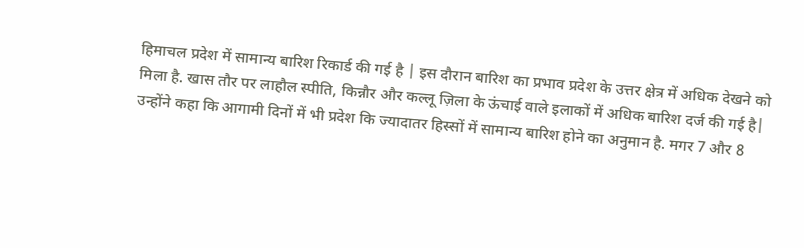हिमाचल प्रदेश में सामान्य बारिश रिकार्ड की गई है | इस दौरान बारिश का प्रभाव प्रदेश के उत्तर क्षेत्र में अधिक देखने को मिला है. खास तौर पर लाहौल स्पीति, किन्नौर और कल्लू ज़िला के ऊंचाई वाले इलाकों में अधिक बारिश दर्ज की गई है| उन्होंने कहा कि आगामी दिनों में भी प्रदेश कि ज्यादातर हिस्सों में सामान्य बारिश होने का अनुमान है. मगर 7 और 8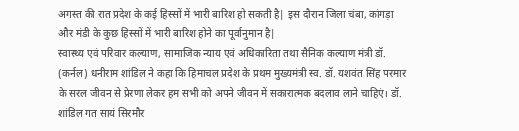अगस्त की रात प्रदेश के कई हिस्सों में भारी बारिश हो सकती है| इस दौरान जिला चंबा, कांगड़ा और मंडी के कुछ हिस्सों में भारी बारिश होने का पूर्वानुमान है|
स्वास्थ्य एवं परिवार कल्याण, सामाजिक न्याय एवं अधिकारिता तथा सैनिक कल्याण मंत्री डॉ. (कर्नल) धनीराम शांडिल ने कहा कि हिमाचल प्रदेश के प्रथम मुख्यमंत्री स्व. डॉ. यशवंत सिंह परमार के सरल जीवन से प्रेरणा लेकर हम सभी को अपने जीवन में सकारात्मक बदलाव लाने चाहिएं। डॉ. शांडिल गत सायं सिरमौर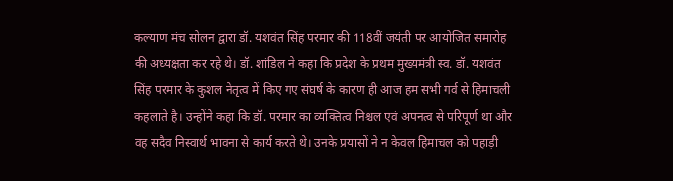कल्याण मंच सोलन द्वारा डॉ. यशवंत सिंह परमार की 118वीं जयंती पर आयोजित समारोह की अध्यक्षता कर रहे थे। डॉ. शांडिल ने कहा कि प्रदेश के प्रथम मुख्यमंत्री स्व. डॉ. यशवंत सिंह परमार के कुशल नेतृत्व में किए गए संघर्ष के कारण ही आज हम सभी गर्व से हिमाचली कहलाते है। उन्होंने कहा कि डॉ. परमार का व्यक्तित्व निश्चल एवं अपनत्व से परिपूर्ण था और वह सदैव निस्वार्थ भावना से कार्य करते थे। उनके प्रयासों ने न केवल हिमाचल को पहाड़ी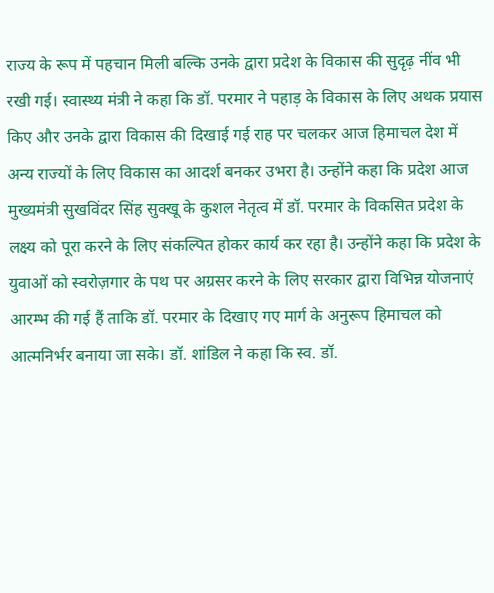राज्य के रूप में पहचान मिली बल्कि उनके द्वारा प्रदेश के विकास की सुदृढ़ नींव भी रखी गई। स्वास्थ्य मंत्री ने कहा कि डॉ. परमार ने पहाड़ के विकास के लिए अथक प्रयास किए और उनके द्वारा विकास की दिखाई गई राह पर चलकर आज हिमाचल देश में अन्य राज्यों के लिए विकास का आदर्श बनकर उभरा है। उन्होंने कहा कि प्रदेश आज मुख्यमंत्री सुखविंदर सिंह सुक्खू के कुशल नेतृत्व में डॉ. परमार के विकसित प्रदेश के लक्ष्य को पूरा करने के लिए संकल्पित होकर कार्य कर रहा है। उन्होंने कहा कि प्रदेश के युवाओं को स्वरोज़गार के पथ पर अग्रसर करने के लिए सरकार द्वारा विभिन्न योजनाएं आरम्भ की गई हैं ताकि डॉ. परमार के दिखाए गए मार्ग के अनुरूप हिमाचल को आत्मनिर्भर बनाया जा सके। डॉ. शांडिल ने कहा कि स्व. डॉ.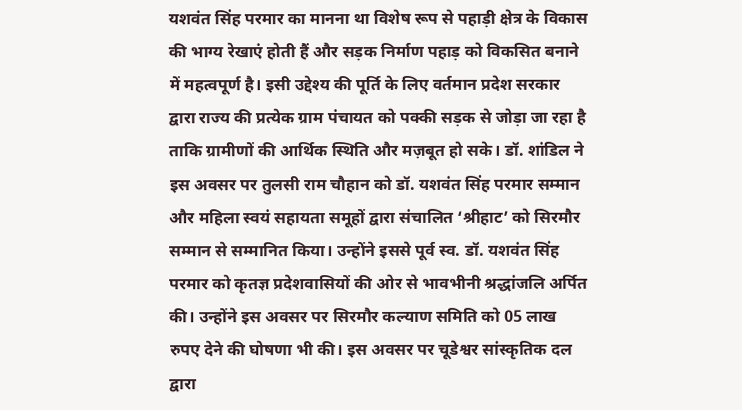यशवंत सिंह परमार का मानना था विशेष रूप से पहाड़ी क्षेत्र के विकास की भाग्य रेखाएं होती हैं और सड़क निर्माण पहाड़ को विकसित बनाने में महत्वपूर्ण है। इसी उद्देश्य की पूर्ति के लिए वर्तमान प्रदेश सरकार द्वारा राज्य की प्रत्येक ग्राम पंचायत को पक्की सड़क से जोड़ा जा रहा है ताकि ग्रामीणों की आर्थिक स्थिति और मज़बूत हो सके। डॉ. शांडिल ने इस अवसर पर तुलसी राम चौहान को डॉ. यशवंत सिंह परमार सम्मान और महिला स्वयं सहायता समूहों द्वारा संचालित ‘श्रीहाट’ को सिरमौर सम्मान से सम्मानित किया। उन्होंने इससे पूर्व स्व. डॉ. यशवंत सिंह परमार को कृतज्ञ प्रदेशवासियों की ओर से भावभीनी श्रद्धांजलि अर्पित की। उन्होंने इस अवसर पर सिरमौर कल्याण समिति को 05 लाख रुपए देने की घोषणा भी की। इस अवसर पर चूडेश्वर सांस्कृतिक दल द्वारा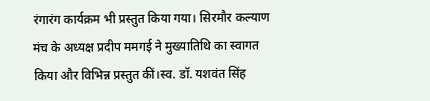रंगारंग कार्यक्रम भी प्रस्तुत किया गया। सिरमौर कल्याण मंच के अध्यक्ष प्रदीप ममगई ने मुख्यातिथि का स्वागत किया और विभिन्न प्रस्तुत कीं।स्व. डॉ. यशवंत सिंह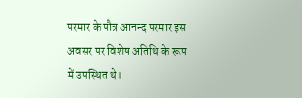परमार के पौत्र आनन्द परमार इस अवसर पर विशेष अतिथि के रूप में उपस्थित थे।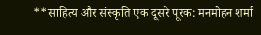**साहित्य और संस्कृति एक दूसरे पूरक: मनमोहन शर्मा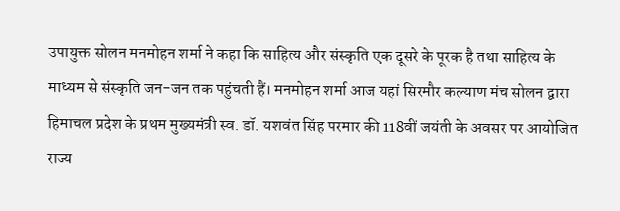उपायुक्त सोलन मनमोहन शर्मा ने कहा कि साहित्य और संस्कृति एक दूसरे के पूरक है तथा साहित्य के माध्यम से संस्कृति जन-जन तक पहुंचती हैं। मनमोहन शर्मा आज यहां सिरमौर कल्याण मंच सोलन द्वारा हिमाचल प्रदेश के प्रथम मुख्यमंत्री स्व. डॉ. यशवंत सिंह परमार की 118वीं जयंती के अवसर पर आयोजित राज्य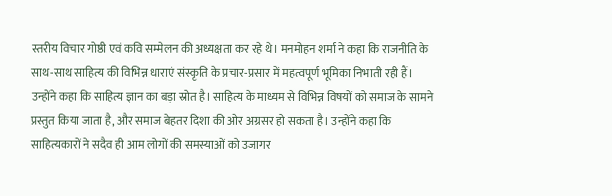स्तरीय विचार गोष्ठी एवं कवि सम्मेलन की अध्यक्षता कर रहे थे। मनमोहन शर्मा ने कहा कि राजनीति के साथ-साथ साहित्य की विभिन्न धाराएं संस्कृति के प्रचार-प्रसार में महत्वपूर्ण भूमिका निभाती रही हैं। उन्होंने कहा कि साहित्य ज्ञान का बड़ा स्रोत है। साहित्य के माध्यम से विभिन्न विषयों को समाज के सामने प्रस्तुत किया जाता है, और समाज बेहतर दिशा की ओर अग्रसर हो सकता है। उन्होंने कहा कि साहित्यकारों ने सदैव ही आम लोगों की समस्याओं को उजागर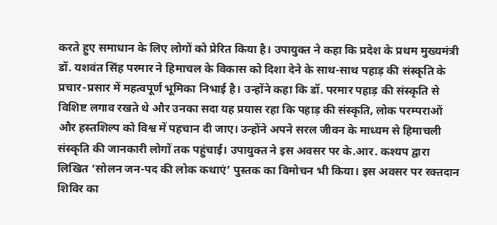करते हुए समाधान के लिए लोगों को प्रेरित किया है। उपायुक्त ने कहा कि प्रदेश के प्रथम मुख्यमंत्री डॉ. यशवंत सिंह परमार ने हिमाचल के विकास को दिशा देने के साथ-साथ पहाड़ की संस्कृति के प्रचार-प्रसार में महत्वपूर्ण भूमिका निभाई है। उन्होंने कहा कि डॉ. परमार पहाड़ की संस्कृति से विशिष्ट लगाव रखते थे और उनका सदा यह प्रयास रहा कि पहाड़ की संस्कृति, लोक परम्पराओं और हस्तशिल्प को विश्व में पहचान दी जाए। उन्होंने अपने सरल जीवन के माध्यम से हिमाचली संस्कृति की जानकारी लोगों तक पहुंचाई। उपायुक्त ने इस अवसर पर के.आर. कश्यप द्वारा लिखित ‘सोलन जन-पद की लोक कथाएं’ पुस्तक का विमोचन भी किया। इस अवसर पर रक्तदान शिविर का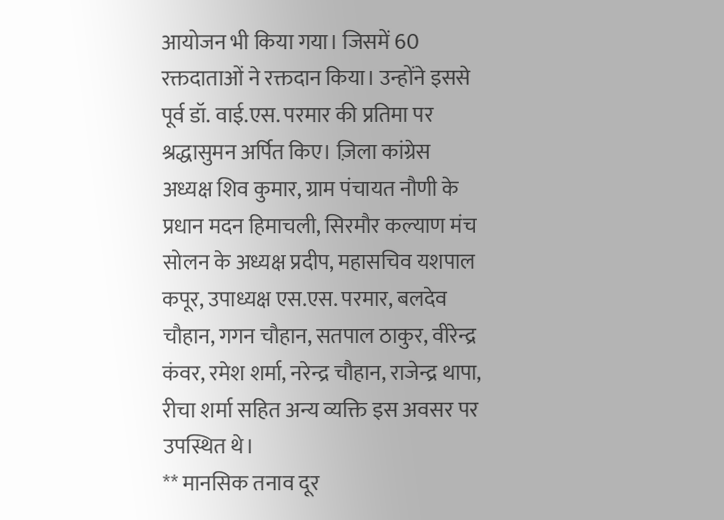आयोजन भी किया गया। जिसमें 60 रक्तदाताओं ने रक्तदान किया। उन्होंने इससे पूर्व डॉ. वाई.एस. परमार की प्रतिमा पर श्रद्धासुमन अर्पित किए। ज़िला कांग्रेस अध्यक्ष शिव कुमार, ग्राम पंचायत नौणी के प्रधान मदन हिमाचली, सिरमौर कल्याण मंच सोलन के अध्यक्ष प्रदीप, महासचिव यशपाल कपूर, उपाध्यक्ष एस.एस. परमार, बलदेव चौहान, गगन चौहान, सतपाल ठाकुर, वीरेन्द्र कंवर, रमेश शर्मा, नरेन्द्र चौहान, राजेन्द्र थापा, रीचा शर्मा सहित अन्य व्यक्ति इस अवसर पर उपस्थित थे।
** मानसिक तनाव दूर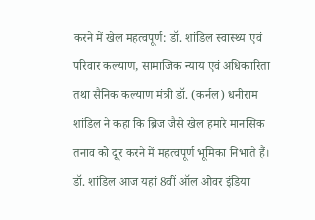करने में खेल महत्वपूर्ण: डॉ. शांडिल स्वास्थ्य एवं परिवार कल्याण, सामाजिक न्याय एवं अधिकारिता तथा सैनिक कल्याण मंत्री डॉ. (कर्नल) धनीराम शांडिल ने कहा कि ब्रिज जैसे खेल हमारे मानसिक तनाव को दूर करने में महत्वपूर्ण भूमिका निभाते हैं। डॉ. शांडिल आज यहां 8वीं ऑल ओवर इंडिया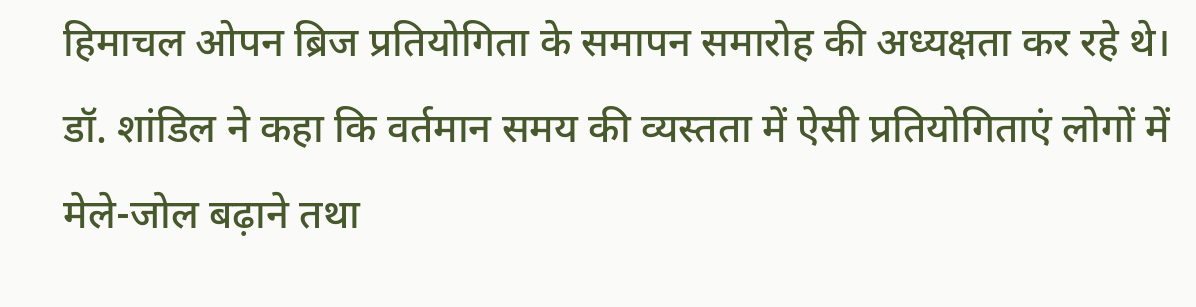हिमाचल ओपन ब्रिज प्रतियोगिता के समापन समारोह की अध्यक्षता कर रहे थे। डॉ. शांडिल ने कहा कि वर्तमान समय की व्यस्तता में ऐसी प्रतियोगिताएं लोगों में मेले-जोल बढ़ाने तथा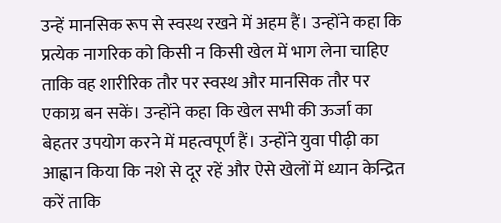उन्हें मानसिक रूप से स्वस्थ रखने में अहम हैं। उन्होंने कहा कि प्रत्येक नागरिक को किसी न किसी खेल में भाग लेना चाहिए ताकि वह शारीरिक तौर पर स्वस्थ और मानसिक तौर पर एकाग्र बन सकें। उन्होंने कहा कि खेल सभी की ऊर्जा का बेहतर उपयोग करने में महत्वपूर्ण हैं। उन्होंने युवा पीढ़ी का आह्वान किया कि नशे से दूर रहें और ऐसे खेलों में ध्यान केन्द्रित करें ताकि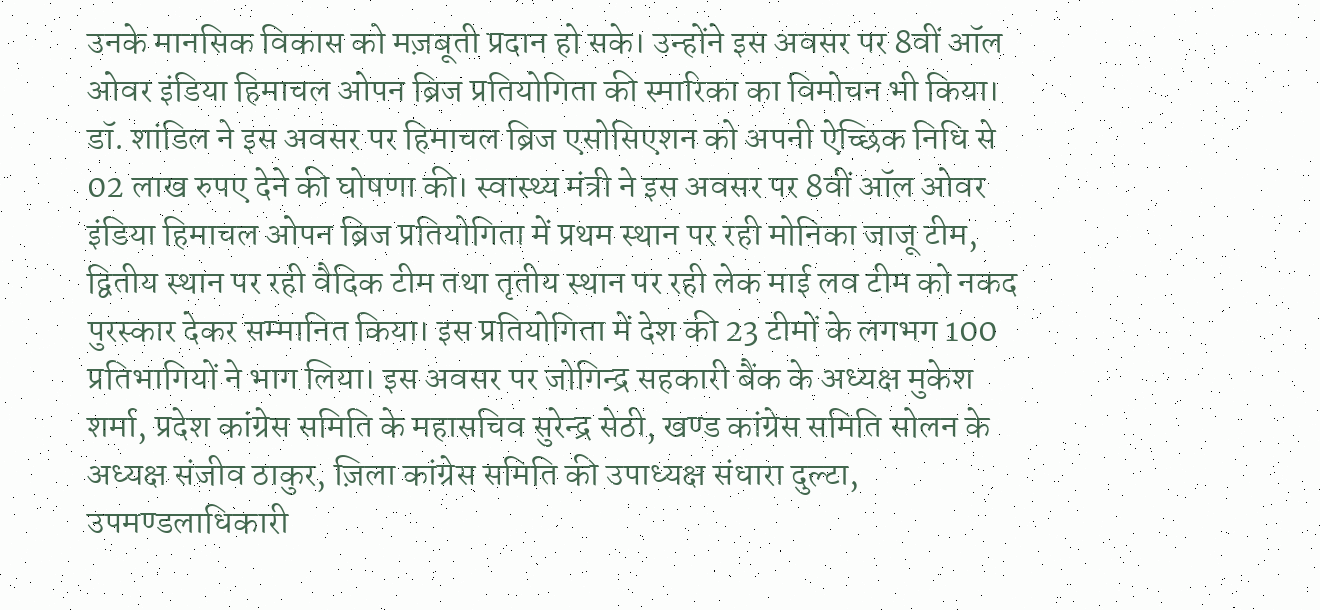उनके मानसिक विकास को मज़बूती प्रदान हो सके। उन्होंने इस अवसर पर 8वीं ऑल ओवर इंडिया हिमाचल ओपन ब्रिज प्रतियोगिता की स्मारिका का विमोचन भी किया। डॉ. शांडिल ने इस अवसर पर हिमाचल ब्रिज एसोसिएशन को अपनी ऐच्छिक निधि से 02 लाख रुपए देने की घोषणा की। स्वास्थ्य मंत्री ने इस अवसर पर 8वीं ऑल ओवर इंडिया हिमाचल ओपन ब्रिज प्रतियोगिता में प्रथम स्थान पर रही मोनिका जाजू टीम, द्वितीय स्थान पर रही वैदिक टीम तथा तृतीय स्थान पर रही लेक माई लव टीम को नकद पुरस्कार देकर सम्मानित किया। इस प्रतियोगिता में देश की 23 टीमों के लगभग 100 प्रतिभागियों ने भाग लिया। इस अवसर पर जोगिन्द्र सहकारी बैंक के अध्यक्ष मुकेश शर्मा, प्रदेश कांग्रेस समिति के महासचिव सुरेन्द्र सेठी, खण्ड कांग्रेस समिति सोलन के अध्यक्ष संजीव ठाकुर, ज़िला कांग्रेस समिति की उपाध्यक्ष संधारा दुल्टा, उपमण्डलाधिकारी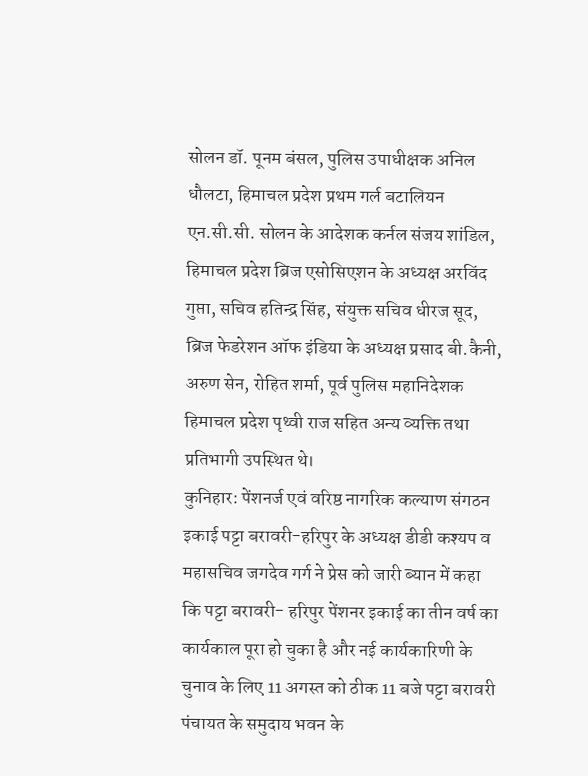सोलन डॉ. पूनम बंसल, पुलिस उपाधीक्षक अनिल धौलटा, हिमाचल प्रदेश प्रथम गर्ल बटालियन एन.सी.सी. सोलन के आदेशक कर्नल संजय शांडिल, हिमाचल प्रदेश ब्रिज एसोसिएशन के अध्यक्ष अरविंद गुप्ता, सचिव हतिन्द्र सिंह, संयुक्त सचिव धीरज सूद, ब्रिज फेडरेशन ऑफ इंडिया के अध्यक्ष प्रसाद बी.कैनी, अरुण सेन, रोहित शर्मा, पूर्व पुलिस महानिदेशक हिमाचल प्रदेश पृथ्वी राज सहित अन्य व्यक्ति तथा प्रतिभागी उपस्थित थे।
कुनिहार: पेंशनर्ज एवं वरिष्ठ नागरिक कल्याण संगठन इकाई पट्टा बरावरी-हरिपुर के अध्यक्ष डीडी कश्यप व महासचिव जगदेव गर्ग ने प्रेस को जारी ब्यान में कहा कि पट्टा बरावरी- हरिपुर पेंशनर इकाई का तीन वर्ष का कार्यकाल पूरा हो चुका है और नई कार्यकारिणी के चुनाव के लिए 11 अगस्त को ठीक 11 बजे पट्टा बरावरी पंचायत के समुदाय भवन के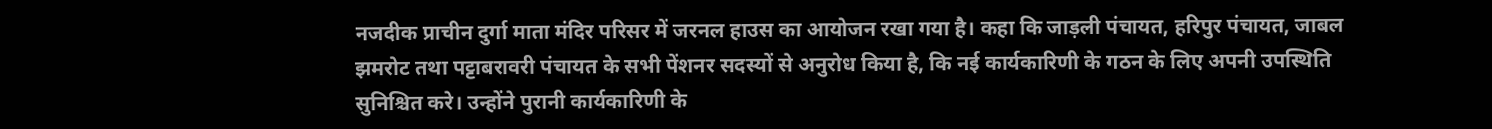नजदीक प्राचीन दुर्गा माता मंदिर परिसर में जरनल हाउस का आयोजन रखा गया है। कहा कि जाड़ली पंचायत, हरिपुर पंचायत, जाबल झमरोट तथा पट्टाबरावरी पंचायत के सभी पेंशनर सदस्यों से अनुरोध किया है, कि नई कार्यकारिणी के गठन के लिए अपनी उपस्थिति सुनिश्चित करे। उन्होंने पुरानी कार्यकारिणी के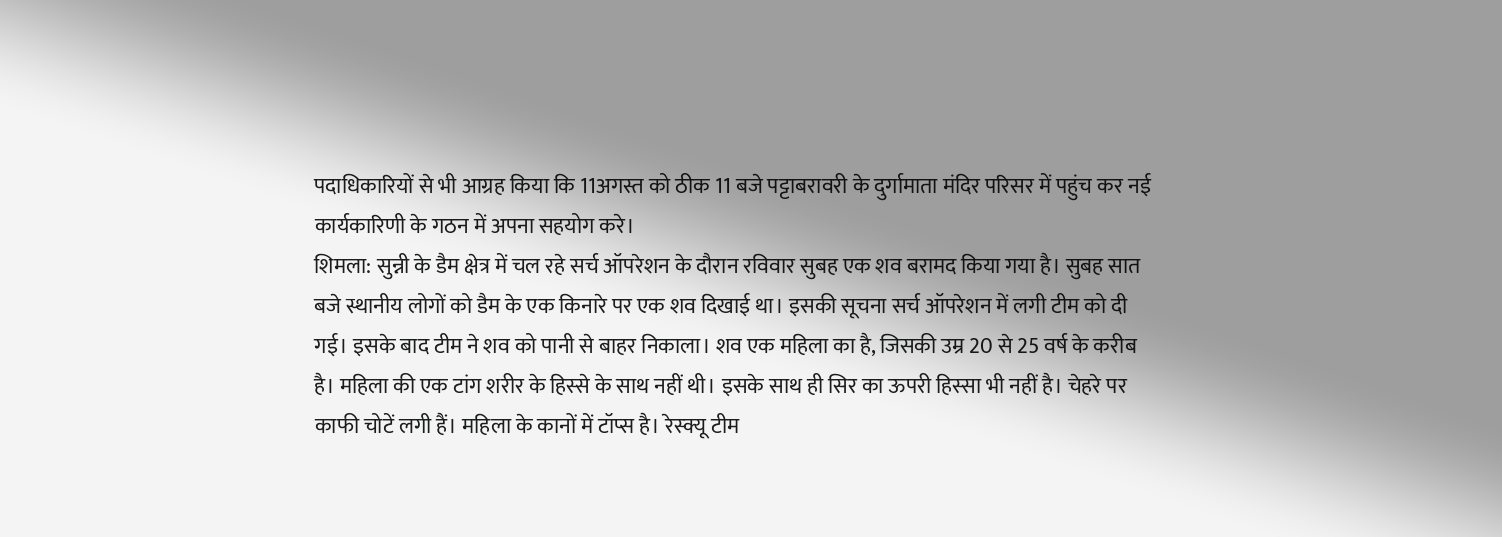पदाधिकारियों से भी आग्रह किया कि 11अगस्त को ठीक 11 बजे पट्टाबरावरी के दुर्गामाता मंदिर परिसर में पहुंच कर नई कार्यकारिणी के गठन में अपना सहयोग करे।
शिमला: सुन्नी के डैम क्षेत्र में चल रहे सर्च ऑपरेशन के दौरान रविवार सुबह एक शव बरामद किया गया है। सुबह सात बजे स्थानीय लोगों को डैम के एक किनारे पर एक शव दिखाई था। इसकी सूचना सर्च ऑपरेशन में लगी टीम को दी गई। इसके बाद टीम ने शव को पानी से बाहर निकाला। शव एक महिला का है, जिसकी उम्र 20 से 25 वर्ष के करीब है। महिला की एक टांग शरीर के हिस्से के साथ नहीं थी। इसके साथ ही सिर का ऊपरी हिस्सा भी नहीं है। चेहरे पर काफी चोटें लगी हैं। महिला के कानों में टॉप्स है। रेस्क्यू टीम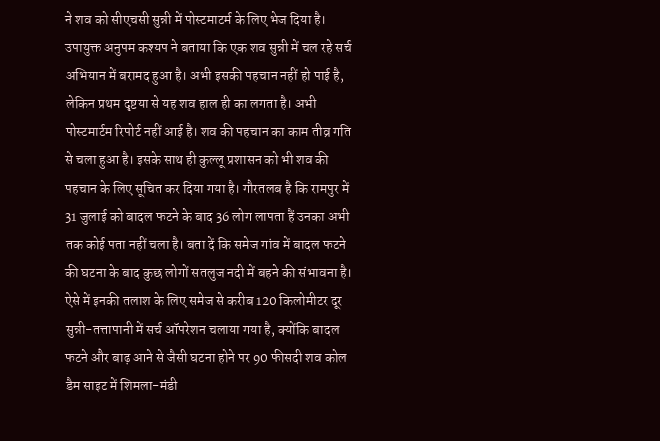ने शव को सीएचसी सुन्नी में पोस्टमाटर्म के लिए भेज दिया है। उपायुक्त अनुपम कश्यप ने बताया कि एक शव सुन्नी में चल रहे सर्च अभियान में बरामद हुआ है। अभी इसकी पहचान नहीं हो पाई है, लेकिन प्रथम दृष्टया से यह शव हाल ही का लगता है। अभी पोस्टमार्टम रिपोर्ट नहीं आई है। शव की पहचान का काम तीव्र गति से चला हुआ है। इसके साथ ही कुल्लू प्रशासन को भी शव की पहचान के लिए सूचित कर दिया गया है। गौरतलब है कि रामपुर में 31 जुलाई को बादल फटने के बाद 36 लोग लापता हैं उनका अभी तक कोई पता नहीं चला है। बता दें कि समेज गांव में बादल फटने की घटना के बाद कुछ लोगों सतलुज नदी में बहने की संभावना है। ऐसे में इनकी तलाश के लिए समेज से करीब 120 किलोमीटर दूर सुन्नी-तत्तापानी में सर्च ऑपरेशन चलाया गया है, क्योंकि बादल फटने और बाढ़ आने से जैसी घटना होने पर 90 फीसदी शव कोल डैम साइट में शिमला-मंडी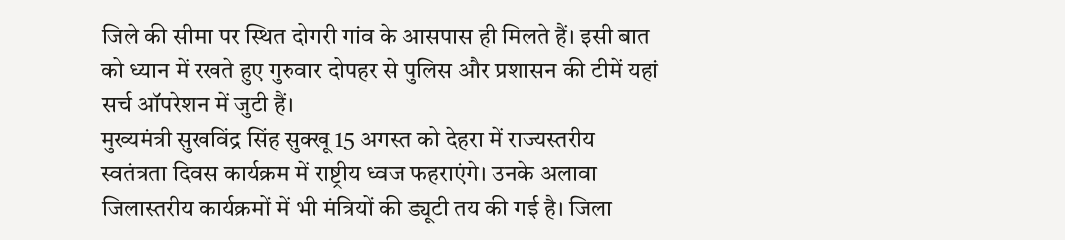जिले की सीमा पर स्थित दोगरी गांव के आसपास ही मिलते हैं। इसी बात को ध्यान में रखते हुए गुरुवार दोपहर से पुलिस और प्रशासन की टीमें यहां सर्च ऑपरेशन में जुटी हैं।
मुख्यमंत्री सुखविंद्र सिंह सुक्खू 15 अगस्त को देहरा में राज्यस्तरीय स्वतंत्रता दिवस कार्यक्रम में राष्ट्रीय ध्वज फहराएंगे। उनके अलावा जिलास्तरीय कार्यक्रमों में भी मंत्रियों की ड्यूटी तय की गई है। जिला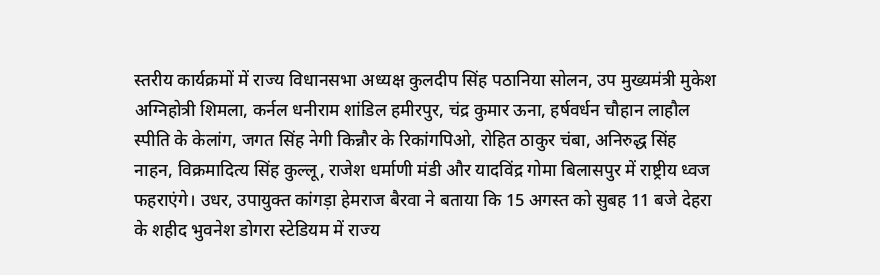स्तरीय कार्यक्रमों में राज्य विधानसभा अध्यक्ष कुलदीप सिंह पठानिया सोलन, उप मुख्यमंत्री मुकेश अग्निहोत्री शिमला, कर्नल धनीराम शांडिल हमीरपुर, चंद्र कुमार ऊना, हर्षवर्धन चौहान लाहौल स्पीति के केलांग, जगत सिंह नेगी किन्नौर के रिकांगपिओ, रोहित ठाकुर चंबा, अनिरुद्ध सिंह नाहन, विक्रमादित्य सिंह कुल्लू, राजेश धर्माणी मंडी और यादविंद्र गोमा बिलासपुर में राष्ट्रीय ध्वज फहराएंगे। उधर, उपायुक्त कांगड़ा हेमराज बैरवा ने बताया कि 15 अगस्त को सुबह 11 बजे देहरा के शहीद भुवनेश डोगरा स्टेडियम में राज्य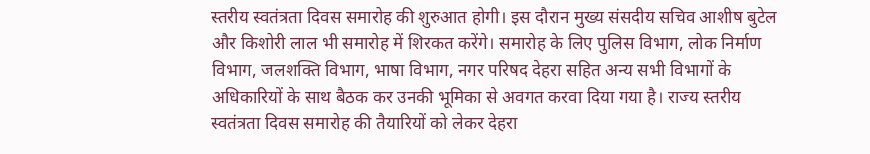स्तरीय स्वतंत्रता दिवस समारोह की शुरुआत होगी। इस दौरान मुख्य संसदीय सचिव आशीष बुटेल और किशोरी लाल भी समारोह में शिरकत करेंगे। समारोह के लिए पुलिस विभाग, लोक निर्माण विभाग, जलशक्ति विभाग, भाषा विभाग, नगर परिषद देहरा सहित अन्य सभी विभागों के अधिकारियों के साथ बैठक कर उनकी भूमिका से अवगत करवा दिया गया है। राज्य स्तरीय स्वतंत्रता दिवस समारोह की तैयारियों को लेकर देहरा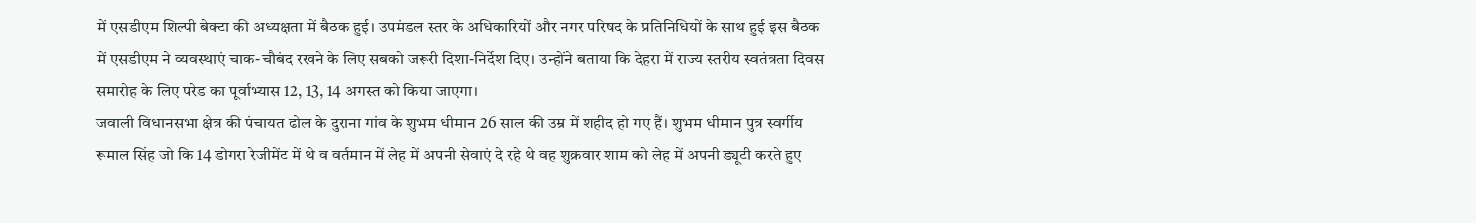में एसडीएम शिल्पी बेक्टा की अध्यक्षता में बैठक हुई। उपमंडल स्तर के अधिकारियों और नगर परिषद के प्रतिनिधियों के साथ हुई इस बैठक में एसडीएम ने व्यवस्थाएं चाक-चौबंद रखने के लिए सबको जरूरी दिशा-निर्देश दिए। उन्होंने बताया कि देहरा में राज्य स्तरीय स्वतंत्रता दिवस समारोह के लिए परेड का पूर्वाभ्यास 12, 13, 14 अगस्त को किया जाएगा।
जवाली विधानसभा क्षेत्र की पंचायत ढोल के दुराना गांव के शुभम धीमान 26 साल की उम्र में शहीद हो गए हैं। शुभम धीमान पुत्र स्वर्गीय रूमाल सिंह जो कि 14 डोगरा रेजीमेंट में थे व वर्तमान में लेह में अपनी सेवाएं दे रहे थे वह शुक्रवार शाम को लेह में अपनी ड्यूटी करते हुए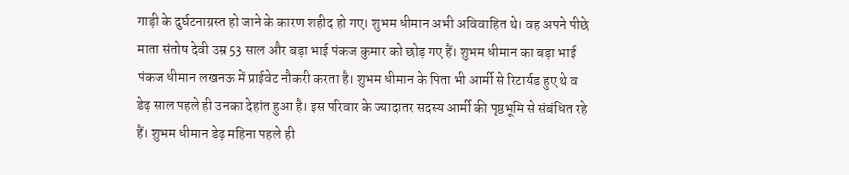गाड़ी के दुर्घटनाग्रस्त हो जाने के कारण शहीद हो गए। शुभम धीमान अभी अविवाहित थे। वह अपने पीछे माता संतोष देवी उम्र 53 साल और बड़ा भाई पंकज कुमार को छोड़ गए हैं। शुभम धीमान का बड़ा भाई पंकज धीमान लखनऊ में प्राईवेट नौकरी करता है। शुभम धीमान के पिता भी आर्मी से रिटार्यड हुए थे व डेढ़ साल पहले ही उनका देहांत हुआ है। इस परिवार के ज्यादातर सदस्य आर्मी की पृष्ठभूमि से संबंधित रहे हैं। शुभम धीमान डेढ़ महिना पहले ही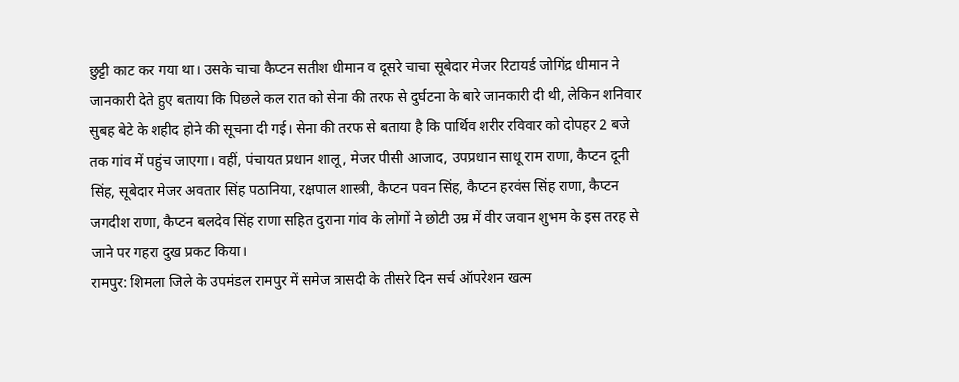छुट्टी काट कर गया था। उसके चाचा कैप्टन सतीश धीमान व दूसरे चाचा सूबेदार मेजर रिटायर्ड जोगिंद्र धीमान ने जानकारी देते हुए बताया कि पिछले कल रात को सेना की तरफ से दुर्घटना के बारे जानकारी दी थी, लेकिन शनिवार सुबह बेटे के शहीद होने की सूचना दी गई। सेना की तरफ से बताया है कि पार्थिव शरीर रविवार को दोपहर 2 बजे तक गांव में पहुंच जाएगा। वहीं, पंचायत प्रधान शालू, मेजर पीसी आजाद, उपप्रधान साधू राम राणा, कैप्टन दूनी सिंह, सूबेदार मेजर अवतार सिंह पठानिया, रक्षपाल शास्त्री, कैप्टन पवन सिंह, कैप्टन हरवंस सिंह राणा, कैप्टन जगदीश राणा, कैप्टन बलदेव सिंह राणा सहित दुराना गांव के लोगों ने छोटी उम्र में वीर जवान शुभम के इस तरह से जाने पर गहरा दुख प्रकट किया।
रामपुर: शिमला जिले के उपमंडल रामपुर में समेज त्रासदी के तीसरे दिन सर्च ऑपरेशन खत्म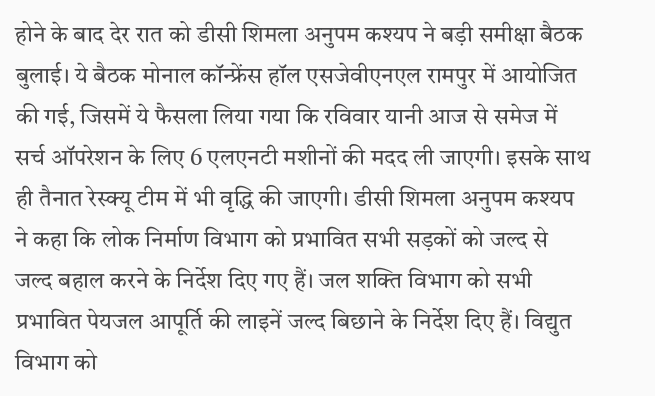होने के बाद देर रात को डीसी शिमला अनुपम कश्यप ने बड़ी समीक्षा बैठक बुलाई। ये बैठक मोनाल कॉन्फ्रेंस हॉल एसजेवीएनएल रामपुर में आयोजित की गई, जिसमें ये फैसला लिया गया कि रविवार यानी आज से समेज में सर्च ऑपरेशन के लिए 6 एलएनटी मशीनों की मदद ली जाएगी। इसके साथ ही तैनात रेस्क्यू टीम में भी वृद्धि की जाएगी। डीसी शिमला अनुपम कश्यप ने कहा कि लोक निर्माण विभाग को प्रभावित सभी सड़कों को जल्द से जल्द बहाल करने के निर्देश दिए गए हैं। जल शक्ति विभाग को सभी प्रभावित पेयजल आपूर्ति की लाइनें जल्द बिछाने के निर्देश दिए हैं। विद्युत विभाग को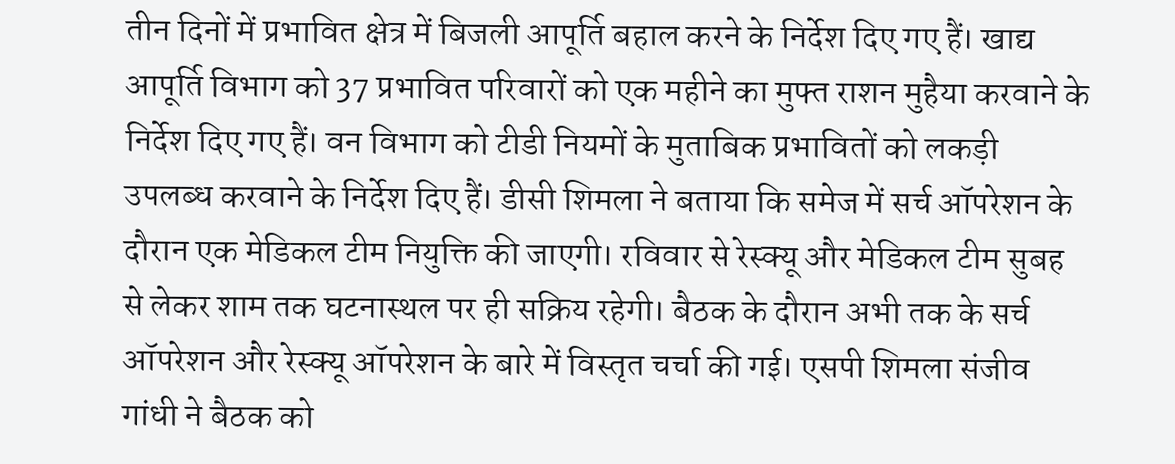तीन दिनों में प्रभावित क्षेत्र में बिजली आपूर्ति बहाल करने के निर्देश दिए गए हैं। खाद्य आपूर्ति विभाग को 37 प्रभावित परिवारों को एक महीने का मुफ्त राशन मुहैया करवाने के निर्देश दिए गए हैं। वन विभाग को टीडी नियमों के मुताबिक प्रभावितों को लकड़ी उपलब्ध करवाने के निर्देश दिए हैं। डीसी शिमला ने बताया कि समेज में सर्च ऑपरेशन के दौरान एक मेडिकल टीम नियुक्ति की जाएगी। रविवार से रेस्क्यू और मेडिकल टीम सुबह से लेकर शाम तक घटनास्थल पर ही सक्रिय रहेगी। बैठक के दौरान अभी तक के सर्च ऑपरेशन और रेस्क्यू ऑपरेशन के बारे में विस्तृत चर्चा की गई। एसपी शिमला संजीव गांधी ने बैठक को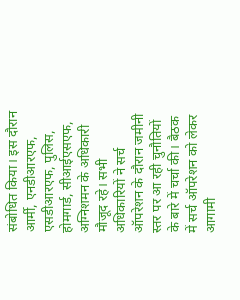संबोधित किया। इस दौरान आर्मी, एनडीआरएफ, एसडीआरएफ, पुलिस, होमगार्ड, सीआईएसएफ, अग्निशमन के अधिकारी मौजूद रहे। सभी अधिकारियों ने सर्च ऑपरेशन के दौरान जमीनी स्तर पर आ रही चुनौतियों के बारे में चर्चा की। बैठक में सर्च ऑपरेशन को लेकर आगामी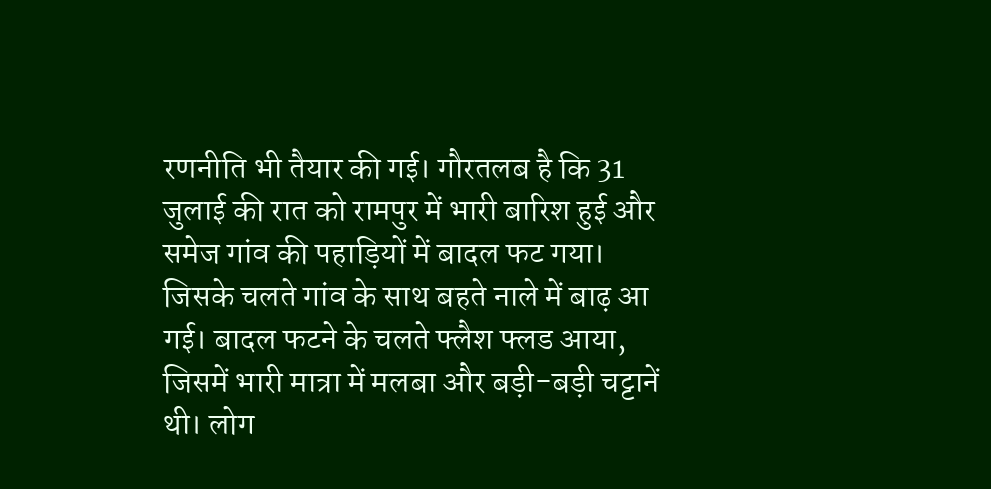रणनीति भी तैयार की गई। गौरतलब है कि 31 जुलाई की रात को रामपुर में भारी बारिश हुई और समेज गांव की पहाड़ियों में बादल फट गया। जिसके चलते गांव के साथ बहते नाले में बाढ़ आ गई। बादल फटने के चलते फ्लैश फ्लड आया, जिसमें भारी मात्रा में मलबा और बड़ी-बड़ी चट्टानें थी। लोग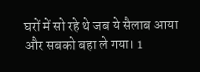घरों में सो रहे थे जब ये सैलाब आया और सबको बहा ले गया। 1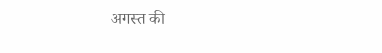अगस्त की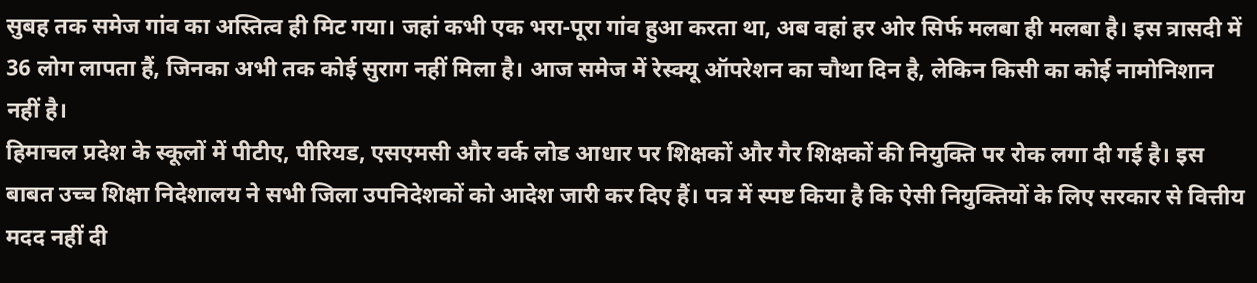सुबह तक समेज गांव का अस्तित्व ही मिट गया। जहां कभी एक भरा-पूरा गांव हुआ करता था, अब वहां हर ओर सिर्फ मलबा ही मलबा है। इस त्रासदी में 36 लोग लापता हैं, जिनका अभी तक कोई सुराग नहीं मिला है। आज समेज में रेस्क्यू ऑपरेशन का चौथा दिन है, लेकिन किसी का कोई नामोनिशान नहीं है।
हिमाचल प्रदेश के स्कूलों में पीटीए, पीरियड, एसएमसी और वर्क लोड आधार पर शिक्षकों और गैर शिक्षकों की नियुक्ति पर रोक लगा दी गई है। इस बाबत उच्च शिक्षा निदेशालय ने सभी जिला उपनिदेशकों को आदेश जारी कर दिए हैं। पत्र में स्पष्ट किया है कि ऐसी नियुक्तियों के लिए सरकार से वित्तीय मदद नहीं दी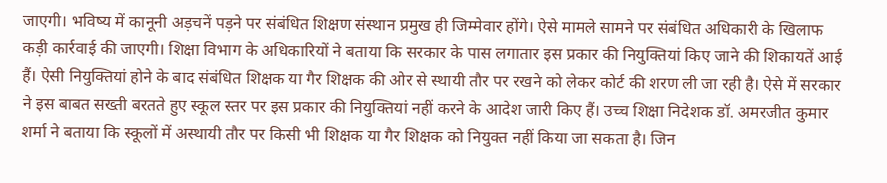जाएगी। भविष्य में कानूनी अड़चनें पड़ने पर संबंधित शिक्षण संस्थान प्रमुख ही जिम्मेवार होंगे। ऐसे मामले सामने पर संबंधित अधिकारी के खिलाफ कड़ी कार्रवाई की जाएगी। शिक्षा विभाग के अधिकारियों ने बताया कि सरकार के पास लगातार इस प्रकार की नियुक्तियां किए जाने की शिकायतें आई हैं। ऐसी नियुक्तियां होने के बाद संबंधित शिक्षक या गैर शिक्षक की ओर से स्थायी तौर पर रखने को लेकर कोर्ट की शरण ली जा रही है। ऐसे में सरकार ने इस बाबत सख्ती बरतते हुए स्कूल स्तर पर इस प्रकार की नियुक्तियां नहीं करने के आदेश जारी किए हैं। उच्च शिक्षा निदेशक डॉ. अमरजीत कुमार शर्मा ने बताया कि स्कूलों में अस्थायी तौर पर किसी भी शिक्षक या गैर शिक्षक को नियुक्त नहीं किया जा सकता है। जिन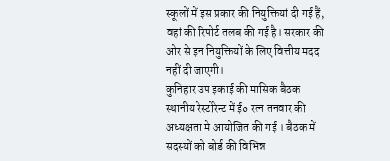स्कूलों में इस प्रकार की नियुक्तियां दी गई हैं, वहां की रिपोर्ट तलब की गई है। सरकार की ओर से इन नियुक्तियों के लिए वित्तीय मदद नहीं दी जाएगी।
कुनिहार उप इकाई की मासिक बैठक स्थानीय रेस्टोरेन्ट में ई० रत्न तनवार की अध्यक्षता मे आयोजित की गई । बैठक में सदस्यों को बोर्ड की विभिन्न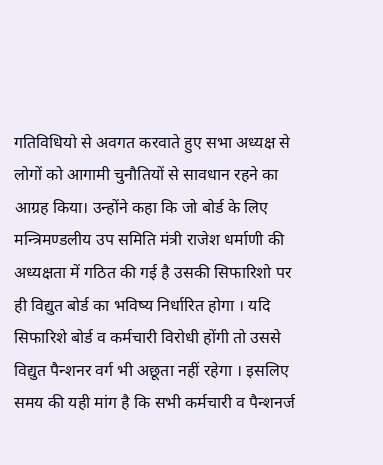गतिविधियो से अवगत करवाते हुए सभा अध्यक्ष से लोगों को आगामी चुनौतियों से सावधान रहने का आग्रह किया। उन्होंने कहा कि जो बोर्ड के लिए मन्त्रिमण्डलीय उप समिति मंत्री राजेश धर्माणी की अध्यक्षता में गठित की गई है उसकी सिफारिशो पर ही विद्युत बोर्ड का भविष्य निर्धारित होगा । यदि सिफारिशे बोर्ड व कर्मचारी विरोधी होंगी तो उससे विद्युत पैन्शनर वर्ग भी अछूता नहीं रहेगा । इसलिए समय की यही मांग है कि सभी कर्मचारी व पैन्शनर्ज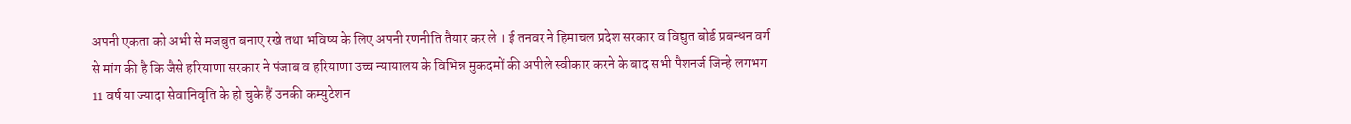अपनी एकता को अभी से मजबुत बनाए रखे तथा भविष्य के लिए अपनी रणनीति तैयार कर ले । ई तनवर ने हिमाचल प्रदेश सरकार व विद्युत बोर्ड प्रबन्धन वर्ग से मांग की है कि जैसे हरियाणा सरकार ने पंजाब व हरियाणा उच्च न्यायालय के विभिन्न मुकदमों की अपीले स्वीकार करने के बाद सभी पैशनर्ज जिन्हे लगभग 11 वर्ष या ज्यादा सेवानिवृति के हो चुके हैं उनकी कम्युटेशन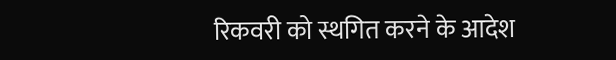रिकवरी को स्थगित करने के आदेश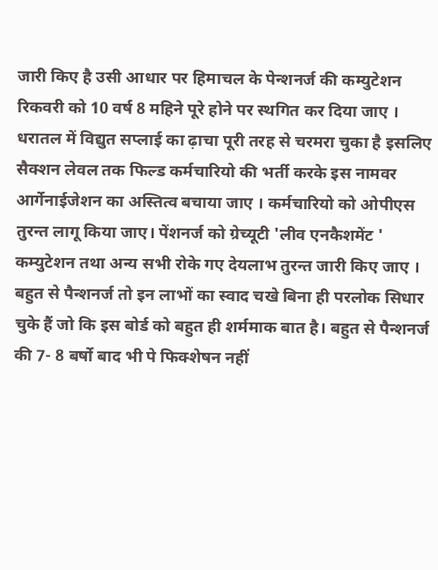जारी किए है उसी आधार पर हिमाचल के पेन्शनर्ज की कम्युटेशन रिकवरी को 10 वर्ष 8 महिने पूरे होने पर स्थगित कर दिया जाए । धरातल में विद्युत सप्लाई का ढ़ाचा पूरी तरह से चरमरा चुका है इसलिए सैक्शन लेवल तक फिल्ड कर्मचारियो की भर्ती करके इस नामवर आर्गेनाईजेशन का अस्तित्व बचाया जाए । कर्मचारियो को ओपीएस तुरन्त लागू किया जाए। पेंशनर्ज को ग्रेच्यूटी 'लीव एनकैशमेंट ' कम्युटेशन तथा अन्य सभी रोके गए देयलाभ तुरन्त जारी किए जाए । बहुत से पैन्शनर्ज तो इन लाभों का स्वाद चखे बिना ही परलोक सिधार चुके हैं जो कि इस बोर्ड को बहुत ही शर्ममाक बात है। बहुत से पैन्शनर्ज की 7- 8 बर्षो बाद भी पे फिक्शेषन नहीं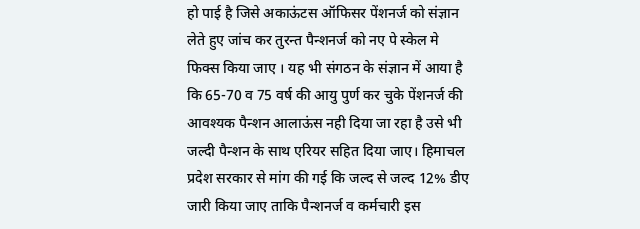हो पाई है जिसे अकाऊंटस ऑफिसर पेंशनर्ज को संज्ञान लेते हुए जांच कर तुरन्त पैन्शनर्ज को नए पे स्केल मे फिक्स किया जाए । यह भी संगठन के संज्ञान में आया है कि 65-70 व 75 वर्ष की आयु पुर्ण कर चुके पेंशनर्ज की आवश्यक पैन्शन आलाऊंस नही दिया जा रहा है उसे भी जल्दी पैन्शन के साथ एरियर सहित दिया जाए। हिमाचल प्रदेश सरकार से मांग की गई कि जल्द से जल्द 12% डीए जारी किया जाए ताकि पैन्शनर्ज व कर्मचारी इस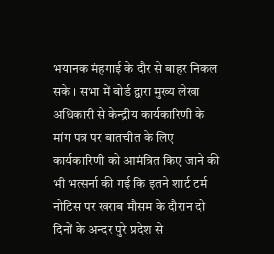भयानक मंहगाई के दौर से बाहर निकल सके । सभा में बोर्ड द्वारा मुख्य लेखा अधिकारी से केन्द्रीय कार्यकारिणी के मांग पत्र पर बातचीत के लिए कार्यकारिणी को आमंत्रित किए जाने की भी भत्सर्ना की गई कि इतने शार्ट टर्म नोटिस पर खराब मौसम के दौरान दो दिनों के अन्दर पुरे प्रदेश से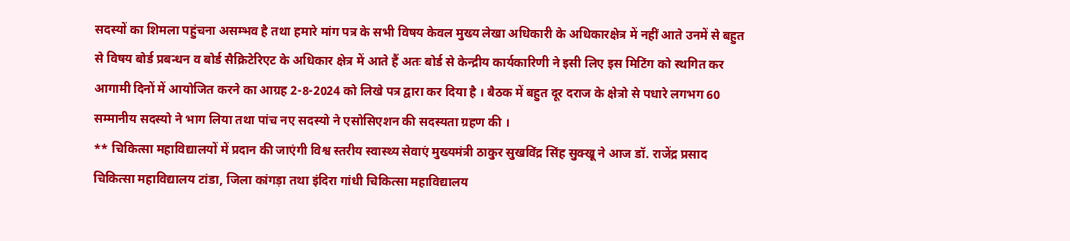सदस्यों का शिमला पहुंचना असम्भव है तथा हमारे मांग पत्र के सभी विषय केवल मुख्य लेखा अधिकारी के अधिकारक्षेत्र में नहीं आते उनमें से बहुत से विषय बोर्ड प्रबन्धन व बोर्ड सैक्रिटेरिएट के अधिकार क्षेत्र में आते हैं अतः बोर्ड से केन्द्रीय कार्यकारिणी ने इसी लिए इस मिटिंग को स्थगित कर आगामी दिनों में आयोजित करने का आग्रह 2-8-2024 को लिखे पत्र द्वारा कर दिया है । बैठक में बहुत दूर दराज के क्षेत्रो से पधारे लगभग 60 सम्मानीय सदस्यो ने भाग लिया तथा पांच नए सदस्यो ने एसोसिएशन की सदस्यता ग्रहण की ।
** चिकित्सा महाविद्यालयों में प्रदान की जाएंगी विश्व स्तरीय स्वास्थ्य सेवाएं मुख्यमंत्री ठाकुर सुखविंद्र सिंह सुक्खू ने आज डॉ. राजेंद्र प्रसाद चिकित्सा महाविद्यालय टांडा, जिला कांगड़ा तथा इंदिरा गांधी चिकित्सा महाविद्यालय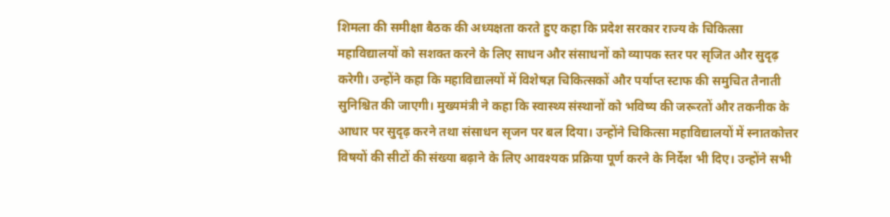शिमला की समीक्षा बैठक की अध्यक्षता करते हुए कहा कि प्रदेश सरकार राज्य के चिकित्सा महाविद्यालयों को सशक्त करने के लिए साधन और संसाधनों को व्यापक स्तर पर सृजित और सुदृढ़ करेगी। उन्होंने कहा कि महाविद्यालयों में विशेषज्ञ चिकित्सकों और पर्याप्त स्टाफ की समुचित तैनाती सुनिश्चित की जाएगी। मुख्यमंत्री ने कहा कि स्वास्थ्य संस्थानों को भविष्य की जरूरतों और तकनीक के आधार पर सुदृढ़ करने तथा संसाधन सृजन पर बल दिया। उन्होंने चिकित्सा महाविद्यालयों में स्नातकोत्तर विषयों की सीटों की संख्या बढ़ाने के लिए आवश्यक प्रक्रिया पूर्ण करने के निर्देश भी दिए। उन्होंने सभी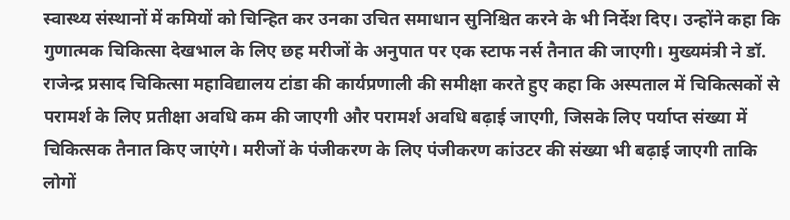स्वास्थ्य संस्थानों में कमियों को चिन्हित कर उनका उचित समाधान सुनिश्चित करने के भी निर्देश दिए। उन्होंने कहा कि गुणात्मक चिकित्सा देखभाल के लिए छह मरीजों के अनुपात पर एक स्टाफ नर्स तैनात की जाएगी। मुख्यमंत्री ने डॉ. राजेन्द्र प्रसाद चिकित्सा महाविद्यालय टांडा की कार्यप्रणाली की समीक्षा करते हुए कहा कि अस्पताल में चिकित्सकों से परामर्श के लिए प्रतीक्षा अवधि कम की जाएगी और परामर्श अवधि बढ़ाई जाएगी, जिसके लिए पर्याप्त संख्या में चिकित्सक तैनात किए जाएंगे। मरीजों के पंजीकरण के लिए पंजीकरण कांउटर की संख्या भी बढ़ाई जाएगी ताकि लोगों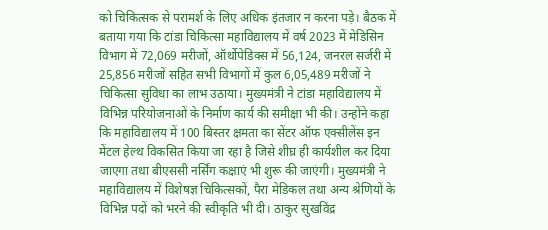को चिकित्सक से परामर्श के लिए अधिक इंतजार न करना पड़े। बैठक में बताया गया कि टांडा चिकित्सा महाविद्यालय में वर्ष 2023 में मेडिसिन विभाग में 72,069 मरीजों, ऑर्थोपेडिक्स में 56,124, जनरल सर्जरी में 25,856 मरीजों सहित सभी विभागों में कुल 6,05,489 मरीजों ने चिकित्सा सुविधा का लाभ उठाया। मुख्यमंत्री ने टांडा महाविद्यालय में विभिन्न परियोजनाओं के निर्माण कार्य की समीक्षा भी की। उन्होंने कहा कि महाविद्यालय में 100 बिस्तर क्षमता का सेंटर ऑफ एक्सीलेंस इन मेंटल हेल्थ विकसित किया जा रहा है जिसे शीघ्र ही कार्यशील कर दिया जाएगा तथा बीएससी नर्सिंग कक्षाएं भी शुरू की जाएंगी। मुख्यमंत्री ने महाविद्यालय में विशेषज्ञ चिकित्सकों, पैरा मेडिकल तथा अन्य श्रेणियों के विभिन्न पदों को भरने की स्वीकृति भी दी। ठाकुर सुखविंद्र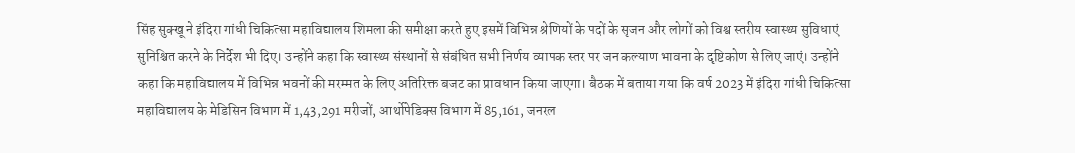सिंह सुक्खू ने इंदिरा गांधी चिकित्सा महाविद्यालय शिमला की समीक्षा करते हुए इसमें विभिन्न श्रेणियों के पदों के सृजन और लोगों को विश्व स्तरीय स्वास्थ्य सुविधाएं सुनिश्चित करने के निर्देश भी दिए। उन्होंने कहा कि स्वास्थ्य संस्थानों से संबंधित सभी निर्णय व्यापक स्तर पर जन कल्याण भावना के दृष्टिकोण से लिए जाएं। उन्होंने कहा कि महाविद्यालय में विभिन्न भवनों की मरम्मत के लिए अतिरिक्त बजट का प्रावधान किया जाएगा। बैठक में बताया गया कि वर्ष 2023 में इंदिरा गांधी चिकित्सा महाविद्यालय के मेडिसिन विभाग में 1,43,291 मरीजों, आर्थोपेडिक्स विभाग में 85,161, जनरल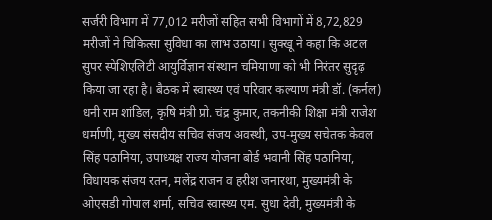सर्जरी विभाग में 77,012 मरीजों सहित सभी विभागों में 8,72,829 मरीजों ने चिकित्सा सुविधा का लाभ उठाया। सुक्खू ने कहा कि अटल सुपर स्पेशिएलिटी आयुर्विज्ञान संस्थान चमियाणा को भी निरंतर सुदृढ़ किया जा रहा है। बैठक में स्वास्थ्य एवं परिवार कल्याण मंत्री डॉ. (कर्नल) धनी राम शांडिल, कृषि मंत्री प्रो. चंद्र कुमार, तकनीकी शिक्षा मंत्री राजेश धर्माणी, मुख्य संसदीय सचिव संजय अवस्थी, उप-मुख्य सचेतक केवल सिंह पठानिया, उपाध्यक्ष राज्य योजना बोर्ड भवानी सिंह पठानिया, विधायक संजय रतन, मलेंद्र राजन व हरीश जनारथा, मुख्यमंत्री के ओएसडी गोपाल शर्मा, सचिव स्वास्थ्य एम. सुधा देवी, मुख्यमंत्री के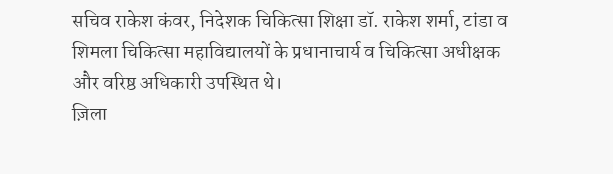सचिव राकेश कंवर, निदेशक चिकित्सा शिक्षा डॉ. राकेश शर्मा, टांडा व शिमला चिकित्सा महाविद्यालयों के प्रधानाचार्य व चिकित्सा अधीक्षक और वरिष्ठ अधिकारी उपस्थित थे।
ज़िला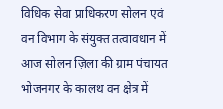विधिक सेवा प्राधिकरण सोलन एवं वन विभाग के संयुक्त तत्वावधान में आज सोलन ज़िला की ग्राम पंचायत भोजनगर के कालथ वन क्षेत्र में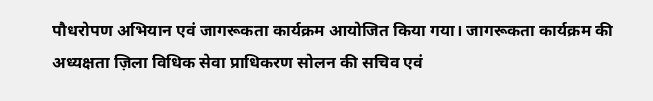पौधरोपण अभियान एवं जागरूकता कार्यक्रम आयोजित किया गया। जागरूकता कार्यक्रम की अध्यक्षता ज़िला विधिक सेवा प्राधिकरण सोलन की सचिव एवं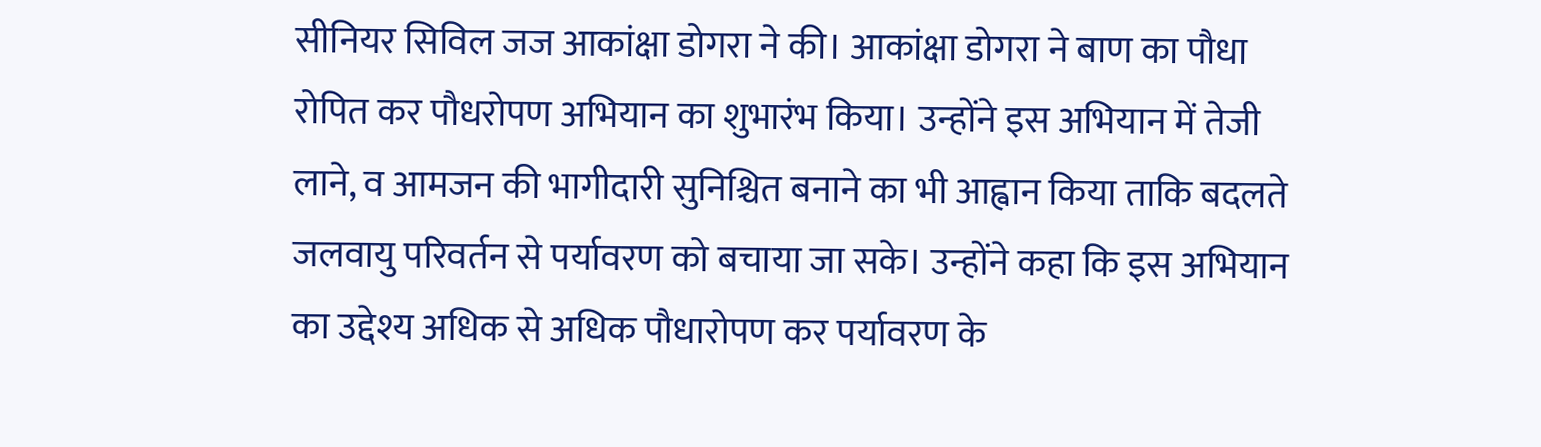सीनियर सिविल जज आकांक्षा डोगरा ने की। आकांक्षा डोगरा ने बाण का पौधा रोपित कर पौधरोपण अभियान का शुभारंभ किया। उन्होंने इस अभियान में तेजी लाने, व आमजन की भागीदारी सुनिश्चित बनाने का भी आह्वान किया ताकि बदलते जलवायु परिवर्तन से पर्यावरण को बचाया जा सके। उन्होंने कहा कि इस अभियान का उद्देश्य अधिक से अधिक पौधारोपण कर पर्यावरण के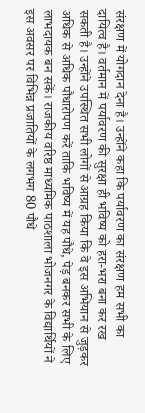संरक्षण में योगदान देना है। उन्होंने कहा कि पर्यावरण का संरक्षण हम सभी का दायित्व है। वर्तमान में पर्यावरण की सुरक्षा ही भविष्य को हरा-भरा बना कर रख सकती है। उन्होंने उपस्थित सभी लोगों से आग्रह किया कि वे इस अभियान से जुड़कर अधिक से अधिक पौधारोपण करें ताकि भविष्य में यह पौधे, पेड़ बनकर सभी के लिए लाभदायक बन सकें। राजकीय वरिष्ठ माध्यमिक पाठशाला भोजनगर के विद्यार्थियों ने इस अवसर पर विभिन्न प्रजातियों के लगभग 80 पौधे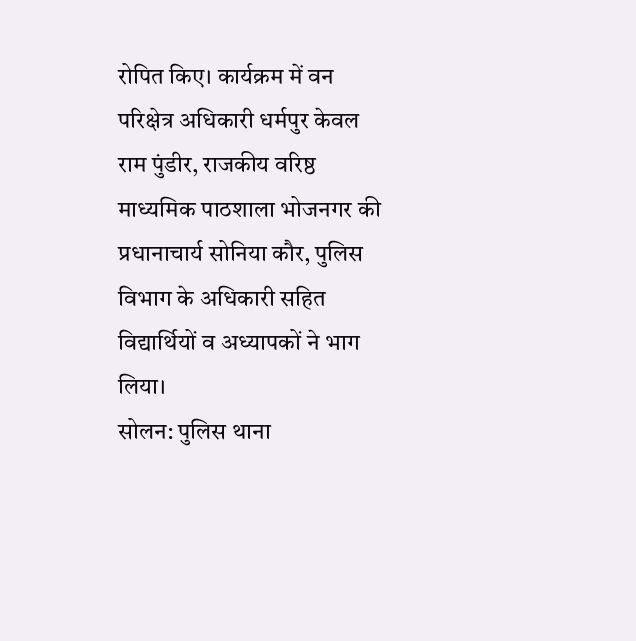रोपित किए। कार्यक्रम में वन परिक्षेत्र अधिकारी धर्मपुर केवल राम पुंडीर, राजकीय वरिष्ठ माध्यमिक पाठशाला भोजनगर की प्रधानाचार्य सोनिया कौर, पुलिस विभाग के अधिकारी सहित विद्यार्थियों व अध्यापकों ने भाग लिया।
सोलन: पुलिस थाना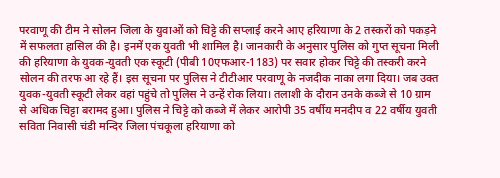परवाणू की टीम ने सोलन जिला के युवाओं को चिट्टे की सप्लाई करने आए हरियाणा के 2 तस्करों को पकड़ने में सफलता हासिल की है। इनमें एक युवती भी शामिल है। जानकारी के अनुसार पुलिस को गुप्त सूचना मिली की हरियाणा के युवक-युवती एक स्कूटी (पीबी 10एफआर-1183) पर सवार होकर चिट्टे की तस्करी करने सोलन की तरफ आ रहे हैं। इस सूचना पर पुलिस ने टीटीआर परवाणू के नजदीक नाका लगा दिया। जब उक्त युवक-युवती स्कूटी लेकर वहां पहुंचे तो पुलिस ने उन्हें रोक लिया। तलाशी के दौरान उनके कब्जे से 10 ग्राम से अधिक चिट्टा बरामद हुआ। पुलिस ने चिट्टे को कब्जे में लेकर आरोपी 35 वर्षीय मनदीप व 22 वर्षीय युवती सविता निवासी चंडी मन्दिर जिला पंचकूला हरियाणा को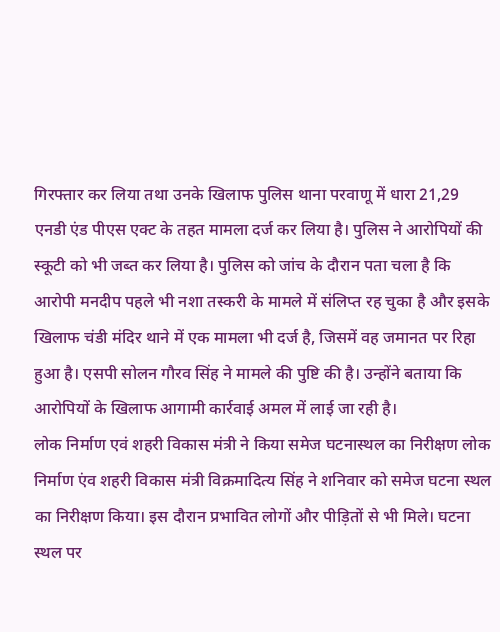गिरफ्तार कर लिया तथा उनके खिलाफ पुलिस थाना परवाणू में धारा 21,29 एनडी एंड पीएस एक्ट के तहत मामला दर्ज कर लिया है। पुलिस ने आरोपियों की स्कूटी को भी जब्त कर लिया है। पुलिस को जांच के दौरान पता चला है कि आरोपी मनदीप पहले भी नशा तस्करी के मामले में संलिप्त रह चुका है और इसके खिलाफ चंडी मंदिर थाने में एक मामला भी दर्ज है, जिसमें वह जमानत पर रिहा हुआ है। एसपी सोलन गौरव सिंह ने मामले की पुष्टि की है। उन्होंने बताया कि आरोपियों के खिलाफ आगामी कार्रवाई अमल में लाई जा रही है।
लोक निर्माण एवं शहरी विकास मंत्री ने किया समेज घटनास्थल का निरीक्षण लोक निर्माण एंव शहरी विकास मंत्री विक्रमादित्य सिंह ने शनिवार को समेज घटना स्थल का निरीक्षण किया। इस दौरान प्रभावित लोगों और पीड़ितों से भी मिले। घटना स्थल पर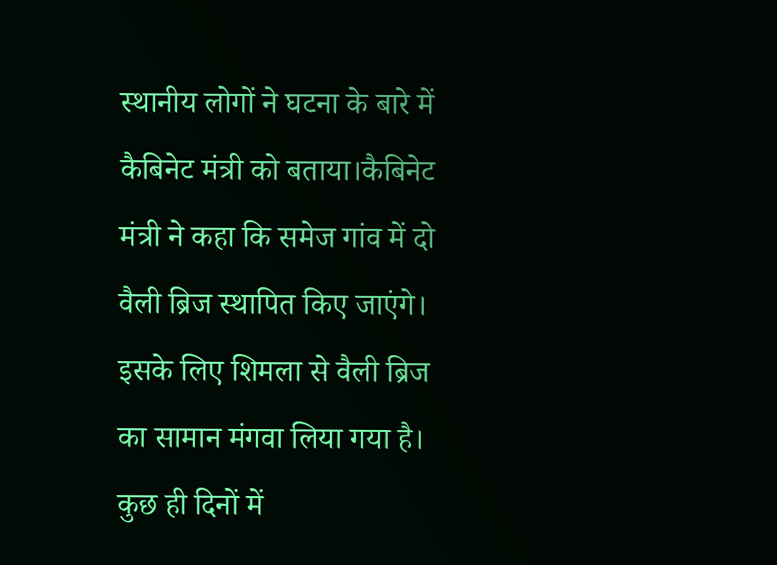स्थानीय लोगों ने घटना के बारे में कैबिनेट मंत्री को बताया।कैबिनेट मंत्री ने कहा कि समेज गांव में दो वैली ब्रिज स्थापित किए जाएंगे। इसके लिए शिमला से वैली ब्रिज का सामान मंगवा लिया गया है। कुछ ही दिनों में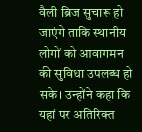वैली ब्रिज सुचारू हो जाएंगे ताकि स्थानीय लोगों को आवागमन की सुविधा उपलब्ध हो सके। उन्होंने कहा कि यहां पर अतिरिक्त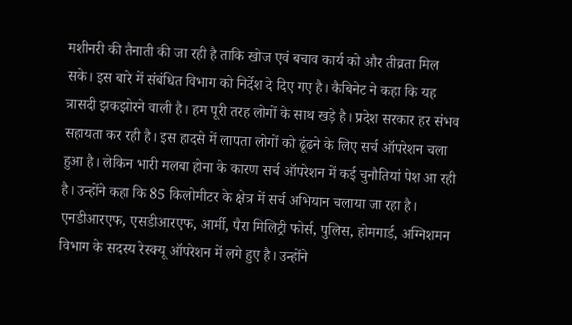मशीनरी की तैनाती की जा रही है ताकि खोज एवं बचाव कार्य को और तीव्रता मिल सके। इस बारे में संबंधित विभाग को निर्देश दे दिए गए है। कैबिनेट ने कहा कि यह त्रासदी झकझोरने वाली है। हम पूरी तरह लोगों के साथ खड़े है। प्रदेश सरकार हर संभव सहायता कर रही है। इस हादसे में लापता लोगों को ढूंढने के लिए सर्च ऑपरेशन चला हुआ है। लेकिन भारी मलबा होना के कारण सर्च ऑपरेशन में कई चुनौतियां पेश आ रही है। उन्होंने कहा कि 85 किलोमीटर के क्षेत्र में सर्च अभियान चलाया जा रहा है। एनडीआरएफ, एसडीआरएफ, आर्मी, पैरा मिलिट्री फोर्स, पुलिस, होमगार्ड, अग्निशमन विभाग के सदस्य रेस्क्यू ऑपरेशन में लगे हुए है। उन्होंने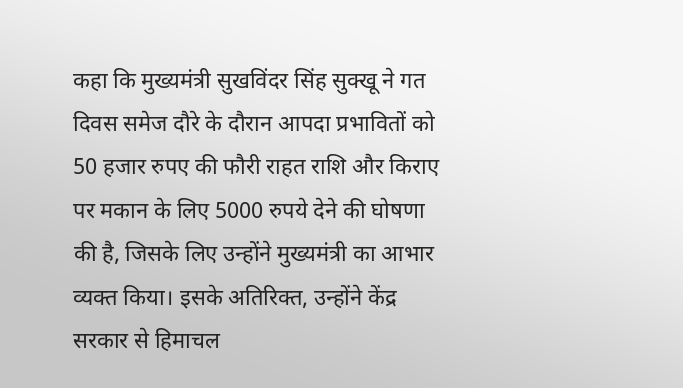कहा कि मुख्यमंत्री सुखविंदर सिंह सुक्खू ने गत दिवस समेज दौरे के दौरान आपदा प्रभावितों को 50 हजार रुपए की फौरी राहत राशि और किराए पर मकान के लिए 5000 रुपये देने की घोषणा की है, जिसके लिए उन्होंने मुख्यमंत्री का आभार व्यक्त किया। इसके अतिरिक्त, उन्होंने केंद्र सरकार से हिमाचल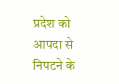प्रदेश को आपदा से निपटने के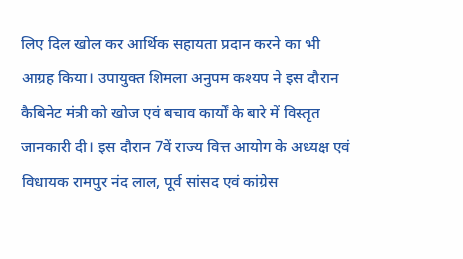लिए दिल खोल कर आर्थिक सहायता प्रदान करने का भी आग्रह किया। उपायुक्त शिमला अनुपम कश्यप ने इस दौरान कैबिनेट मंत्री को खोज एवं बचाव कार्यों के बारे में विस्तृत जानकारी दी। इस दौरान 7वें राज्य वित्त आयोग के अध्यक्ष एवं विधायक रामपुर नंद लाल, पूर्व सांसद एवं कांग्रेस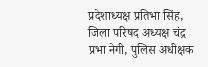प्रदेशाध्यक्ष प्रतिभा सिंह, जिला परिषद अध्यक्ष चंद्र प्रभा नेगी, पुलिस अधीक्षक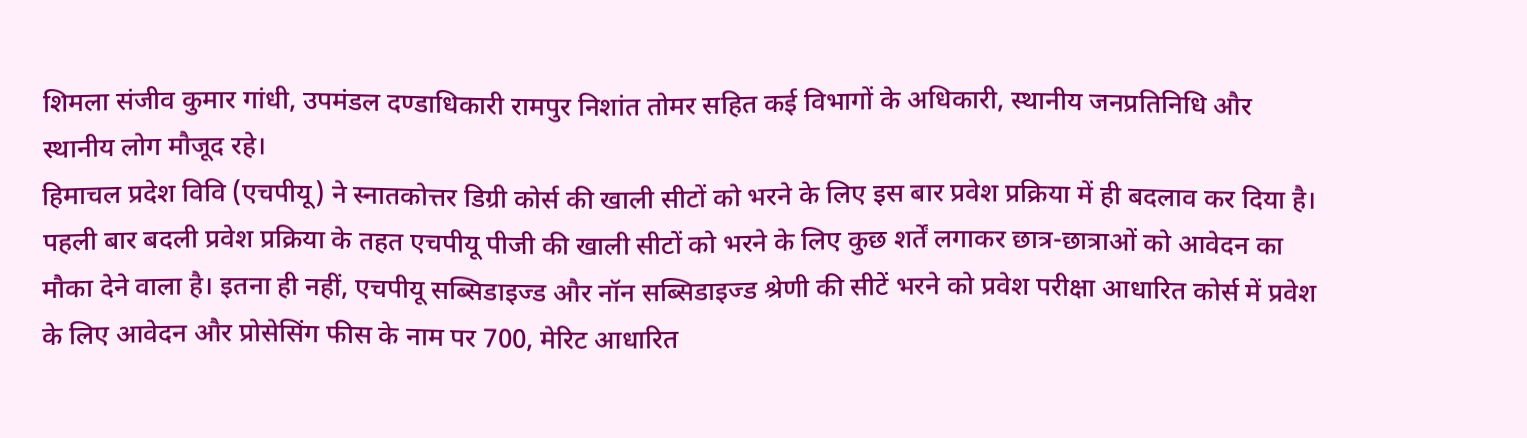शिमला संजीव कुमार गांधी, उपमंडल दण्डाधिकारी रामपुर निशांत तोमर सहित कई विभागों के अधिकारी, स्थानीय जनप्रतिनिधि और स्थानीय लोग मौजूद रहे।
हिमाचल प्रदेश विवि (एचपीयू) ने स्नातकोत्तर डिग्री कोर्स की खाली सीटों को भरने के लिए इस बार प्रवेश प्रक्रिया में ही बदलाव कर दिया है। पहली बार बदली प्रवेश प्रक्रिया के तहत एचपीयू पीजी की खाली सीटों को भरने के लिए कुछ शर्तें लगाकर छात्र-छात्राओं को आवेदन का मौका देने वाला है। इतना ही नहीं, एचपीयू सब्सिडाइज्ड और नॉन सब्सिडाइज्ड श्रेणी की सीटें भरने को प्रवेश परीक्षा आधारित कोर्स में प्रवेश के लिए आवेदन और प्रोसेसिंग फीस के नाम पर 700, मेरिट आधारित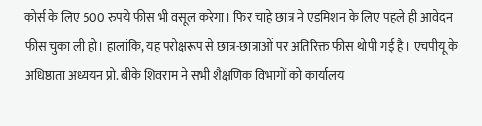कोर्स के लिए 500 रुपये फीस भी वसूल करेगा। फिर चाहे छात्र ने एडमिशन के लिए पहले ही आवेदन फीस चुका ली हो। हालांकि, यह परोक्षरूप से छात्र-छात्राओं पर अतिरिक्त फीस थोपी गई है। एचपीयू के अधिष्ठाता अध्ययन प्रो. बीके शिवराम ने सभी शैक्षणिक विभागों को कार्यालय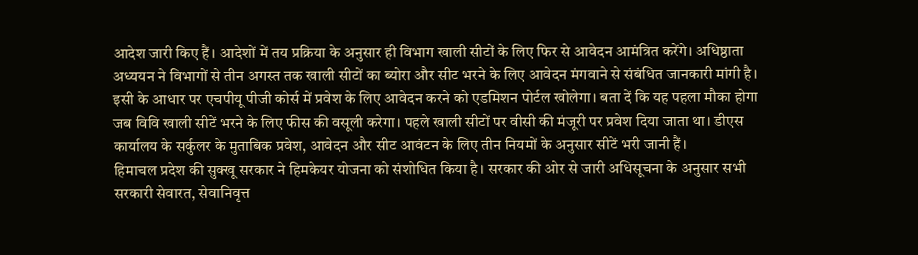आदेश जारी किए हैं। आदेशों में तय प्रक्रिया के अनुसार ही विभाग खाली सीटों के लिए फिर से आवेदन आमंत्रित करेंगे। अधिष्ठाता अध्ययन ने विभागों से तीन अगस्त तक खाली सीटों का ब्योरा और सीट भरने के लिए आवेदन मंगवाने से संबंधित जानकारी मांगी है। इसी के आधार पर एचपीयू पीजी कोर्स में प्रवेश के लिए आवेदन करने को एडमिशन पोर्टल खोलेगा। बता दें कि यह पहला मौका होगा जब विवि खाली सीटें भरने के लिए फीस की वसूली करेगा। पहले खाली सीटों पर वीसी की मंजूरी पर प्रवेश दिया जाता था। डीएस कार्यालय के सर्कुलर के मुताबिक प्रवेश, आवेदन और सीट आवंटन के लिए तीन नियमों के अनुसार सीटें भरी जानी हैं।
हिमाचल प्रदेश की सुक्खू सरकार ने हिमकेयर योजना को संशोधित किया है। सरकार की ओर से जारी अधिसूचना के अनुसार सभी सरकारी सेवारत, सेवानिवृत्त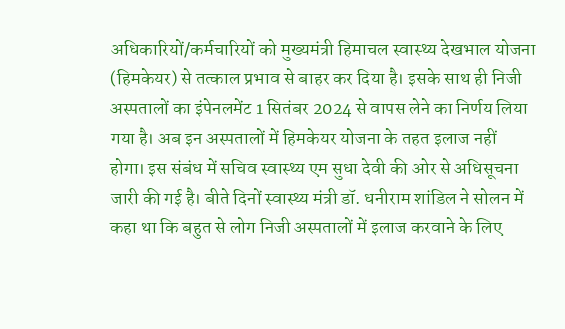अधिकारियों/कर्मचारियों को मुख्यमंत्री हिमाचल स्वास्थ्य देखभाल योजना (हिमकेयर) से तत्काल प्रभाव से बाहर कर दिया है। इसके साथ ही निजी अस्पतालों का इंपेनलमेंट 1 सितंबर 2024 से वापस लेने का निर्णय लिया गया है। अब इन अस्पतालों में हिमकेयर योजना के तहत इलाज नहीं होगा। इस संबंध में सचिव स्वास्थ्य एम सुधा देवी की ओर से अधिसूचना जारी की गई है। बीते दिनों स्वास्थ्य मंत्री डॉ. धनीराम शांडिल ने सोलन में कहा था कि बहुत से लोग निजी अस्पतालों में इलाज करवाने के लिए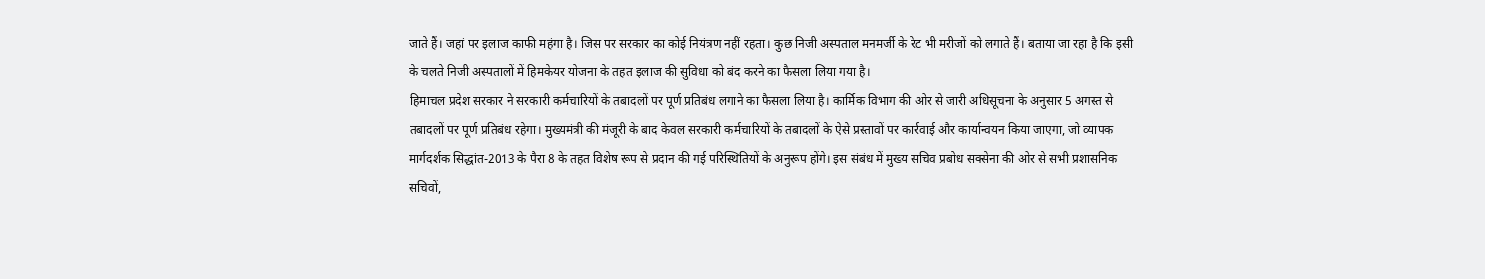जाते हैं। जहां पर इलाज काफी महंगा है। जिस पर सरकार का कोई नियंत्रण नहीं रहता। कुछ निजी अस्पताल मनमर्जी के रेट भी मरीजों को लगाते हैं। बताया जा रहा है कि इसी के चलते निजी अस्पतालों में हिमकेयर योजना के तहत इलाज की सुविधा को बंद करने का फैसला लिया गया है।
हिमाचल प्रदेश सरकार ने सरकारी कर्मचारियों के तबादलों पर पूर्ण प्रतिबंध लगाने का फैसला लिया है। कार्मिक विभाग की ओर से जारी अधिसूचना के अनुसार 5 अगस्त से तबादलों पर पूर्ण प्रतिबंध रहेगा। मुख्यमंत्री की मंजूरी के बाद केवल सरकारी कर्मचारियों के तबादलों के ऐसे प्रस्तावों पर कार्रवाई और कार्यान्वयन किया जाएगा, जो व्यापक मार्गदर्शक सिद्धांत-2013 के पैरा 8 के तहत विशेष रूप से प्रदान की गई परिस्थितियों के अनुरूप होंगे। इस संबंध में मुख्य सचिव प्रबोध सक्सेना की ओर से सभी प्रशासनिक सचिवों,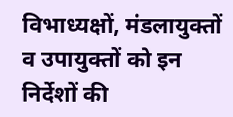विभाध्यक्षों, मंडलायुक्तों व उपायुक्तों को इन निर्देशों की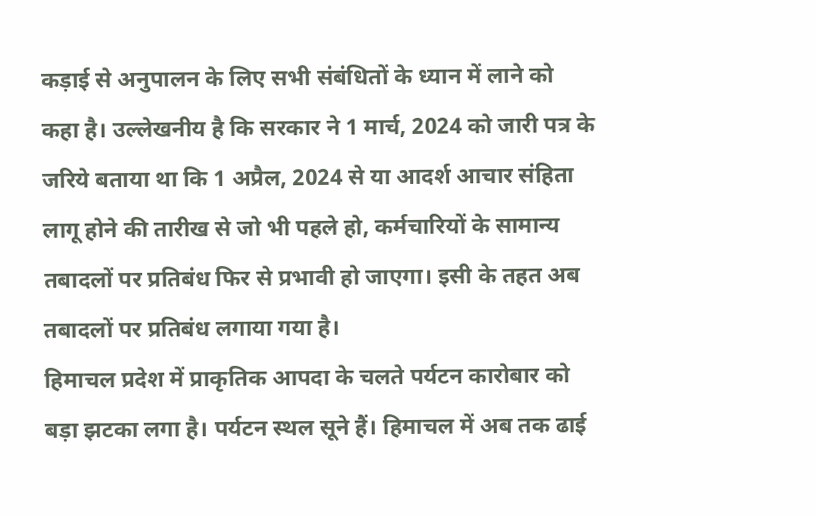कड़ाई से अनुपालन के लिए सभी संबंधितों के ध्यान में लाने को कहा है। उल्लेखनीय है कि सरकार ने 1 मार्च, 2024 को जारी पत्र के जरिये बताया था कि 1 अप्रैल, 2024 से या आदर्श आचार संहिता लागू होने की तारीख से जो भी पहले हो, कर्मचारियों के सामान्य तबादलों पर प्रतिबंध फिर से प्रभावी हो जाएगा। इसी के तहत अब तबादलों पर प्रतिबंध लगाया गया है।
हिमाचल प्रदेश में प्राकृतिक आपदा के चलते पर्यटन कारोबार को बड़ा झटका लगा है। पर्यटन स्थल सूने हैं। हिमाचल में अब तक ढाई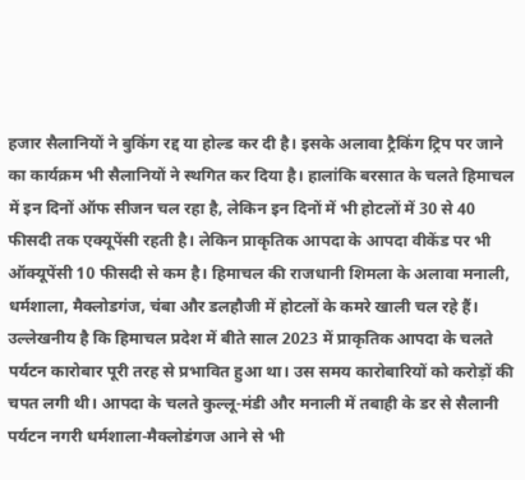हजार सैलानियों ने बुकिंग रद्द या होल्ड कर दी है। इसके अलावा ट्रैकिंग ट्रिप पर जाने का कार्यक्रम भी सैलानियों ने स्थगित कर दिया है। हालांकि बरसात के चलते हिमाचल में इन दिनों ऑफ सीजन चल रहा है, लेकिन इन दिनों में भी होटलों में 30 से 40 फीसदी तक एक्यूपेंसी रहती है। लेकिन प्राकृतिक आपदा के आपदा वीकेंड पर भी ऑक्यूपेंसी 10 फीसदी से कम है। हिमाचल की राजधानी शिमला के अलावा मनाली, धर्मशाला, मैक्लोडगंज, चंबा और डलहौजी में होटलों के कमरे खाली चल रहे हैं। उल्लेखनीय है कि हिमाचल प्रदेश में बीते साल 2023 में प्राकृतिक आपदा के चलते पर्यटन कारोबार पूरी तरह से प्रभावित हुआ था। उस समय कारोबारियों को करोड़ों की चपत लगी थी। आपदा के चलते कुल्लू-मंडी और मनाली में तबाही के डर से सैलानी पर्यटन नगरी धर्मशाला-मैक्लोडंगज आने से भी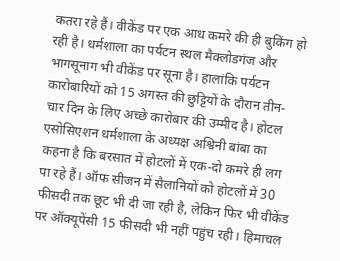कतरा रहे हैं। वीकेंड पर एक आध कमरे की ही बुकिंग हो रही है। धर्मशाला का पर्यटन स्थल मैक्लोडगंज और भागसूनाग भी वीकेंड पर सूना है। हालांकि पर्यटन कारोबारियों को 15 अगस्त की छुट्टियों के दौरान तीन-चार दिन के लिए अच्छे कारोबार की उम्मीद है। होटल एसोसिएशन धर्मशाला के अध्यक्ष अश्विनी बांबा का कहना है कि बरसात में होटलों में एक-दो कमरे ही लग पा रहे हैं। ऑफ सीजन में सैलानियों को होटलों में 30 फीसदी तक छूट भी दी जा रही है, लेकिन फिर भी वीकेंड पर ऑक्यूपेंसी 15 फीसदी भी नहीं पहुंच रही। हिमाचल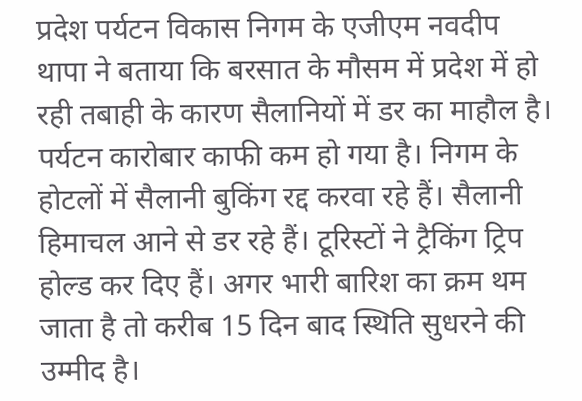प्रदेश पर्यटन विकास निगम के एजीएम नवदीप थापा ने बताया कि बरसात के मौसम में प्रदेश में हो रही तबाही के कारण सैलानियों में डर का माहौल है। पर्यटन कारोबार काफी कम हो गया है। निगम के होटलों में सैलानी बुकिंग रद्द करवा रहे हैं। सैलानी हिमाचल आने से डर रहे हैं। टूरिस्टों ने ट्रैकिंग ट्रिप होल्ड कर दिए हैं। अगर भारी बारिश का क्रम थम जाता है तो करीब 15 दिन बाद स्थिति सुधरने की उम्मीद है।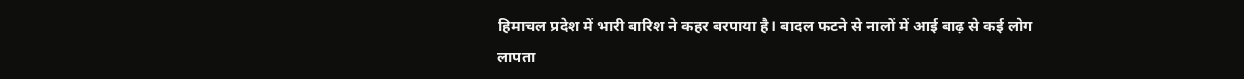हिमाचल प्रदेश में भारी बारिश ने कहर बरपाया है। बादल फटने से नालों में आई बाढ़ से कई लोग लापता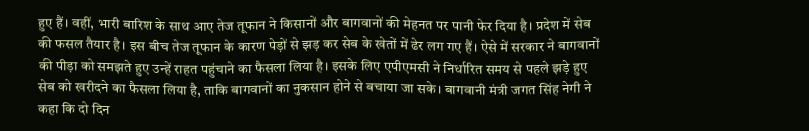हुए हैं। वहीं, भारी बारिश के साथ आए तेज तूफान ने किसानों और बागवानों की मेहनत पर पानी फेर दिया है। प्रदेश में सेब की फसल तैयार है। इस बीच तेज तूफान के कारण पेड़ों से झड़ कर सेब के खेतों में ढेर लग गए हैं। ऐसे में सरकार ने बागवानों की पीड़ा को समझते हुए उन्हें राहत पहुंचाने का फैसला लिया है। इसके लिए एपीएमसी ने निर्धारित समय से पहले झड़े हुए सेब को खरीदने का फैसला लिया है, ताकि बागवानों का नुकसान होने से बचाया जा सके। बागवानी मंत्री जगत सिंह नेगी ने कहा कि दो दिन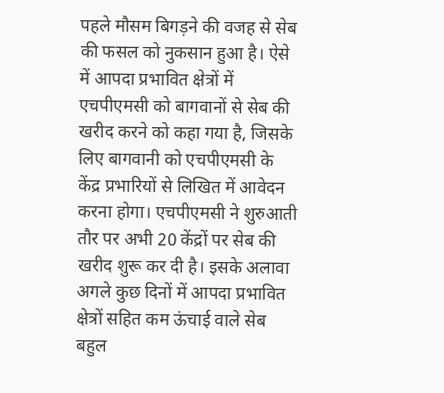पहले मौसम बिगड़ने की वजह से सेब की फसल को नुकसान हुआ है। ऐसे में आपदा प्रभावित क्षेत्रों में एचपीएमसी को बागवानों से सेब की खरीद करने को कहा गया है, जिसके लिए बागवानी को एचपीएमसी के केंद्र प्रभारियों से लिखित में आवेदन करना होगा। एचपीएमसी ने शुरुआती तौर पर अभी 20 केंद्रों पर सेब की खरीद शुरू कर दी है। इसके अलावा अगले कुछ दिनों में आपदा प्रभावित क्षेत्रों सहित कम ऊंचाई वाले सेब बहुल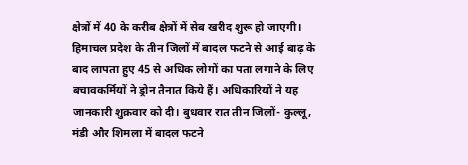क्षेत्रों में 40 के करीब क्षेत्रों में सेब खरीद शुरू हो जाएगी।
हिमाचल प्रदेश के तीन जिलों में बादल फटने से आई बाढ़ के बाद लापता हुए 45 से अधिक लोगों का पता लगाने के लिए बचावकर्मियों ने ड्रोन तैनात किये हैं। अधिकारियों ने यह जानकारी शुक्रवार को दी। बुधवार रात तीन जिलों- कुल्लू, मंडी और शिमला में बादल फटने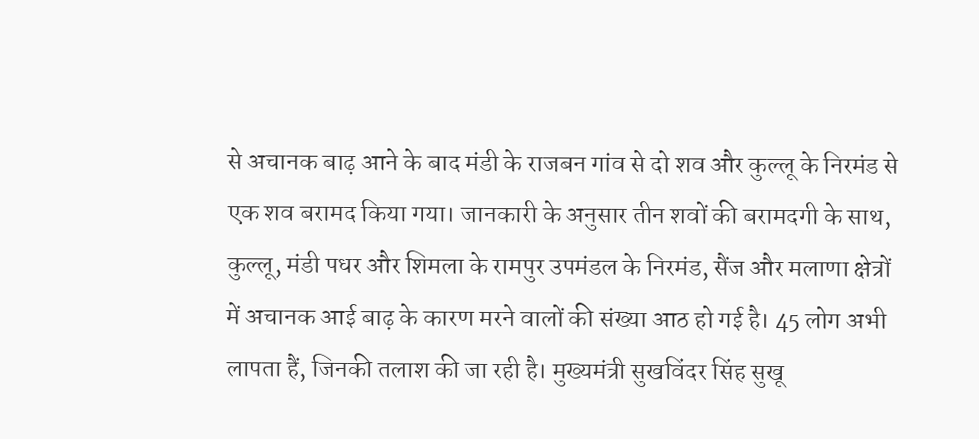से अचानक बाढ़ आने के बाद मंडी के राजबन गांव से दो शव और कुल्लू के निरमंड से एक शव बरामद किया गया। जानकारी के अनुसार तीन शवों की बरामदगी के साथ, कुल्लू, मंडी पधर और शिमला के रामपुर उपमंडल के निरमंड, सैंज और मलाणा क्षेत्रों में अचानक आई बाढ़ के कारण मरने वालों की संख्या आठ हो गई है। 45 लोग अभी लापता हैं, जिनकी तलाश की जा रही है। मुख्यमंत्री सुखविंदर सिंह सुखू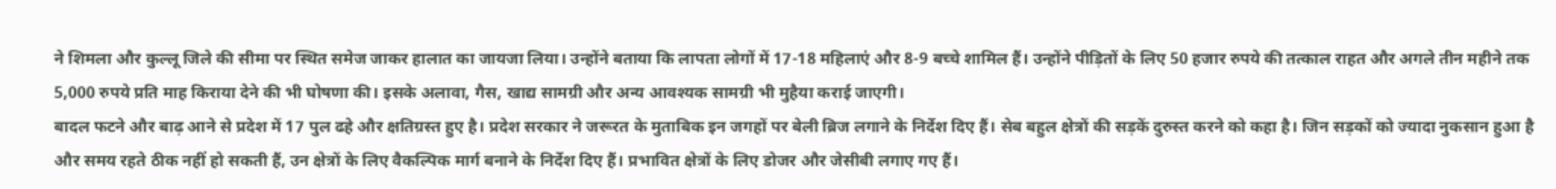ने शिमला और कुल्लू जिले की सीमा पर स्थित समेज जाकर हालात का जायजा लिया। उन्होंने बताया कि लापता लोगों में 17-18 महिलाएं और 8-9 बच्चे शामिल हैं। उन्होंने पीड़ितों के लिए 50 हजार रुपये की तत्काल राहत और अगले तीन महीने तक 5,000 रुपये प्रति माह किराया देने की भी घोषणा की। इसके अलावा, गैस, खाद्य सामग्री और अन्य आवश्यक सामग्री भी मुहैया कराई जाएगी।
बादल फटने और बाढ़ आने से प्रदेश में 17 पुल ढहे और क्षतिग्रस्त हुए है। प्रदेश सरकार ने जरूरत के मुताबिक इन जगहों पर बेली ब्रिज लगाने के निर्देश दिए हैं। सेब बहुल क्षेत्रों की सड़कें दुरुस्त करने को कहा है। जिन सड़कों को ज्यादा नुकसान हुआ है और समय रहते ठीक नहीं हो सकती हैं, उन क्षेत्रों के लिए वैकल्पिक मार्ग बनाने के निर्देश दिए हैं। प्रभावित क्षेत्रों के लिए डोजर और जेसीबी लगाए गए हैं।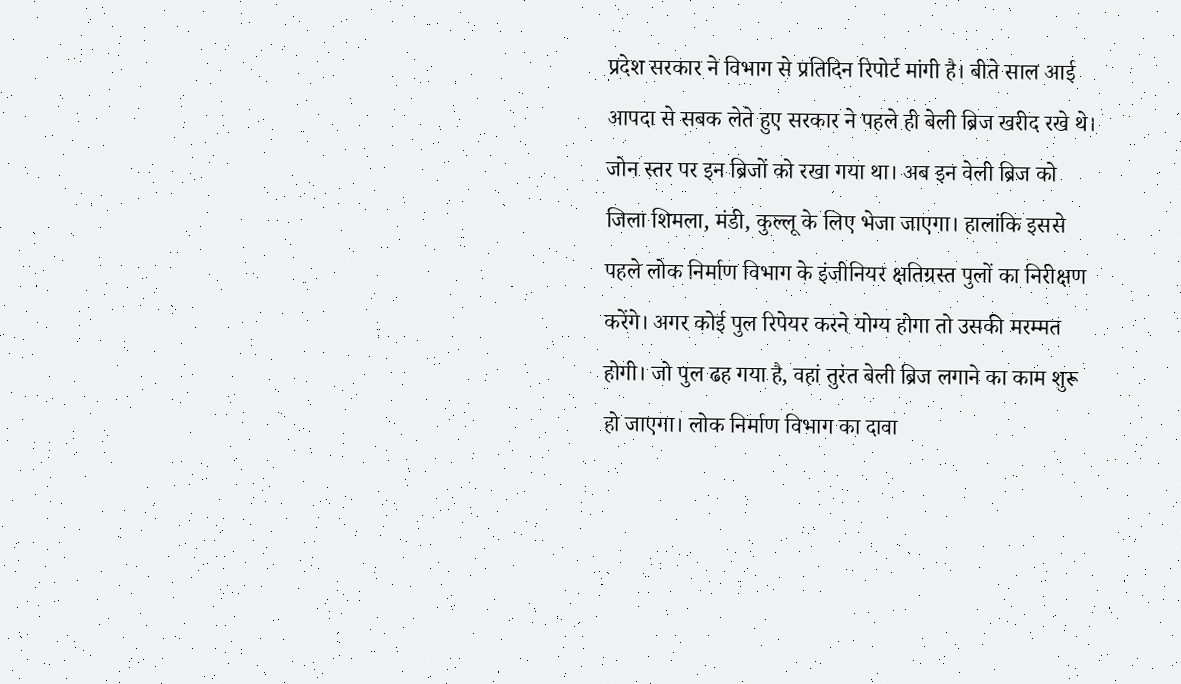प्रदेश सरकार ने विभाग से प्रतिदिन रिपोर्ट मांगी है। बीते साल आई आपदा से सबक लेते हुए सरकार ने पहले ही बेली ब्रिज खरीद रखे थे। जोन स्तर पर इन ब्रिजों को रखा गया था। अब इन वेली ब्रिज को जिला शिमला, मंडी, कुल्लू के लिए भेजा जाएगा। हालांकि इससे पहले लोक निर्माण विभाग के इंजीनियर क्षतिग्रस्त पुलों का निरीक्षण करेंगे। अगर कोई पुल रिपेयर करने योग्य होगा तो उसकी मरम्मत होगी। जो पुल ढह गया है, वहां तुरंत बेली ब्रिज लगाने का काम शुरू हो जाएगा। लोक निर्माण विभाग का दावा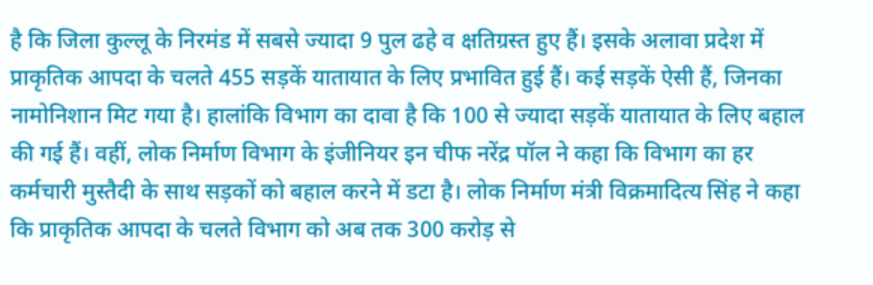है कि जिला कुल्लू के निरमंड में सबसे ज्यादा 9 पुल ढहे व क्षतिग्रस्त हुए हैं। इसके अलावा प्रदेश में प्राकृतिक आपदा के चलते 455 सड़कें यातायात के लिए प्रभावित हुई हैं। कई सड़कें ऐसी हैं, जिनका नामोनिशान मिट गया है। हालांकि विभाग का दावा है कि 100 से ज्यादा सड़कें यातायात के लिए बहाल की गई हैं। वहीं, लोक निर्माण विभाग के इंजीनियर इन चीफ नरेंद्र पॉल ने कहा कि विभाग का हर कर्मचारी मुस्तैदी के साथ सड़कों को बहाल करने में डटा है। लोक निर्माण मंत्री विक्रमादित्य सिंह ने कहा कि प्राकृतिक आपदा के चलते विभाग को अब तक 300 करोड़ से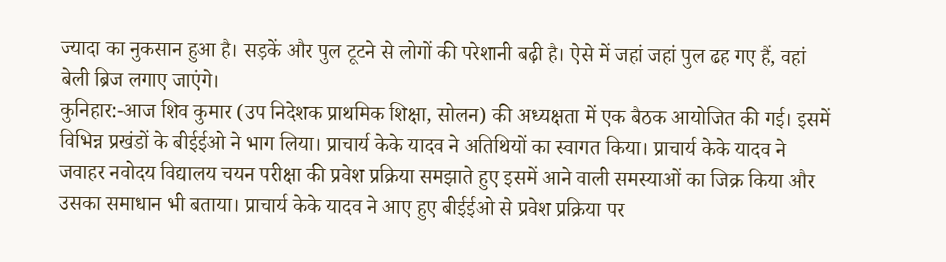ज्यादा का नुकसान हुआ है। सड़कें और पुल टूटने से लोगों की परेशानी बढ़ी है। ऐसे में जहां जहां पुल ढह गए हैं, वहां बेली ब्रिज लगाए जाएंगे।
कुनिहार:-आज शिव कुमार (उप निदेशक प्राथमिक शिक्षा, सोलन) की अध्यक्षता में एक बैठक आयोजित की गई। इसमें विभिन्न प्रखंडों के बीईईओ ने भाग लिया। प्राचार्य केके यादव ने अतिथियों का स्वागत किया। प्राचार्य केके यादव ने जवाहर नवोदय विद्यालय चयन परीक्षा की प्रवेश प्रक्रिया समझाते हुए इसमें आने वाली समस्याओं का जिक्र किया और उसका समाधान भी बताया। प्राचार्य केके यादव ने आए हुए बीईईओ से प्रवेश प्रक्रिया पर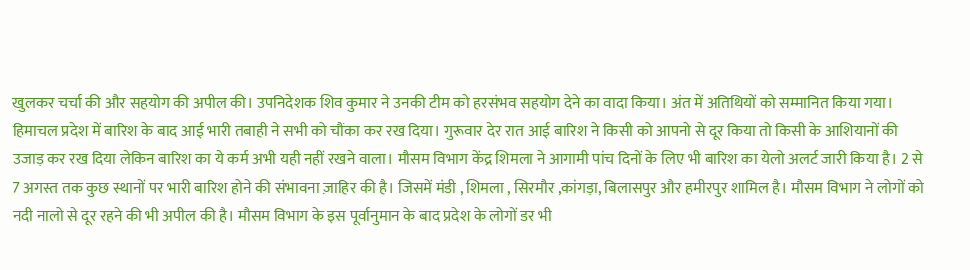खुलकर चर्चा की और सहयोग की अपील की। उपनिदेशक शिव कुमार ने उनकी टीम को हरसंभव सहयोग देने का वादा किया। अंत में अतिथियों को सम्मानित किया गया।
हिमाचल प्रदेश में बारिश के बाद आई भारी तबाही ने सभी को चौंका कर रख दिया। गुरूवार देर रात आई बारिश ने किसी को आपनो से दूर किया तो किसी के आशियानों की उजाड़ कर रख दिया लेकिन बारिश का ये कर्म अभी यही नहीं रखने वाला। मौसम विभाग केंद्र शिमला ने आगामी पांच दिनों के लिए भी बारिश का येलो अलर्ट जारी किया है। 2 से 7 अगस्त तक कुछ स्थानों पर भारी बारिश होने की संभावना ज़ाहिर की है। जिसमें मंडी , शिमला , सिरमौर ,कांगड़ा, बिलासपुर और हमीरपुर शामिल है। मौसम विभाग ने लोगों को नदी नालो से दूर रहने की भी अपील की है। मौसम विभाग के इस पूर्वानुमान के बाद प्रदेश के लोगों डर भी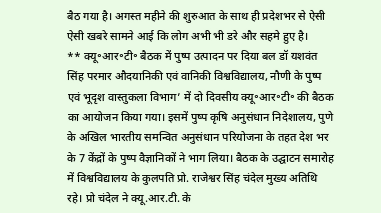बैठ गया है। अगस्त महीने की शुरुआत के साथ ही प्रदेशभर से ऐसी ऐसी खबरे सामने आई कि लोग अभी भी डरे और सहमे हुए है।
** क्यू॰आर॰टी॰ बैठक में पुष्प उत्पादन पर दिया बल डॉ यशवंत सिंह परमार औदयानिकी एवं वानिकी विश्वविद्यालय, नौणी के पुष्प एवं भूदृश वास्तुकला विभाग’ में दो दिवसीय क्यू॰आर॰टी॰ की बैठक का आयोजन किया गया। इसमें पुष्प कृषि अनुसंधान निदेशालय, पुणे के अखिल भारतीय समन्वित अनुसंधान परियोजना के तहत देश भर के 7 केंद्रों के पुष्प वैज्ञानिकों ने भाग लिया। बैठक के उद्घाटन समारोह में विश्वविद्यालय के कुलपति प्रो. राजेश्वर सिंह चंदेल मुख्य अतिथि रहे। प्रो चंदेल ने क्यू.आर.टी. के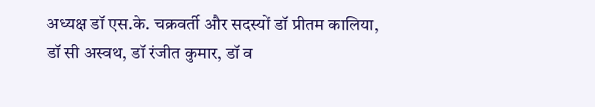अध्यक्ष डॉ एस.के. चक्रवर्ती और सदस्यों डॉ प्रीतम कालिया, डॉ सी अस्वथ, डॉ रंजीत कुमार, डॉ व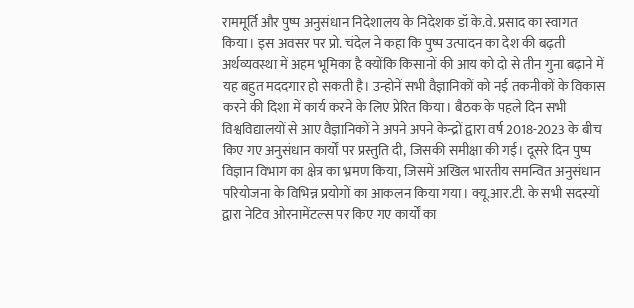राममूर्ति और पुष्प अनुसंधान निदेशालय के निदेशक डॉ के.वे. प्रसाद का स्वागत किया। इस अवसर पर प्रो. चंदेल ने कहा कि पुष्प उत्पादन का देश की बढ़ती अर्थव्यवस्था में अहम भूमिका है क्योंकि किसानों की आय को दो से तीन गुना बढ़ाने में यह बहुत मददगार हो सकती है। उन्होनें सभी वैज्ञानिकों को नई तकनीकों के विकास करने की दिशा में कार्य करने के लिए प्रेरित किया। बैठक के पहले दिन सभी विश्वविद्यालयों से आए वैज्ञानिकों ने अपने अपने केन्द्रों द्वारा वर्ष 2018-2023 के बीच किए गए अनुसंधान कार्यों पर प्रस्तुति दी, जिसकी समीक्षा की गई। दूसरे दिन पुष्प विज्ञान विभाग का क्षेत्र का भ्रमण किया, जिसमें अखिल भारतीय समन्वित अनुसंधान परियोजना के विभिन्न प्रयोगों का आकलन किया गया। क्यू.आर.टी. के सभी सदस्यों द्वारा नेटिव ओरनामेंटल्स पर किए गए कार्यों का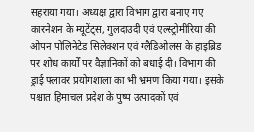सहराया गया। अध्यक्ष द्वारा विभाग द्वारा बनाए गए कारनेशन के म्यूटेंट्स, गुलदाउदी एवं एल्स्ट्रोमीरिया की ओपन पोलिनेटेड सिलेक्शन एवं ग्लैडिओलस के हाइब्रिड पर शोध कार्यों पर वैज्ञानिकों को बधाई दी। विभाग की ड्राई फ्लावर प्रयोगशाला का भी भ्रमण किया गया। इसके पश्चात हिमाचल प्रदेश के पुष्प उत्पादकों एवं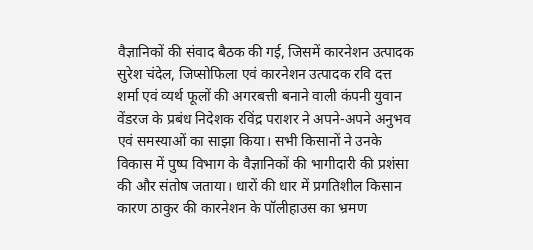वैज्ञानिकों की संवाद बैठक की गई, जिसमें कारनेशन उत्पादक सुरेश चंदेल, जिप्सोफिला एवं कारनेशन उत्पादक रवि दत्त शर्मा एवं व्यर्थ फूलों की अगरबत्ती बनाने वाली कंपनी युवान वेंडरज के प्रबंध निदेशक रविंद्र पराशर ने अपने-अपने अनुभव एवं समस्याओं का साझा किया। सभी किसानों ने उनके विकास में पुष्प विभाग के वैज्ञानिकों की भागीदारी की प्रशंसा की और संतोष जताया। धारों की धार में प्रगतिशील किसान कारण ठाकुर की कारनेशन के पॉलीहाउस का भ्रमण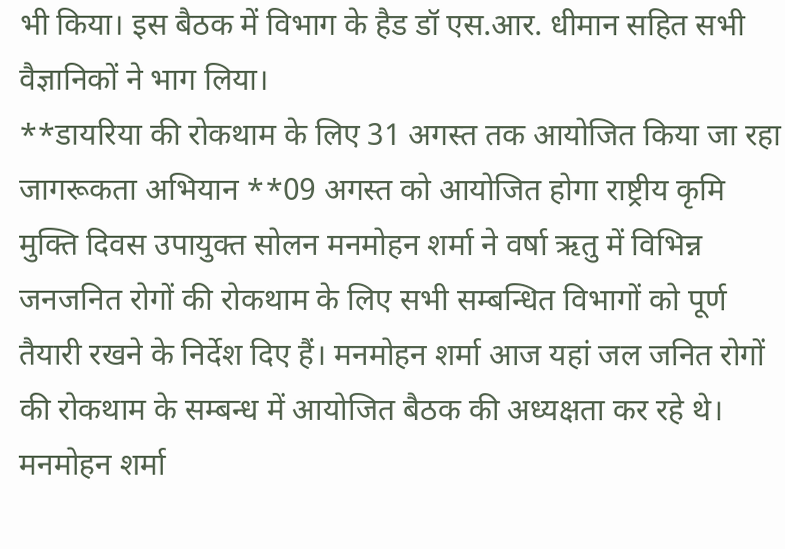भी किया। इस बैठक में विभाग के हैड डॉ एस.आर. धीमान सहित सभी वैज्ञानिकों ने भाग लिया।
**डायरिया की रोकथाम के लिए 31 अगस्त तक आयोजित किया जा रहा जागरूकता अभियान **09 अगस्त को आयोजित होगा राष्ट्रीय कृमि मुक्ति दिवस उपायुक्त सोलन मनमोहन शर्मा ने वर्षा ऋतु में विभिन्न जनजनित रोगों की रोकथाम के लिए सभी सम्बन्धित विभागों को पूर्ण तैयारी रखने के निर्देश दिए हैं। मनमोहन शर्मा आज यहां जल जनित रोगों की रोकथाम के सम्बन्ध में आयोजित बैठक की अध्यक्षता कर रहे थे। मनमोहन शर्मा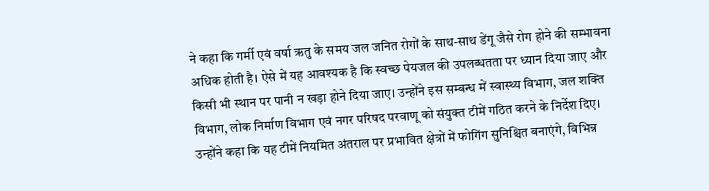ने कहा कि गर्मी एवं वर्षा ऋतु के समय जल जनित रोगों के साथ-साथ डेंगू जैसे रोग होने की सम्भावना अधिक होती है। ऐसे में यह आवश्यक है कि स्वच्छ पेयजल की उपलब्धतता पर ध्यान दिया जाए और किसी भी स्थान पर पानी न खड़ा होने दिया जाए। उन्होंने इस सम्बन्ध में स्वास्थ्य विभाग, जल शक्ति विभाग, लोक निर्माण विभाग एवं नगर परिषद परवाणू को संयुक्त टीमें गठित करने के निर्देश दिए। उन्होंने कहा कि यह टीमें नियमित अंतराल पर प्रभावित क्षेत्रों में फोगिंग सुनिश्चित बनाएंगे, विभिन्न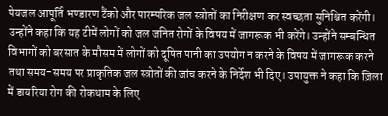पेयजल आपूर्ति भण्डारण टैंको और पारम्परिक जल स्त्रोतों का निरीक्षण कर स्वच्छता सुनिश्चित करेंगी। उन्होंने कहा कि यह टीमें लोगों को जल जनित रोगों के विषय में जागरूक भी करेंगे। उन्होंने सम्बन्धित विभागों को बरसात के मौसम में लोगों को दूषित पानी का उपयोग न करने के विषय में जागरूक करने तथा समय-समय पर प्राकृतिक जल स्त्रोतों की जांच करने के निर्देश भी दिए। उपायुक्त ने कहा कि ज़िला में डायरिया रोग की रोकथाम के लिए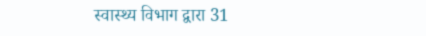स्वास्थ्य विभाग द्वारा 31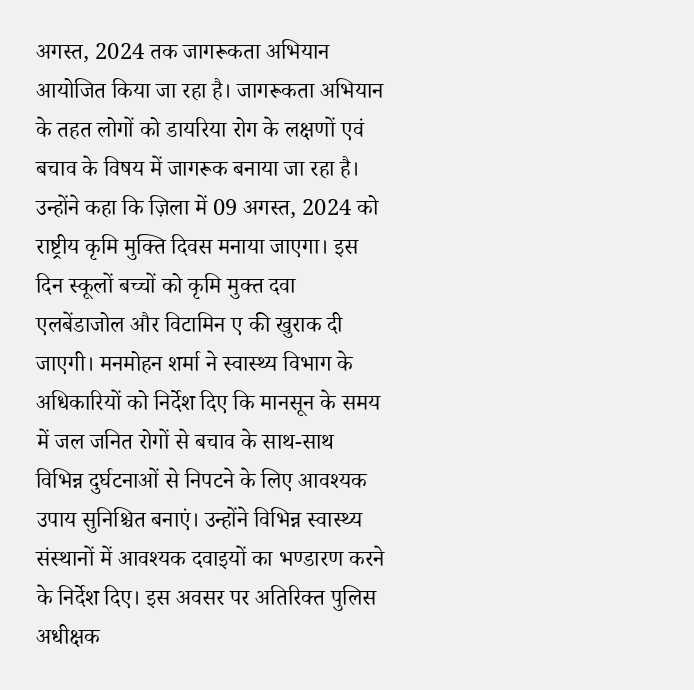अगस्त, 2024 तक जागरूकता अभियान आयोजित किया जा रहा है। जागरूकता अभियान के तहत लोगों को डायरिया रोग के लक्षणों एवं बचाव के विषय में जागरूक बनाया जा रहा है। उन्होंने कहा कि ज़िला में 09 अगस्त, 2024 को राष्ट्रीय कृमि मुक्ति दिवस मनाया जाएगा। इस दिन स्कूलों बच्चों को कृमि मुक्त दवा एलबेंडाजोल और विटामिन ए की खुराक दी जाएगी। मनमोहन शर्मा ने स्वास्थ्य विभाग के अधिकारियों को निर्देश दिए कि मानसून के समय में जल जनित रोगों से बचाव के साथ-साथ विभिन्न दुर्घटनाओं से निपटने के लिए आवश्यक उपाय सुनिश्चित बनाएं। उन्होंने विभिन्न स्वास्थ्य संस्थानों में आवश्यक दवाइयों का भण्डारण करने के निर्देश दिए। इस अवसर पर अतिरिक्त पुलिस अधीक्षक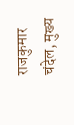राजकुमार चंदेल, मुख्य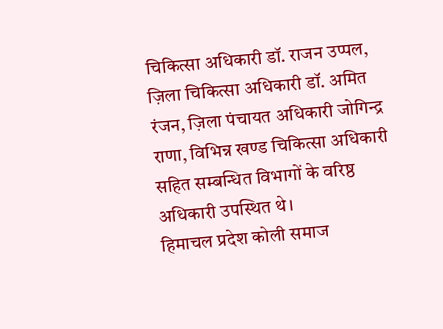चिकित्सा अधिकारी डॉ. राजन उप्पल, ज़िला चिकित्सा अधिकारी डॉ. अमित रंजन, ज़िला पंचायत अधिकारी जोगिन्द्र राणा, विभिन्न खण्ड चिकित्सा अधिकारी सहित सम्बन्धित विभागों के वरिष्ठ अधिकारी उपस्थित थे।
हिमाचल प्रदेश कोली समाज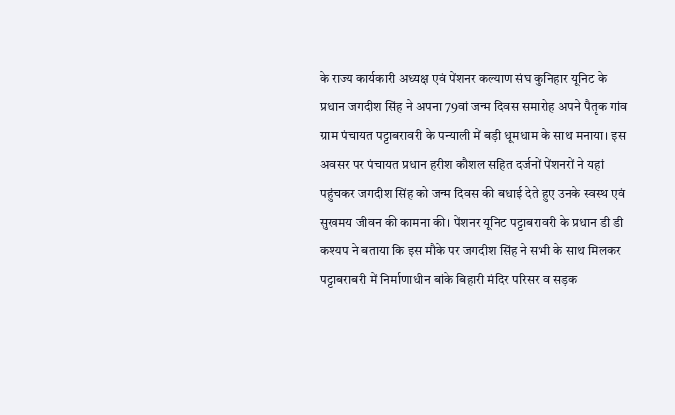के राज्य कार्यकारी अध्यक्ष एवं पेंशनर कल्याण संघ कुनिहार यूनिट के प्रधान जगदीश सिंह ने अपना 79वां जन्म दिवस समारोह अपने पैतृक गांव ग्राम पंचायत पट्टाबरावरी के पन्याली में बड़ी धूमधाम के साथ मनाया। इस अवसर पर पंचायत प्रधान हरीश कौशल सहित दर्जनों पेंशनरों ने यहां पहुंचकर जगदीश सिंह को जन्म दिवस की बधाई देते हुए उनके स्वस्थ एवं सुखमय जीवन की कामना की। पेंशनर यूनिट पट्टाबरावरी के प्रधान डी डी कश्यप ने बताया कि इस मौके पर जगदीश सिंह ने सभी के साथ मिलकर पट्टाबराबरी में निर्माणाधीन बांके बिहारी मंदिर परिसर व सड़क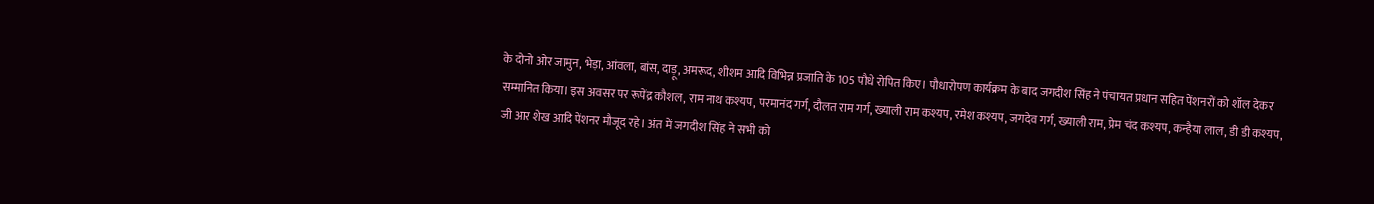के दोनो ओर जामुन, भेड़ा, आंवला, बांस, दाड़ू, अमरूद, शीशम आदि विभिन्न प्रजाति के 105 पौधे रोपित किए। पौधारोपण कार्यक्रम के बाद जगदीश सिंह ने पंचायत प्रधान सहित पेंशनरों को शॉल देकर सम्मानित किया। इस अवसर पर रूपेंद्र कौशल, राम नाथ कश्यप, परमानंद गर्ग, दौलत राम गर्ग, ख्याली राम कश्यप, रमेश कश्यप, जगदेव गर्ग, ख्याली राम, प्रेम चंद कश्यप, कन्हैया लाल, डी डी कश्यप, जी आर शेख आदि पेंशनर मौजूद रहे। अंत में जगदीश सिंह ने सभी को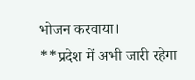भोजन करवाया।
**प्रदेश में अभी जारी रहेगा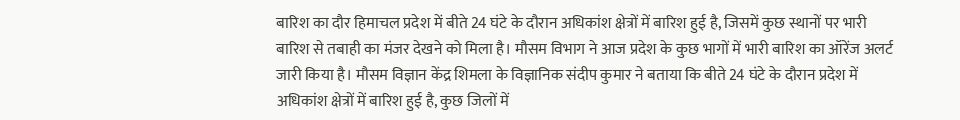बारिश का दौर हिमाचल प्रदेश में बीते 24 घंटे के दौरान अधिकांश क्षेत्रों में बारिश हुई है, जिसमें कुछ स्थानों पर भारी बारिश से तबाही का मंजर देखने को मिला है। मौसम विभाग ने आज प्रदेश के कुछ भागों में भारी बारिश का ऑरेंज अलर्ट जारी किया है। मौसम विज्ञान केंद्र शिमला के विज्ञानिक संदीप कुमार ने बताया कि बीते 24 घंटे के दौरान प्रदेश में अधिकांश क्षेत्रों में बारिश हुई है, कुछ जिलों में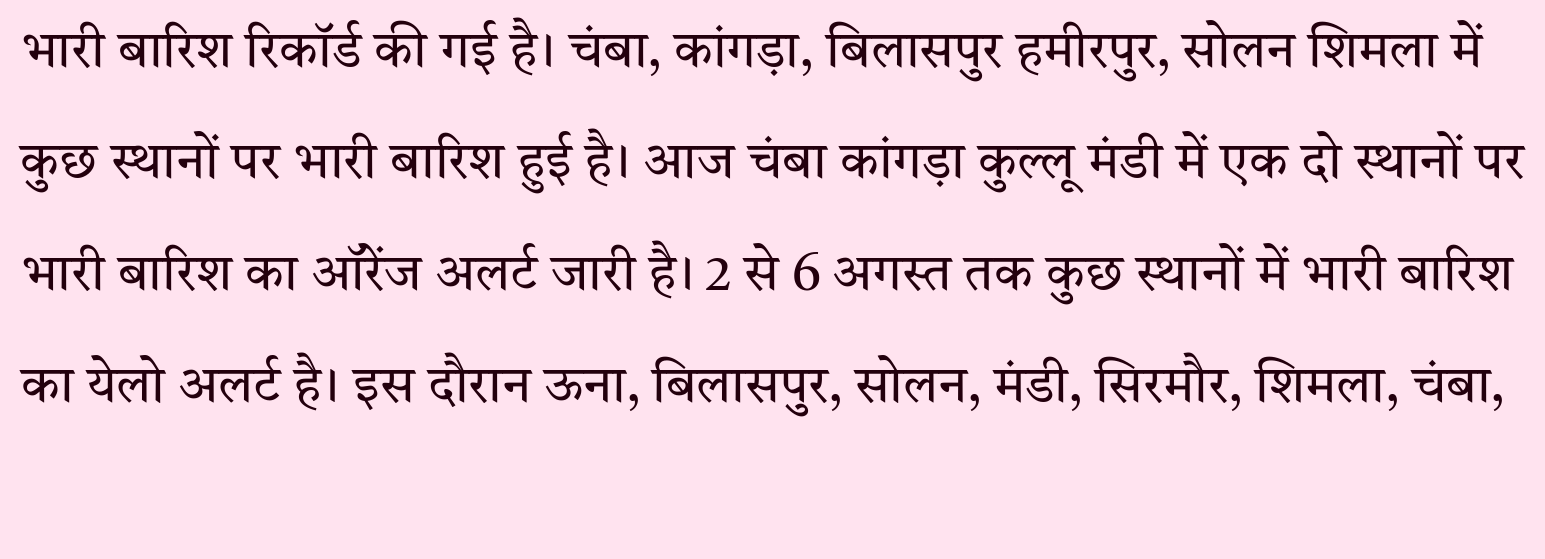भारी बारिश रिकॉर्ड की गई है। चंबा, कांगड़ा, बिलासपुर हमीरपुर, सोलन शिमला में कुछ स्थानों पर भारी बारिश हुई है। आज चंबा कांगड़ा कुल्लू मंडी में एक दो स्थानों पर भारी बारिश का ऑरेंज अलर्ट जारी है। 2 से 6 अगस्त तक कुछ स्थानों में भारी बारिश का येलो अलर्ट है। इस दौरान ऊना, बिलासपुर, सोलन, मंडी, सिरमौर, शिमला, चंबा,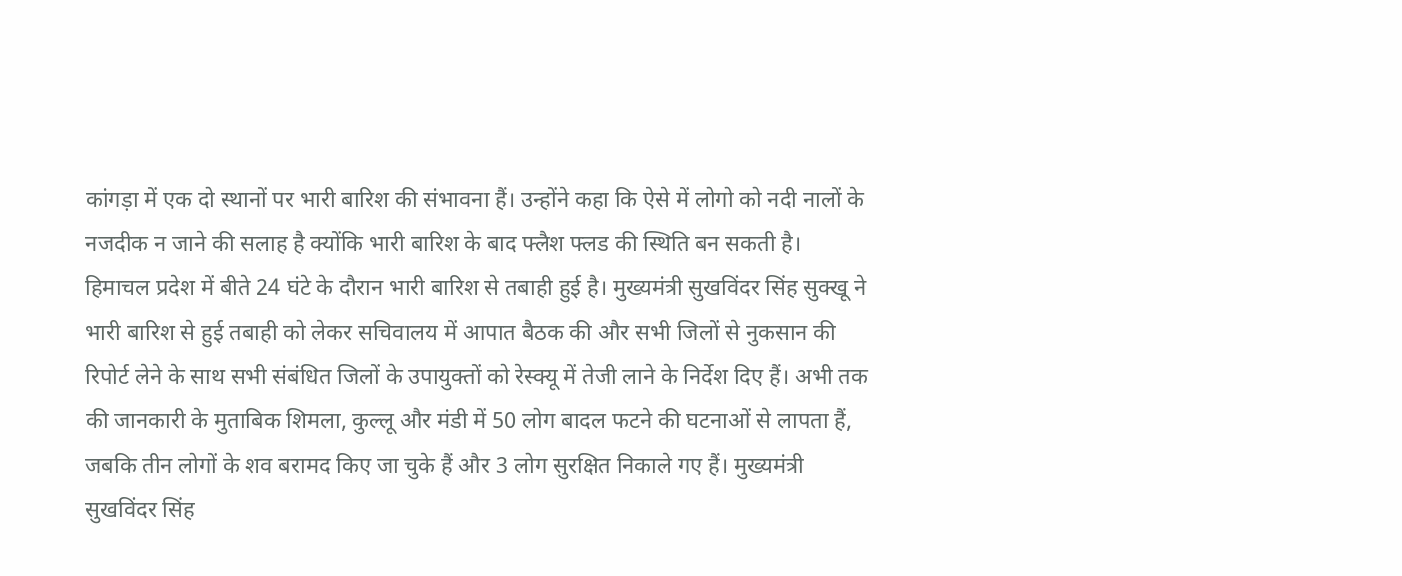कांगड़ा में एक दो स्थानों पर भारी बारिश की संभावना हैं। उन्होंने कहा कि ऐसे में लोगो को नदी नालों के नजदीक न जाने की सलाह है क्योंकि भारी बारिश के बाद फ्लैश फ्लड की स्थिति बन सकती है।
हिमाचल प्रदेश में बीते 24 घंटे के दौरान भारी बारिश से तबाही हुई है। मुख्यमंत्री सुखविंदर सिंह सुक्खू ने भारी बारिश से हुई तबाही को लेकर सचिवालय में आपात बैठक की और सभी जिलों से नुकसान की रिपोर्ट लेने के साथ सभी संबंधित जिलों के उपायुक्तों को रेस्क्यू में तेजी लाने के निर्देश दिए हैं। अभी तक की जानकारी के मुताबिक शिमला, कुल्लू और मंडी में 50 लोग बादल फटने की घटनाओं से लापता हैं, जबकि तीन लोगों के शव बरामद किए जा चुके हैं और 3 लोग सुरक्षित निकाले गए हैं। मुख्यमंत्री सुखविंदर सिंह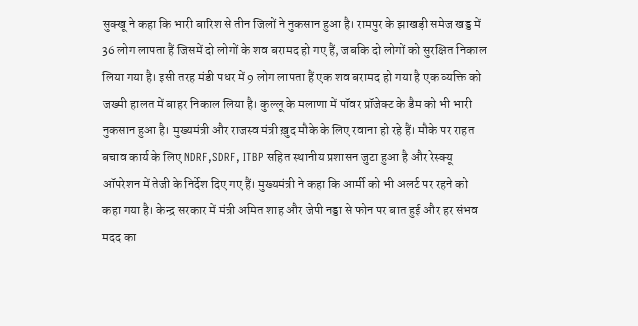सुक्खू ने कहा कि भारी बारिश से तीन जिलों ने नुकसान हुआ है। रामपुर के झाखड़ी समेज खड्ड में 36 लोग लापता हैं जिसमें दो लोगों के शव बरामद हो गए हैं, जबकि दो लोगों को सुरक्षित निकाल लिया गया है। इसी तरह मंडी पधर में 9 लोग लापता हैं एक शव बरामद हो गया है एक व्यक्ति को जख्मी हालत में बाहर निकाल लिया है। कुल्लू के मलाणा में पॉवर प्रॉजेक्ट के डैम को भी भारी नुकसान हुआ है। मुख्यमंत्री और राजस्व मंत्री ख़ुद मौके के लिए रवाना हो रहे हैं। मौके पर राहत बचाव कार्य के लिए NDRF,SDRF, ITBP सहित स्थानीय प्रशासन जुटा हुआ है और रेस्क्यू ऑपरेशन में तेजी के निर्देश दिए गए हैं। मुख्यमंत्री ने कहा कि आर्मी को भी अलर्ट पर रहने को कहा गया है। केन्द्र सरकार में मंत्री अमित शाह और जेपी नड्डा से फोन पर बात हुई और हर संभव मदद का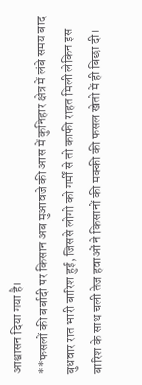आश्वासन दिया गया है।
**फसलों की बर्बादी पर किसान अब मुआवजे की आस में कुनिहार क्षेत्र में लंबे समय बाद बुधवार रात भारी बारिश हुई, जिससे लोगो को गर्मीं से तो काफी राहत मिली लेकिन इस बारिश के साथ चली तेज हवाओं ने किसानों की मक्की की फसल खेतो में ही बिछा दी।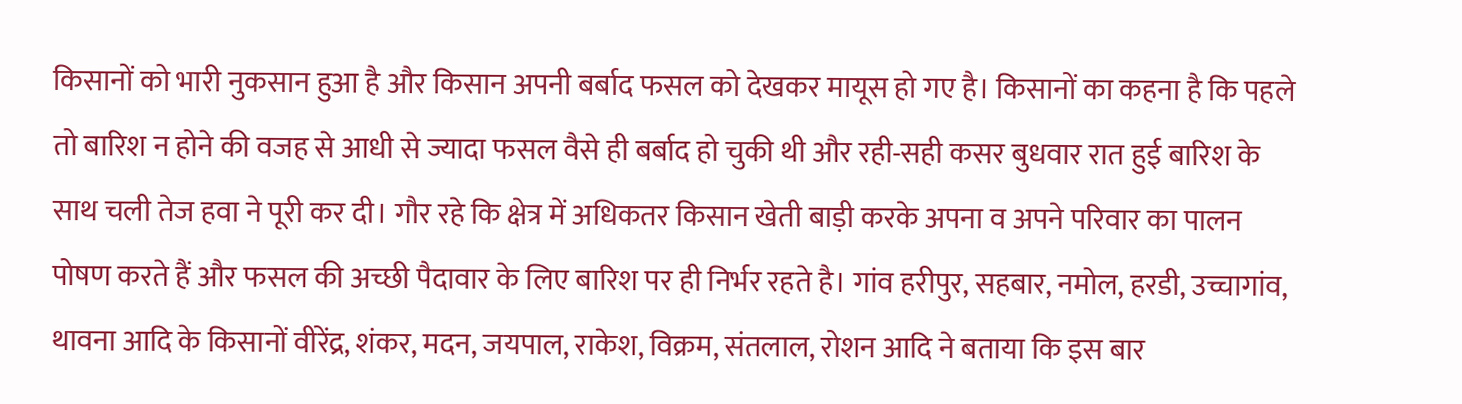किसानों को भारी नुकसान हुआ है और किसान अपनी बर्बाद फसल को देखकर मायूस हो गए है। किसानों का कहना है कि पहले तो बारिश न होने की वजह से आधी से ज्यादा फसल वैसे ही बर्बाद हो चुकी थी और रही-सही कसर बुधवार रात हुई बारिश के साथ चली तेज हवा ने पूरी कर दी। गौर रहे कि क्षेत्र में अधिकतर किसान खेती बाड़ी करके अपना व अपने परिवार का पालन पोषण करते हैं और फसल की अच्छी पैदावार के लिए बारिश पर ही निर्भर रहते है। गांव हरीपुर, सहबार, नमोल, हरडी, उच्चागांव, थावना आदि के किसानों वीरेंद्र, शंकर, मदन, जयपाल, राकेश, विक्रम, संतलाल, रोशन आदि ने बताया कि इस बार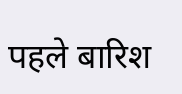पहले बारिश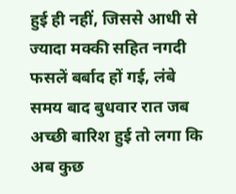हुई ही नहीं, जिससे आधी से ज्यादा मक्की सहित नगदी फसलें बर्बाद हों गई, लंबे समय बाद बुधवार रात जब अच्छी बारिश हुई तो लगा कि अब कुछ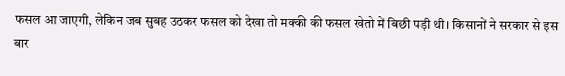फसल आ जाएगी, लेकिन जब सुबह उठकर फसल को देखा तो मक्की की फसल खेतो में बिछी पड़ी थी। किसानों ने सरकार से इस बार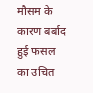मौसम के कारण बर्बाद हुई फसल का उचित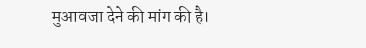मुआवजा देने की मांग की है।